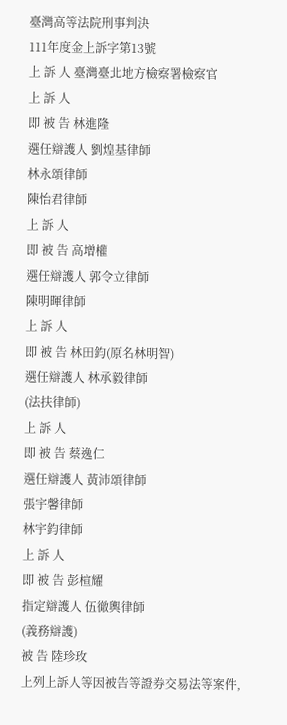臺灣高等法院刑事判決
111年度金上訴字第13號
上 訴 人 臺灣臺北地方檢察署檢察官
上 訴 人
即 被 告 林進隆
選任辯護人 劉煌基律師
林永頌律師
陳怡君律師
上 訴 人
即 被 告 高增權
選任辯護人 郭令立律師
陳明暉律師
上 訴 人
即 被 告 林田鈞(原名林明智)
選任辯護人 林承毅律師
(法扶律師)
上 訴 人
即 被 告 蔡逸仁
選任辯護人 黃沛頌律師
張宇馨律師
林宇鈞律師
上 訴 人
即 被 告 彭楦耀
指定辯護人 伍徹輿律師
(義務辯護)
被 告 陸珍玫
上列上訴人等因被告等證券交易法等案件,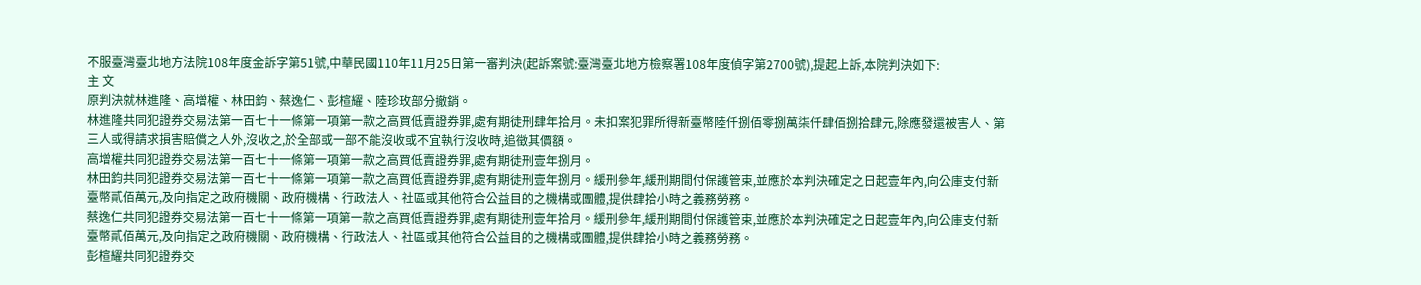不服臺灣臺北地方法院108年度金訴字第51號,中華民國110年11月25日第一審判決(起訴案號:臺灣臺北地方檢察署108年度偵字第2700號),提起上訴,本院判決如下:
主 文
原判決就林進隆、高增權、林田鈞、蔡逸仁、彭楦耀、陸珍玫部分撤銷。
林進隆共同犯證券交易法第一百七十一條第一項第一款之高買低賣證券罪,處有期徒刑肆年拾月。未扣案犯罪所得新臺幣陸仟捌佰零捌萬柒仟肆佰捌拾肆元,除應發還被害人、第三人或得請求損害賠償之人外,沒收之,於全部或一部不能沒收或不宜執行沒收時,追徵其價額。
高增權共同犯證券交易法第一百七十一條第一項第一款之高買低賣證券罪,處有期徒刑壹年捌月。
林田鈞共同犯證券交易法第一百七十一條第一項第一款之高買低賣證券罪,處有期徒刑壹年捌月。緩刑參年,緩刑期間付保護管束,並應於本判決確定之日起壹年內,向公庫支付新臺幣貳佰萬元,及向指定之政府機關、政府機構、行政法人、社區或其他符合公益目的之機構或團體,提供肆拾小時之義務勞務。
蔡逸仁共同犯證券交易法第一百七十一條第一項第一款之高買低賣證券罪,處有期徒刑壹年拾月。緩刑參年,緩刑期間付保護管束,並應於本判決確定之日起壹年內,向公庫支付新臺幣貳佰萬元,及向指定之政府機關、政府機構、行政法人、社區或其他符合公益目的之機構或團體,提供肆拾小時之義務勞務。
彭楦耀共同犯證券交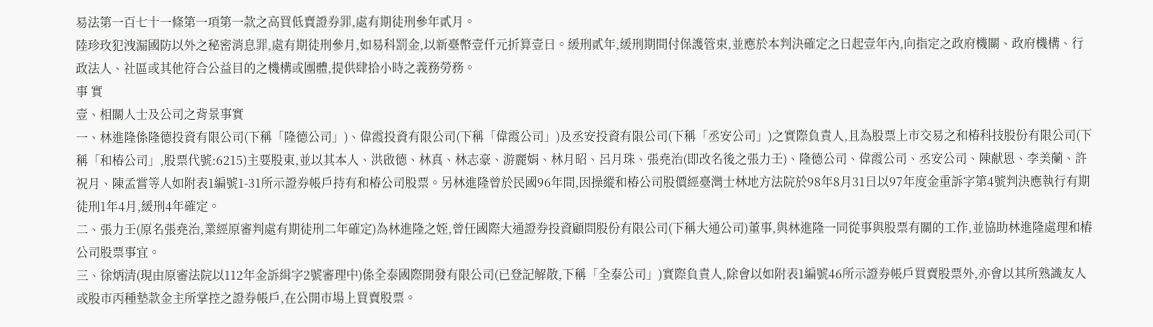易法第一百七十一條第一項第一款之高買低賣證券罪,處有期徒刑參年貳月。
陸珍玫犯洩漏國防以外之秘密消息罪,處有期徒刑參月,如易科罰金,以新臺幣壹仟元折算壹日。緩刑貳年,緩刑期間付保護管束,並應於本判決確定之日起壹年內,向指定之政府機關、政府機構、行政法人、社區或其他符合公益目的之機構或團體,提供肆拾小時之義務勞務。
事 實
壹、相關人士及公司之背景事實
一、林進隆係隆德投資有限公司(下稱「隆德公司」)、偉霞投資有限公司(下稱「偉霞公司」)及丞安投資有限公司(下稱「丞安公司」)之實際負責人,且為股票上市交易之和椿科技股份有限公司(下稱「和椿公司」,股票代號:6215)主要股東,並以其本人、洪啟德、林真、林志豪、游麗娟、林月昭、呂月珠、張堯治(即改名後之張力壬)、隆德公司、偉霞公司、丞安公司、陳献恩、李美蘭、許祝月、陳孟嘗等人如附表1編號1-31所示證券帳戶持有和椿公司股票。另林進隆曾於民國96年間,因操縱和椿公司股價經臺灣士林地方法院於98年8月31日以97年度金重訴字第4號判決應執行有期徒刑1年4月,緩刑4年確定。
二、張力壬(原名張堯治,業經原審判處有期徒刑二年確定)為林進隆之姪,曾任國際大通證券投資顧問股份有限公司(下稱大通公司)董事,與林進隆一同從事與股票有關的工作,並協助林進隆處理和樁公司股票事宜。
三、徐炳清(現由原審法院以112年金訴緝字2號審理中)係全泰國際開發有限公司(已登記解散,下稱「全泰公司」)實際負責人,除會以如附表1編號46所示證券帳戶買賣股票外,亦會以其所熟識友人或股市丙種墊款金主所掌控之證券帳戶,在公開市場上買賣股票。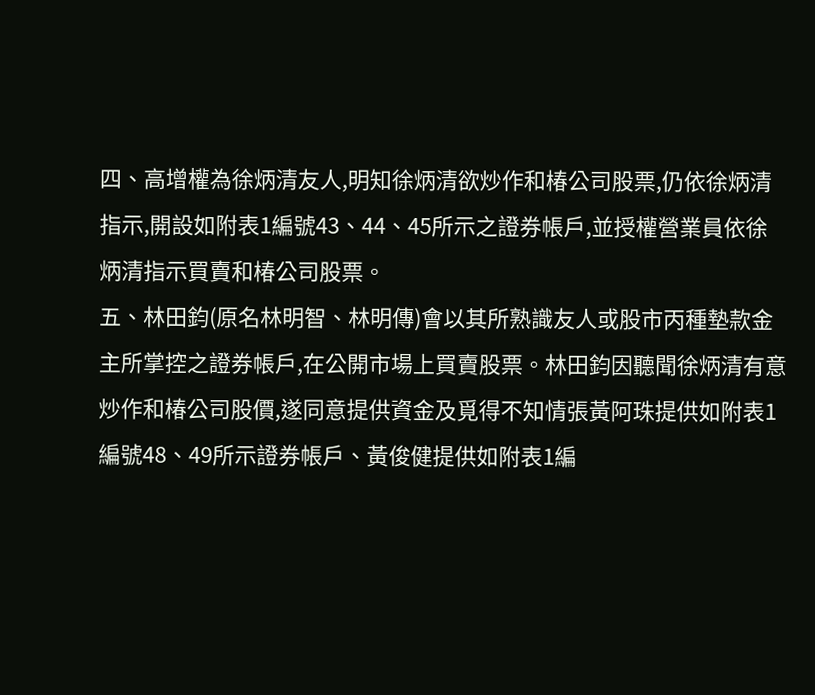四、高增權為徐炳清友人,明知徐炳清欲炒作和椿公司股票,仍依徐炳清指示,開設如附表1編號43、44、45所示之證券帳戶,並授權營業員依徐炳清指示買賣和椿公司股票。
五、林田鈞(原名林明智、林明傳)會以其所熟識友人或股市丙種墊款金主所掌控之證券帳戶,在公開市場上買賣股票。林田鈞因聽聞徐炳清有意炒作和椿公司股價,遂同意提供資金及覓得不知情張黃阿珠提供如附表1編號48、49所示證券帳戶、黃俊健提供如附表1編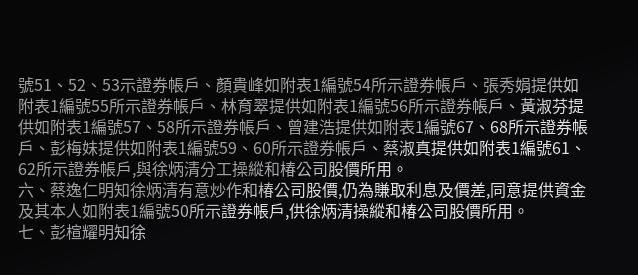號51、52、53示證券帳戶、顏貴峰如附表1編號54所示證券帳戶、張秀娟提供如附表1編號55所示證券帳戶、林育翠提供如附表1編號56所示證券帳戶、黃淑芬提供如附表1編號57、58所示證券帳戶、曾建浩提供如附表1編號67、68所示證券帳戶、彭梅妹提供如附表1編號59、60所示證券帳戶、蔡淑真提供如附表1編號61、62所示證券帳戶,與徐炳清分工操縱和椿公司股價所用。
六、蔡逸仁明知徐炳清有意炒作和椿公司股價,仍為賺取利息及價差,同意提供資金及其本人如附表1編號50所示證券帳戶,供徐炳清操縱和椿公司股價所用。
七、彭楦耀明知徐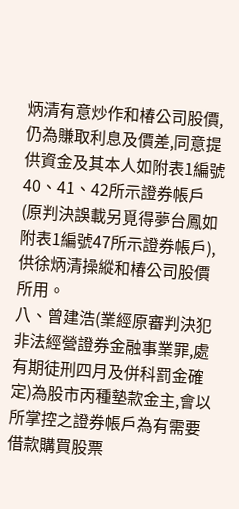炳清有意炒作和椿公司股價,仍為賺取利息及價差,同意提供資金及其本人如附表1編號40、41、42所示證券帳戶(原判決誤載另覓得夢台鳳如附表1編號47所示證券帳戶),供徐炳清操縱和椿公司股價所用。
八、曾建浩(業經原審判決犯非法經營證券金融事業罪,處有期徒刑四月及併科罰金確定)為股市丙種墊款金主,會以所掌控之證券帳戶為有需要借款購買股票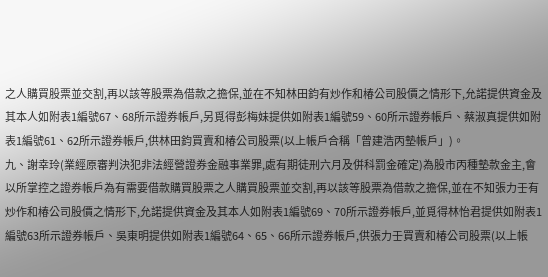之人購買股票並交割,再以該等股票為借款之擔保,並在不知林田鈞有炒作和椿公司股價之情形下,允諾提供資金及其本人如附表1編號67、68所示證券帳戶,另覓得彭梅妹提供如附表1編號59、60所示證券帳戶、蔡淑真提供如附表1編號61、62所示證券帳戶,供林田鈞買賣和椿公司股票(以上帳戶合稱「曾建浩丙墊帳戶」)。
九、謝幸玲(業經原審判決犯非法經營證券金融事業罪,處有期徒刑六月及併科罰金確定)為股市丙種墊款金主,會以所掌控之證券帳戶為有需要借款購買股票之人購買股票並交割,再以該等股票為借款之擔保,並在不知張力壬有炒作和椿公司股價之情形下,允諾提供資金及其本人如附表1編號69、70所示證券帳戶,並覓得林怡君提供如附表1編號63所示證券帳戶、吳東明提供如附表1編號64、65、66所示證券帳戶,供張力壬買賣和椿公司股票(以上帳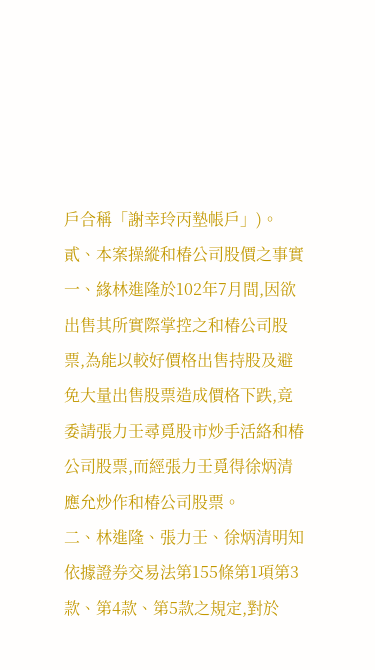戶合稱「謝幸玲丙墊帳戶」)。
貳、本案操縱和椿公司股價之事實
一、緣林進隆於102年7月間,因欲出售其所實際掌控之和椿公司股票,為能以較好價格出售持股及避免大量出售股票造成價格下跌,竟委請張力壬尋覓股市炒手活絡和椿公司股票,而經張力壬覓得徐炳清應允炒作和椿公司股票。
二、林進隆、張力壬、徐炳清明知依據證券交易法第155條第1項第3款、第4款、第5款之規定,對於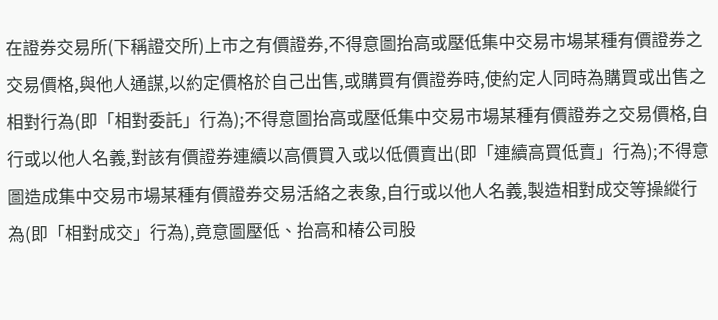在證券交易所(下稱證交所)上市之有價證券,不得意圖抬高或壓低集中交易市場某種有價證券之交易價格,與他人通謀,以約定價格於自己出售,或購買有價證券時,使約定人同時為購買或出售之相對行為(即「相對委託」行為);不得意圖抬高或壓低集中交易市場某種有價證券之交易價格,自行或以他人名義,對該有價證券連續以高價買入或以低價賣出(即「連續高買低賣」行為);不得意圖造成集中交易市場某種有價證券交易活絡之表象,自行或以他人名義,製造相對成交等操縱行為(即「相對成交」行為),竟意圖壓低、抬高和椿公司股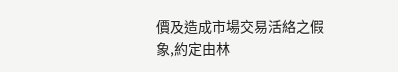價及造成市場交易活絡之假象,約定由林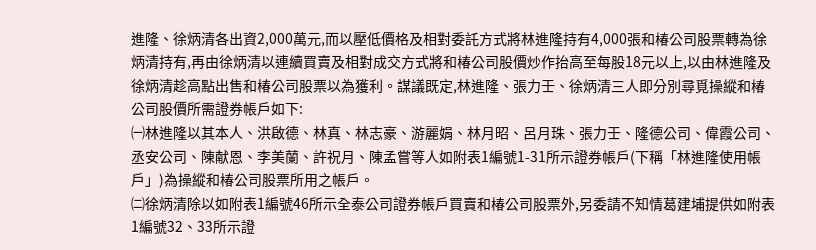進隆、徐炳清各出資2,000萬元,而以壓低價格及相對委託方式將林進隆持有4,000張和椿公司股票轉為徐炳清持有,再由徐炳清以連續買賣及相對成交方式將和椿公司股價炒作抬高至每股18元以上,以由林進隆及徐炳清趁高點出售和椿公司股票以為獲利。謀議既定,林進隆、張力壬、徐炳清三人即分別尋覓操縱和椿公司股價所需證券帳戶如下:
㈠林進隆以其本人、洪啟德、林真、林志豪、游麗娟、林月昭、呂月珠、張力壬、隆德公司、偉霞公司、丞安公司、陳献恩、李美蘭、許祝月、陳孟嘗等人如附表1編號1-31所示證券帳戶(下稱「林進隆使用帳戶」)為操縱和椿公司股票所用之帳戶。
㈡徐炳清除以如附表1編號46所示全泰公司證券帳戶買賣和椿公司股票外,另委請不知情葛建埔提供如附表1編號32、33所示證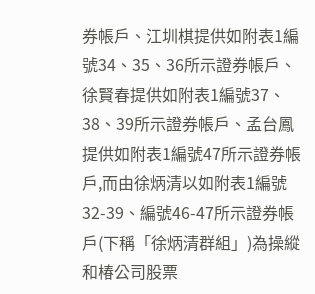券帳戶、江圳棋提供如附表1編號34、35、36所示證券帳戶、徐賢春提供如附表1編號37、38、39所示證券帳戶、孟台鳳提供如附表1編號47所示證券帳戶,而由徐炳清以如附表1編號32-39、編號46-47所示證券帳戶(下稱「徐炳清群組」)為操縱和椿公司股票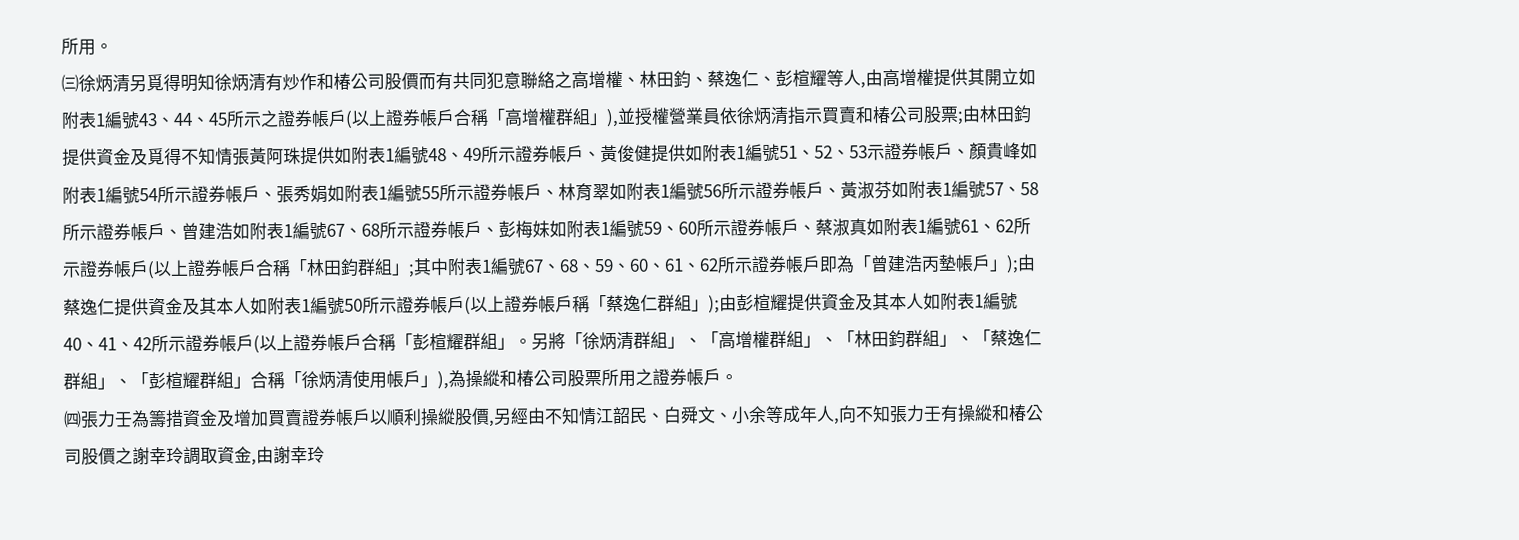所用。
㈢徐炳清另覓得明知徐炳清有炒作和椿公司股價而有共同犯意聯絡之高增權、林田鈞、蔡逸仁、彭楦耀等人,由高增權提供其開立如附表1編號43、44、45所示之證券帳戶(以上證券帳戶合稱「高增權群組」),並授權營業員依徐炳清指示買賣和椿公司股票;由林田鈞提供資金及覓得不知情張黃阿珠提供如附表1編號48、49所示證券帳戶、黃俊健提供如附表1編號51、52、53示證券帳戶、顏貴峰如附表1編號54所示證券帳戶、張秀娟如附表1編號55所示證券帳戶、林育翠如附表1編號56所示證券帳戶、黃淑芬如附表1編號57、58所示證券帳戶、曾建浩如附表1編號67、68所示證券帳戶、彭梅妹如附表1編號59、60所示證券帳戶、蔡淑真如附表1編號61、62所示證券帳戶(以上證券帳戶合稱「林田鈞群組」;其中附表1編號67、68、59、60、61、62所示證券帳戶即為「曾建浩丙墊帳戶」);由蔡逸仁提供資金及其本人如附表1編號50所示證券帳戶(以上證券帳戶稱「蔡逸仁群組」);由彭楦耀提供資金及其本人如附表1編號40、41、42所示證券帳戶(以上證券帳戶合稱「彭楦耀群組」。另將「徐炳清群組」、「高增權群組」、「林田鈞群組」、「蔡逸仁群組」、「彭楦耀群組」合稱「徐炳清使用帳戶」),為操縱和椿公司股票所用之證券帳戶。
㈣張力壬為籌措資金及增加買賣證券帳戶以順利操縱股價,另經由不知情江韶民、白舜文、小余等成年人,向不知張力壬有操縱和椿公司股價之謝幸玲調取資金,由謝幸玲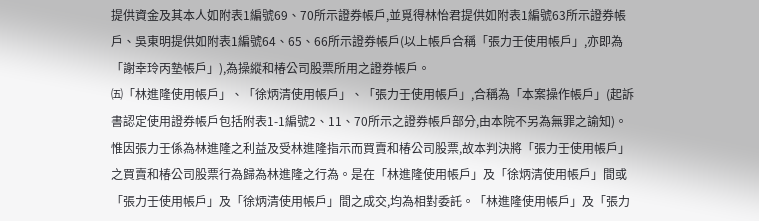提供資金及其本人如附表1編號69、70所示證券帳戶,並覓得林怡君提供如附表1編號63所示證券帳戶、吳東明提供如附表1編號64、65、66所示證券帳戶(以上帳戶合稱「張力壬使用帳戶」,亦即為「謝幸玲丙墊帳戶」),為操縱和椿公司股票所用之證券帳戶。
㈤「林進隆使用帳戶」、「徐炳清使用帳戶」、「張力壬使用帳戶」,合稱為「本案操作帳戶」(起訴書認定使用證券帳戶包括附表1-1編號2、11、70所示之證券帳戶部分,由本院不另為無罪之諭知)。惟因張力壬係為林進隆之利益及受林進隆指示而買賣和椿公司股票,故本判決將「張力壬使用帳戶」之買賣和椿公司股票行為歸為林進隆之行為。是在「林進隆使用帳戶」及「徐炳清使用帳戶」間或「張力壬使用帳戶」及「徐炳清使用帳戶」間之成交,均為相對委託。「林進隆使用帳戶」及「張力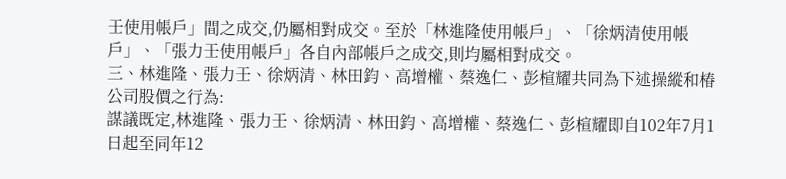壬使用帳戶」間之成交,仍屬相對成交。至於「林進隆使用帳戶」、「徐炳清使用帳戶」、「張力壬使用帳戶」各自內部帳戶之成交,則均屬相對成交。
三、林進隆、張力壬、徐炳清、林田鈞、高增權、蔡逸仁、彭楦耀共同為下述操縱和椿公司股價之行為:
謀議既定,林進隆、張力壬、徐炳清、林田鈞、高增權、蔡逸仁、彭楦耀即自102年7月1日起至同年12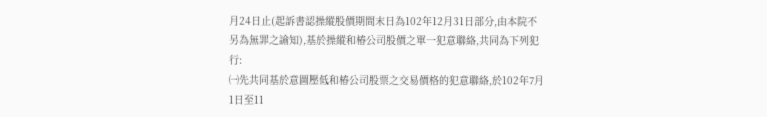月24日止(起訴書認操縱股價期間末日為102年12月31日部分,由本院不另為無罪之諭知),基於操縱和椿公司股價之單一犯意聯絡,共同為下列犯行:
㈠先共同基於意圖壓低和椿公司股票之交易價格的犯意聯絡,於102年7月1日至11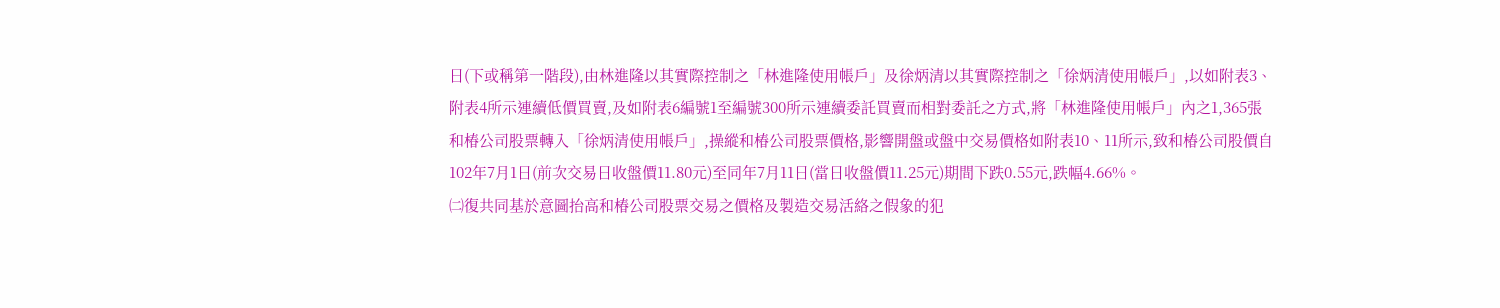日(下或稱第一階段),由林進隆以其實際控制之「林進隆使用帳戶」及徐炳清以其實際控制之「徐炳清使用帳戶」,以如附表3、附表4所示連續低價買賣,及如附表6編號1至編號300所示連續委託買賣而相對委託之方式,將「林進隆使用帳戶」內之1,365張和椿公司股票轉入「徐炳清使用帳戶」,操縱和椿公司股票價格,影響開盤或盤中交易價格如附表10、11所示,致和椿公司股價自102年7月1日(前次交易日收盤價11.80元)至同年7月11日(當日收盤價11.25元)期間下跌0.55元,跌幅4.66%。
㈡復共同基於意圖抬高和椿公司股票交易之價格及製造交易活絡之假象的犯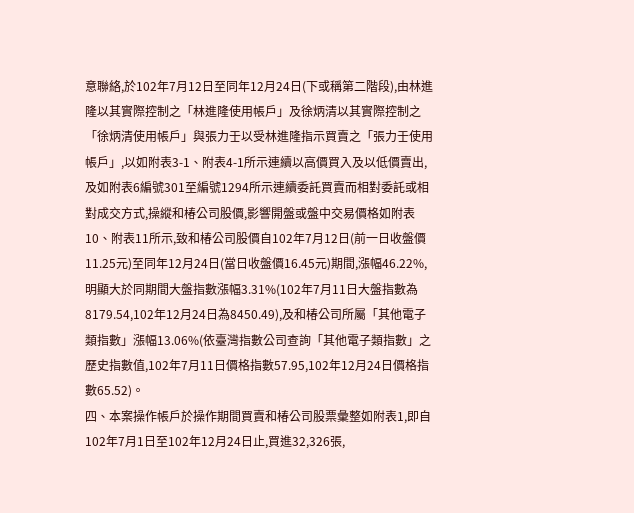意聯絡,於102年7月12日至同年12月24日(下或稱第二階段),由林進隆以其實際控制之「林進隆使用帳戶」及徐炳清以其實際控制之「徐炳清使用帳戶」與張力壬以受林進隆指示買賣之「張力壬使用帳戶」,以如附表3-1、附表4-1所示連續以高價買入及以低價賣出,及如附表6編號301至編號1294所示連續委託買賣而相對委託或相對成交方式,操縱和椿公司股價,影響開盤或盤中交易價格如附表10、附表11所示,致和椿公司股價自102年7月12日(前一日收盤價11.25元)至同年12月24日(當日收盤價16.45元)期間,漲幅46.22%,明顯大於同期間大盤指數漲幅3.31%(102年7月11日大盤指數為8179.54,102年12月24日為8450.49),及和椿公司所屬「其他電子類指數」漲幅13.06%(依臺灣指數公司查詢「其他電子類指數」之歷史指數值,102年7月11日價格指數57.95,102年12月24日價格指數65.52)。
四、本案操作帳戶於操作期間買賣和椿公司股票彙整如附表1,即自102年7月1日至102年12月24日止,買進32,326張,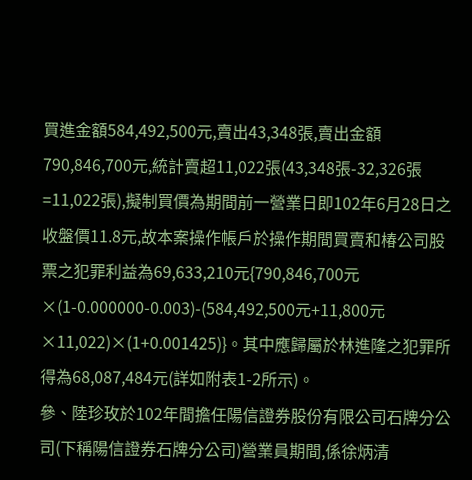買進金額584,492,500元,賣出43,348張,賣出金額790,846,700元,統計賣超11,022張(43,348張-32,326張=11,022張),擬制買價為期間前一營業日即102年6月28日之收盤價11.8元,故本案操作帳戶於操作期間買賣和椿公司股票之犯罪利益為69,633,210元{790,846,700元×(1-0.000000-0.003)-(584,492,500元+11,800元×11,022)×(1+0.001425)}。其中應歸屬於林進隆之犯罪所得為68,087,484元(詳如附表1-2所示)。
參、陸珍玫於102年間擔任陽信證券股份有限公司石牌分公司(下稱陽信證券石牌分公司)營業員期間,係徐炳清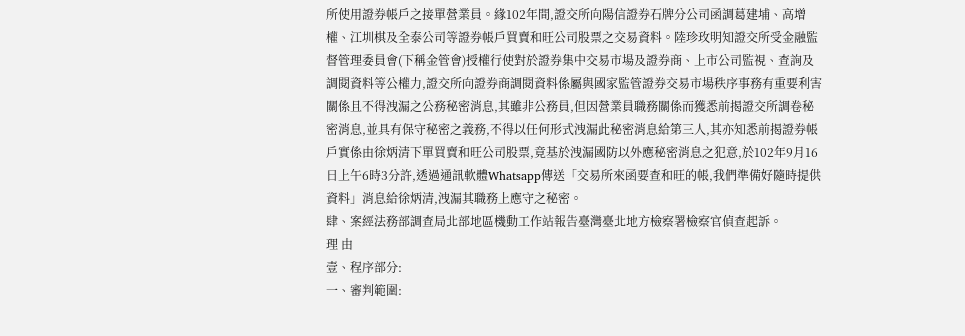所使用證券帳戶之接單營業員。緣102年間,證交所向陽信證券石牌分公司函調葛建埔、高增權、江圳棋及全泰公司等證券帳戶買賣和旺公司股票之交易資料。陸珍玫明知證交所受金融監督管理委員會(下稱金管會)授權行使對於證券集中交易市場及證券商、上市公司監視、查詢及調閱資料等公權力,證交所向證券商調閱資料係屬與國家監管證券交易市場秩序事務有重要利害關係且不得洩漏之公務秘密消息,其雖非公務員,但因營業員職務關係而獲悉前揭證交所調卷秘密消息,並具有保守秘密之義務,不得以任何形式洩漏此秘密消息給第三人,其亦知悉前揭證券帳戶實係由徐炳清下單買賣和旺公司股票,竟基於洩漏國防以外應秘密消息之犯意,於102年9月16日上午6時3分許,透過通訊軟體Whatsapp傳送「交易所來函要查和旺的帳,我們準備好隨時提供資料」消息給徐炳清,洩漏其職務上應守之秘密。
肆、案經法務部調查局北部地區機動工作站報告臺灣臺北地方檢察署檢察官偵查起訴。
理 由
壹、程序部分:
一、審判範圍: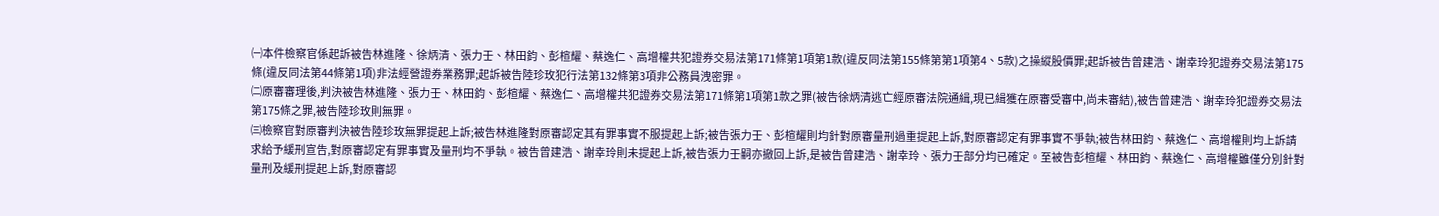㈠本件檢察官係起訴被告林進隆、徐炳清、張力壬、林田鈞、彭楦耀、蔡逸仁、高增權共犯證券交易法第171條第1項第1款(違反同法第155條第第1項第4、5款)之操縱股價罪;起訴被告曾建浩、謝幸玲犯證券交易法第175條(違反同法第44條第1項)非法經營證券業務罪;起訴被告陸珍玫犯行法第132條第3項非公務員洩密罪。
㈡原審審理後,判決被告林進隆、張力壬、林田鈞、彭楦耀、蔡逸仁、高增權共犯證券交易法第171條第1項第1款之罪(被告徐炳清逃亡經原審法院通緝,現已緝獲在原審受審中,尚未審結),被告曾建浩、謝幸玲犯證券交易法第175條之罪,被告陸珍玫則無罪。
㈢檢察官對原審判決被告陸珍玫無罪提起上訴;被告林進隆對原審認定其有罪事實不服提起上訴;被告張力壬、彭楦耀則均針對原審量刑過重提起上訴,對原審認定有罪事實不爭執;被告林田鈞、蔡逸仁、高增權則均上訴請求給予緩刑宣告,對原審認定有罪事實及量刑均不爭執。被告曾建浩、謝幸玲則未提起上訴,被告張力壬嗣亦撤回上訴,是被告曾建浩、謝幸玲、張力壬部分均已確定。至被告彭楦耀、林田鈞、蔡逸仁、高增權雖僅分別針對量刑及緩刑提起上訴,對原審認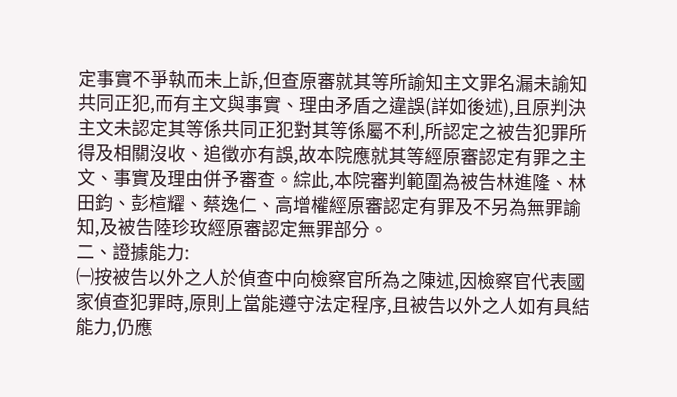定事實不爭執而未上訴,但查原審就其等所諭知主文罪名漏未諭知共同正犯,而有主文與事實、理由矛盾之違誤(詳如後述),且原判決主文未認定其等係共同正犯對其等係屬不利,所認定之被告犯罪所得及相關沒收、追徵亦有誤,故本院應就其等經原審認定有罪之主文、事實及理由併予審查。綜此,本院審判範圍為被告林進隆、林田鈞、彭楦耀、蔡逸仁、高增權經原審認定有罪及不另為無罪諭知,及被告陸珍玫經原審認定無罪部分。
二、證據能力:
㈠按被告以外之人於偵查中向檢察官所為之陳述,因檢察官代表國家偵查犯罪時,原則上當能遵守法定程序,且被告以外之人如有具結能力,仍應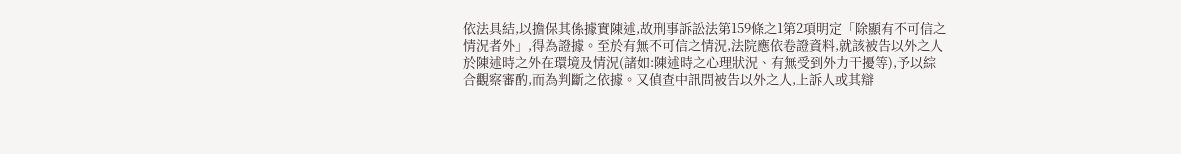依法具結,以擔保其係據實陳述,故刑事訴訟法第159條之1第2項明定「除顯有不可信之情況者外」,得為證據。至於有無不可信之情況,法院應依卷證資料,就該被告以外之人於陳述時之外在環境及情況(諸如:陳述時之心理狀況、有無受到外力干擾等),予以綜合觀察審酌,而為判斷之依據。又偵查中訊問被告以外之人,上訴人或其辯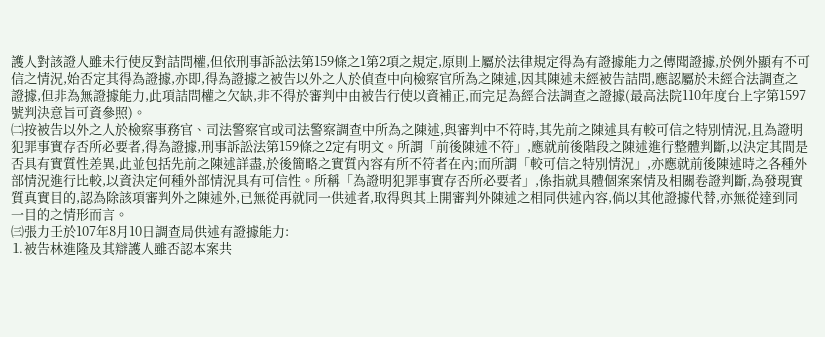護人對該證人雖未行使反對詰問權,但依刑事訴訟法第159條之1第2項之規定,原則上屬於法律規定得為有證據能力之傳聞證據,於例外顯有不可信之情況,始否定其得為證據,亦即,得為證據之被告以外之人於偵查中向檢察官所為之陳述,因其陳述未經被告詰問,應認屬於未經合法調查之證據,但非為無證據能力,此項詰問權之欠缺,非不得於審判中由被告行使以資補正,而完足為經合法調查之證據(最高法院110年度台上字第1597號判決意旨可資參照)。
㈡按被告以外之人於檢察事務官、司法警察官或司法警察調查中所為之陳述,與審判中不符時,其先前之陳述具有較可信之特別情況,且為證明犯罪事實存否所必要者,得為證據,刑事訴訟法第159條之2定有明文。所謂「前後陳述不符」,應就前後階段之陳述進行整體判斷,以決定其間是否具有實質性差異,此並包括先前之陳述詳盡,於後簡略之實質內容有所不符者在內;而所謂「較可信之特別情況」,亦應就前後陳述時之各種外部情況進行比較,以資決定何種外部情況具有可信性。所稱「為證明犯罪事實存否所必要者」,係指就具體個案案情及相關卷證判斷,為發現實質真實目的,認為除該項審判外之陳述外,已無從再就同一供述者,取得與其上開審判外陳述之相同供述內容,倘以其他證據代替,亦無從達到同一目的之情形而言。
㈢張力壬於107年8月10日調查局供述有證據能力:
⒈被告林進隆及其辯護人雖否認本案共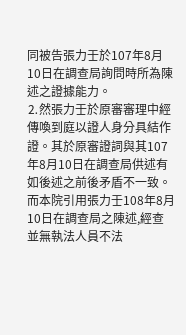同被告張力壬於107年8月10日在調查局詢問時所為陳述之證據能力。
⒉然張力壬於原審審理中經傳喚到庭以證人身分具結作證。其於原審證詞與其107年8月10日在調查局供述有如後述之前後矛盾不一致。而本院引用張力壬108年8月10日在調查局之陳述,經查並無執法人員不法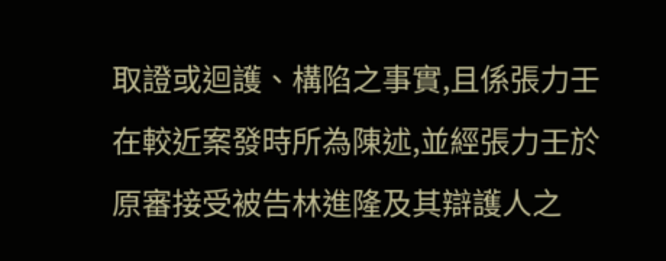取證或迴護、構陷之事實,且係張力壬在較近案發時所為陳述,並經張力壬於原審接受被告林進隆及其辯護人之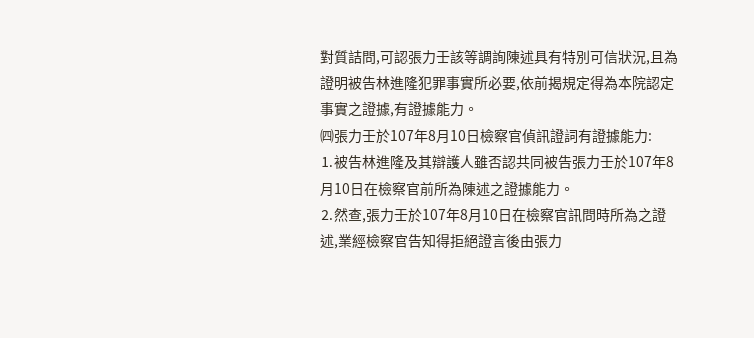對質詰問,可認張力壬該等調詢陳述具有特別可信狀況,且為證明被告林進隆犯罪事實所必要,依前揭規定得為本院認定事實之證據,有證據能力。
㈣張力壬於107年8月10日檢察官偵訊證詞有證據能力:
⒈被告林進隆及其辯護人雖否認共同被告張力壬於107年8月10日在檢察官前所為陳述之證據能力。
⒉然查,張力壬於107年8月10日在檢察官訊問時所為之證述,業經檢察官告知得拒絕證言後由張力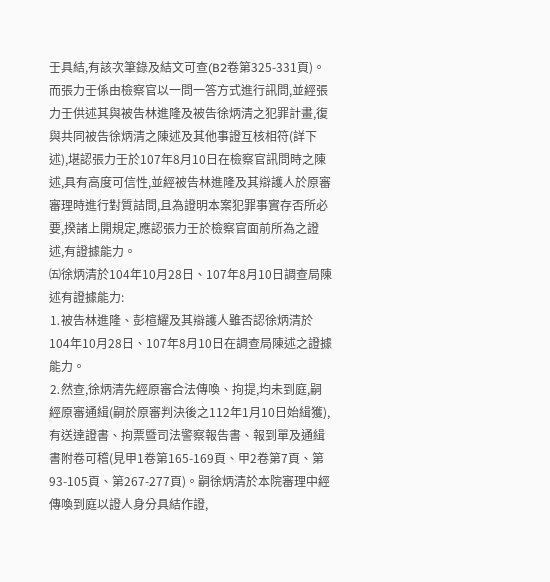壬具結,有該次筆錄及結文可查(B2卷第325-331頁)。而張力壬係由檢察官以一問一答方式進行訊問,並經張力壬供述其與被告林進隆及被告徐炳清之犯罪計畫,復與共同被告徐炳清之陳述及其他事證互核相符(詳下述),堪認張力壬於107年8月10日在檢察官訊問時之陳述,具有高度可信性,並經被告林進隆及其辯護人於原審審理時進行對質詰問,且為證明本案犯罪事實存否所必要,揆諸上開規定,應認張力壬於檢察官面前所為之證述,有證據能力。
㈤徐炳清於104年10月28日、107年8月10日調查局陳述有證據能力:
⒈被告林進隆、彭楦耀及其辯護人雖否認徐炳清於104年10月28日、107年8月10日在調查局陳述之證據能力。
⒉然查,徐炳清先經原審合法傳喚、拘提,均未到庭,嗣經原審通緝(嗣於原審判決後之112年1月10日始緝獲),有送達證書、拘票暨司法警察報告書、報到單及通緝書附卷可稽(見甲1卷第165-169頁、甲2卷第7頁、第93-105頁、第267-277頁)。嗣徐炳清於本院審理中經傳喚到庭以證人身分具結作證,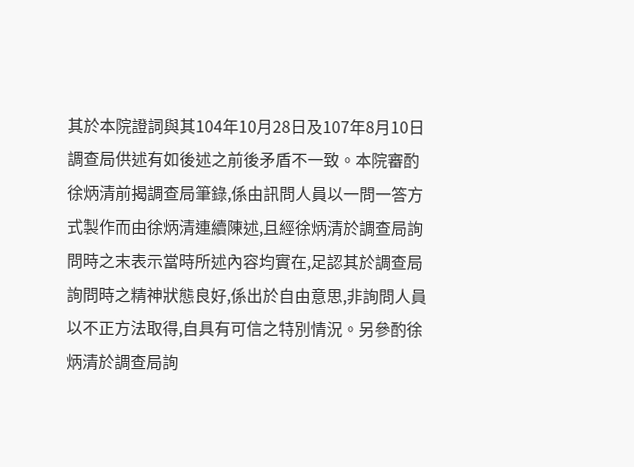其於本院證詞與其104年10月28日及107年8月10日調查局供述有如後述之前後矛盾不一致。本院審酌徐炳清前揭調查局筆錄,係由訊問人員以一問一答方式製作而由徐炳清連續陳述,且經徐炳清於調查局詢問時之末表示當時所述內容均實在,足認其於調查局詢問時之精神狀態良好,係出於自由意思,非詢問人員以不正方法取得,自具有可信之特別情況。另參酌徐炳清於調查局詢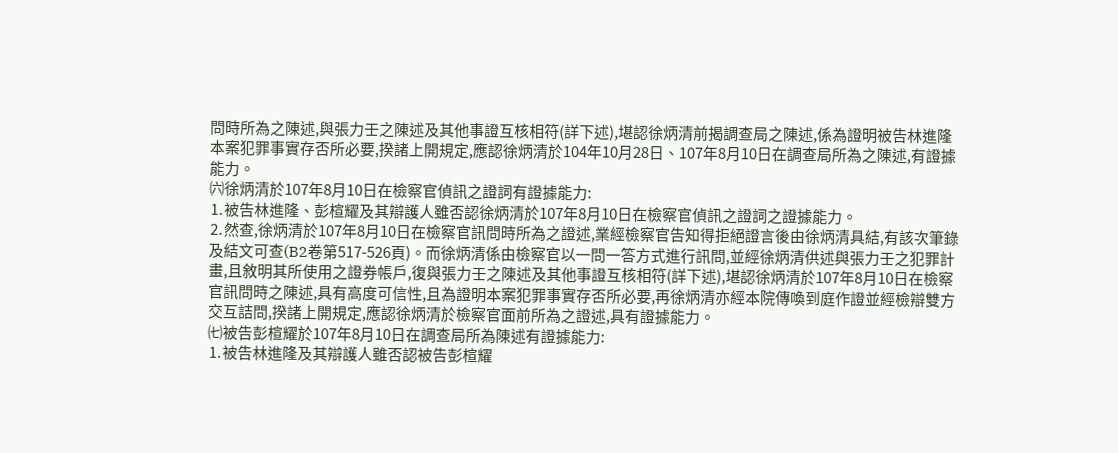問時所為之陳述,與張力壬之陳述及其他事證互核相符(詳下述),堪認徐炳清前揭調查局之陳述,係為證明被告林進隆本案犯罪事實存否所必要,揆諸上開規定,應認徐炳清於104年10月28日、107年8月10日在調查局所為之陳述,有證據能力。
㈥徐炳清於107年8月10日在檢察官偵訊之證詞有證據能力:
⒈被告林進隆、彭楦耀及其辯護人雖否認徐炳清於107年8月10日在檢察官偵訊之證詞之證據能力。
⒉然查,徐炳清於107年8月10日在檢察官訊問時所為之證述,業經檢察官告知得拒絕證言後由徐炳清具結,有該次筆錄及結文可查(B2卷第517-526頁)。而徐炳清係由檢察官以一問一答方式進行訊問,並經徐炳清供述與張力壬之犯罪計畫,且敘明其所使用之證券帳戶,復與張力壬之陳述及其他事證互核相符(詳下述),堪認徐炳清於107年8月10日在檢察官訊問時之陳述,具有高度可信性,且為證明本案犯罪事實存否所必要,再徐炳清亦經本院傳喚到庭作證並經檢辯雙方交互詰問,揆諸上開規定,應認徐炳清於檢察官面前所為之證述,具有證據能力。
㈦被告彭楦耀於107年8月10日在調查局所為陳述有證據能力:
⒈被告林進隆及其辯護人雖否認被告彭楦耀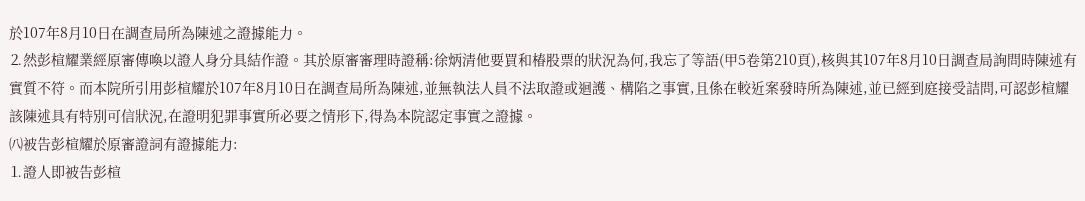於107年8月10日在調查局所為陳述之證據能力。
⒉然彭楦耀業經原審傳喚以證人身分具結作證。其於原審審理時證稱:徐炳清他要買和椿股票的狀況為何,我忘了等語(甲5卷第210頁),核與其107年8月10日調查局詢問時陳述有實質不符。而本院所引用彭楦耀於107年8月10日在調查局所為陳述,並無執法人員不法取證或迴護、構陷之事實,且係在較近案發時所為陳述,並已經到庭接受詰問,可認彭楦耀該陳述具有特別可信狀況,在證明犯罪事實所必要之情形下,得為本院認定事實之證據。
㈧被告彭楦耀於原審證詞有證據能力:
⒈證人即被告彭楦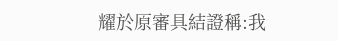耀於原審具結證稱:我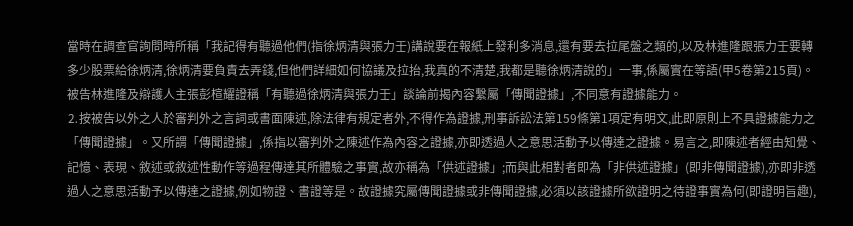當時在調查官詢問時所稱「我記得有聽過他們(指徐炳清與張力壬)講說要在報紙上發利多消息,還有要去拉尾盤之類的,以及林進隆跟張力壬要轉多少股票給徐炳清,徐炳清要負責去弄錢,但他們詳細如何協議及拉抬,我真的不清楚,我都是聽徐炳清說的」一事,係屬實在等語(甲5卷第215頁)。被告林進隆及辯護人主張彭楦耀證稱「有聽過徐炳清與張力壬」談論前揭內容繫屬「傳聞證據」,不同意有證據能力。
⒉按被告以外之人於審判外之言詞或書面陳述,除法律有規定者外,不得作為證據,刑事訴訟法第159條第1項定有明文,此即原則上不具證據能力之「傳聞證據」。又所謂「傳聞證據」,係指以審判外之陳述作為內容之證據,亦即透過人之意思活動予以傳達之證據。易言之,即陳述者經由知覺、記憶、表現、敘述或敘述性動作等過程傳達其所體驗之事實,故亦稱為「供述證據」;而與此相對者即為「非供述證據」(即非傳聞證據),亦即非透過人之意思活動予以傳達之證據,例如物證、書證等是。故證據究屬傳聞證據或非傳聞證據,必須以該證據所欲證明之待證事實為何(即證明旨趣),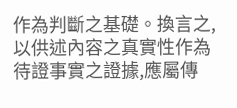作為判斷之基礎。換言之,以供述內容之真實性作為待證事實之證據,應屬傳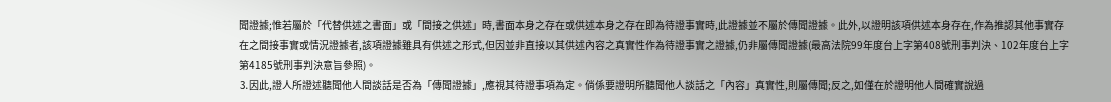聞證據;惟若屬於「代替供述之書面」或「間接之供述」時,書面本身之存在或供述本身之存在即為待證事實時,此證據並不屬於傳聞證據。此外,以證明該項供述本身存在,作為推認其他事實存在之間接事實或情況證據者,該項證據雖具有供述之形式,但因並非直接以其供述內容之真實性作為待證事實之證據,仍非屬傳聞證據(最高法院99年度台上字第408號刑事判決、102年度台上字第4185號刑事判決意旨參照)。
⒊因此,證人所證述聽聞他人間談話是否為「傳聞證據」,應視其待證事項為定。倘係要證明所聽聞他人談話之「內容」真實性,則屬傳聞;反之,如僅在於證明他人間確實說過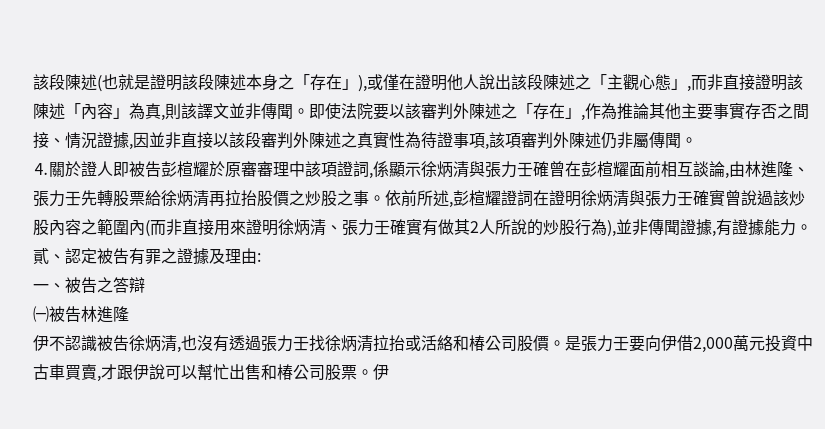該段陳述(也就是證明該段陳述本身之「存在」),或僅在證明他人說出該段陳述之「主觀心態」,而非直接證明該陳述「內容」為真,則該譯文並非傳聞。即使法院要以該審判外陳述之「存在」,作為推論其他主要事實存否之間接、情況證據,因並非直接以該段審判外陳述之真實性為待證事項,該項審判外陳述仍非屬傳聞。
⒋關於證人即被告彭楦耀於原審審理中該項證詞,係顯示徐炳清與張力壬確曾在彭楦耀面前相互談論,由林進隆、張力壬先轉股票給徐炳清再拉抬股價之炒股之事。依前所述,彭楦耀證詞在證明徐炳清與張力壬確實曾說過該炒股內容之範圍內(而非直接用來證明徐炳清、張力壬確實有做其2人所說的炒股行為),並非傳聞證據,有證據能力。
貳、認定被告有罪之證據及理由:
一、被告之答辯
㈠被告林進隆
伊不認識被告徐炳清,也沒有透過張力壬找徐炳清拉抬或活絡和椿公司股價。是張力壬要向伊借2,000萬元投資中古車買賣,才跟伊說可以幫忙出售和椿公司股票。伊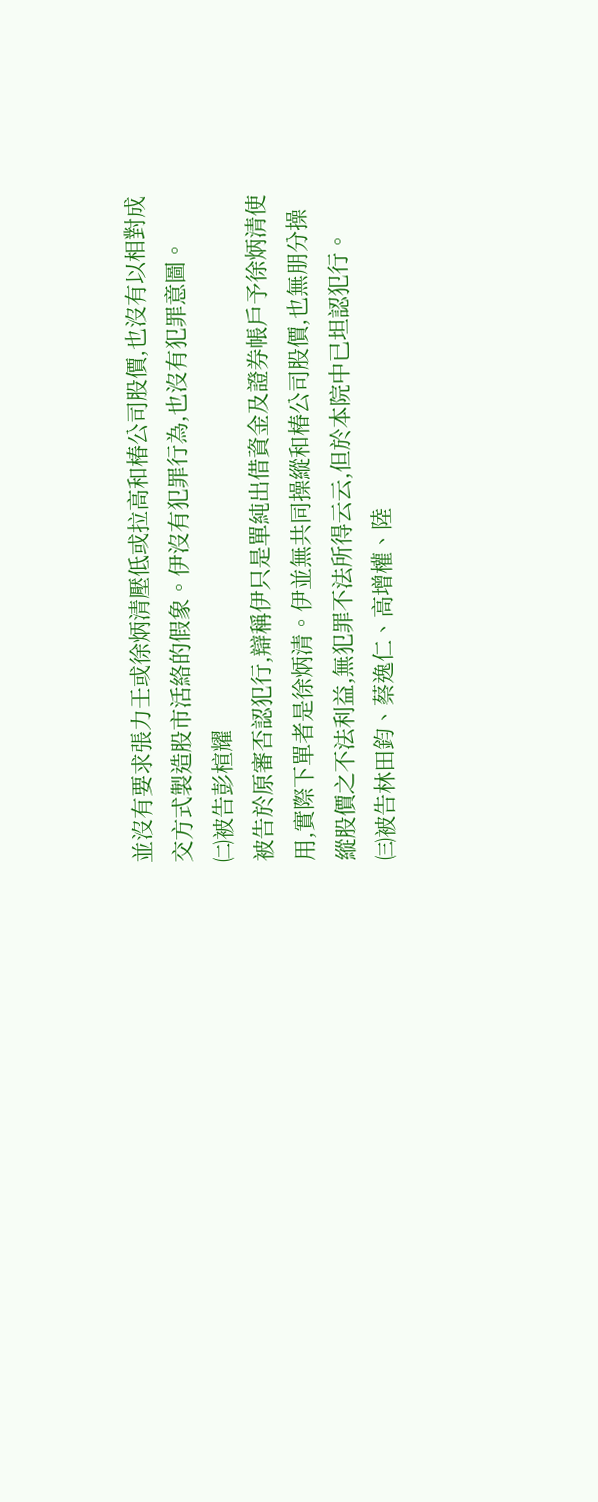並沒有要求張力壬或徐炳清壓低或拉高和椿公司股價,也沒有以相對成交方式製造股市活絡的假象。伊沒有犯罪行為,也沒有犯罪意圖。
㈡被告彭楦耀
被告於原審否認犯行,辯稱伊只是單純出借資金及證券帳戶予徐炳清使用,實際下單者是徐炳清。伊並無共同操縱和椿公司股價,也無朋分操縱股價之不法利益,無犯罪不法所得云云,但於本院中已坦認犯行。
㈢被告林田鈞、蔡逸仁、高增權、陸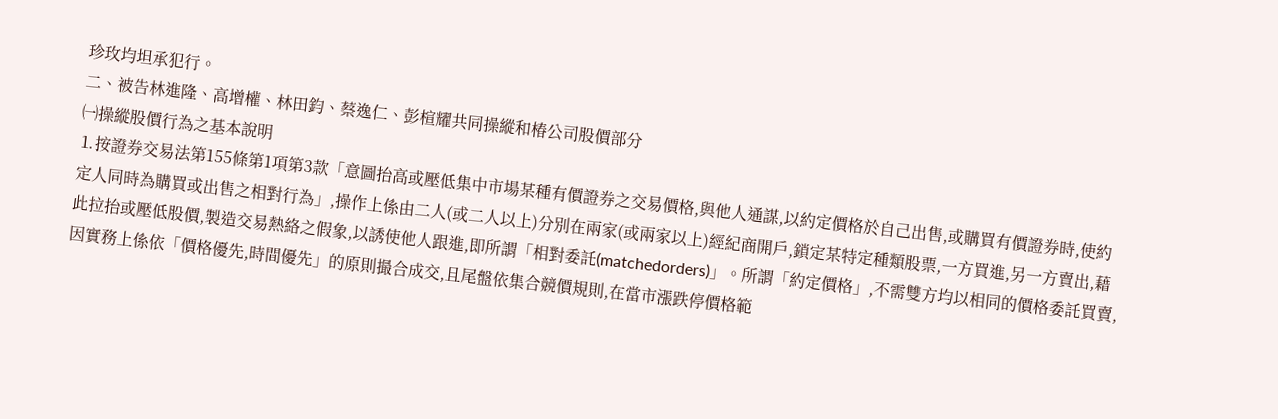珍玫均坦承犯行。
二、被告林進隆、高增權、林田鈞、蔡逸仁、彭楦耀共同操縱和椿公司股價部分
㈠操縱股價行為之基本說明
⒈按證券交易法第155條第1項第3款「意圖抬高或壓低集中市場某種有價證券之交易價格,與他人通謀,以約定價格於自己出售,或購買有價證券時,使約定人同時為購買或出售之相對行為」,操作上係由二人(或二人以上)分別在兩家(或兩家以上)經紀商開戶,鎖定某特定種類股票,一方買進,另一方賣出,藉此拉抬或壓低股價,製造交易熱絡之假象,以誘使他人跟進,即所謂「相對委託(matchedorders)」。所謂「約定價格」,不需雙方均以相同的價格委託買賣,因實務上係依「價格優先,時間優先」的原則撮合成交,且尾盤依集合競價規則,在當市漲跌停價格範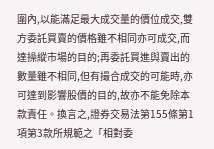圍內,以能滿足最大成交量的價位成交,雙方委託買賣的價格雖不相同亦可成交,而達操縱市場的目的;再委託買進與賣出的數量雖不相同,但有撮合成交的可能時,亦可達到影響股價的目的,故亦不能免除本款責任。換言之,證券交易法第155條第1項第3款所規範之「相對委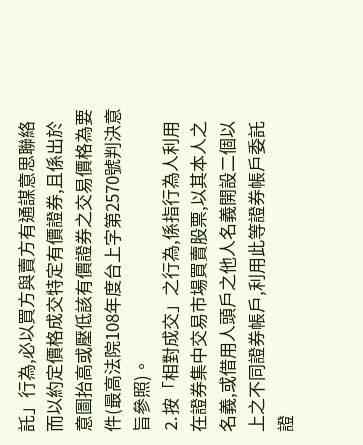託」行為,必以買方與賣方有通謀意思聯絡而以約定價格成交特定有價證券,且係出於意圖抬高或壓低該有價證券之交易價格為要件(最高法院108年度台上字第2570號判決意旨參照)。
⒉按「相對成交」之行為,係指行為人利用在證券集中交易市場買賣股票,以其本人之名義,或借用人頭戶之他人名義開設二個以上之不同證券帳戶,利用此等證券帳戶委託證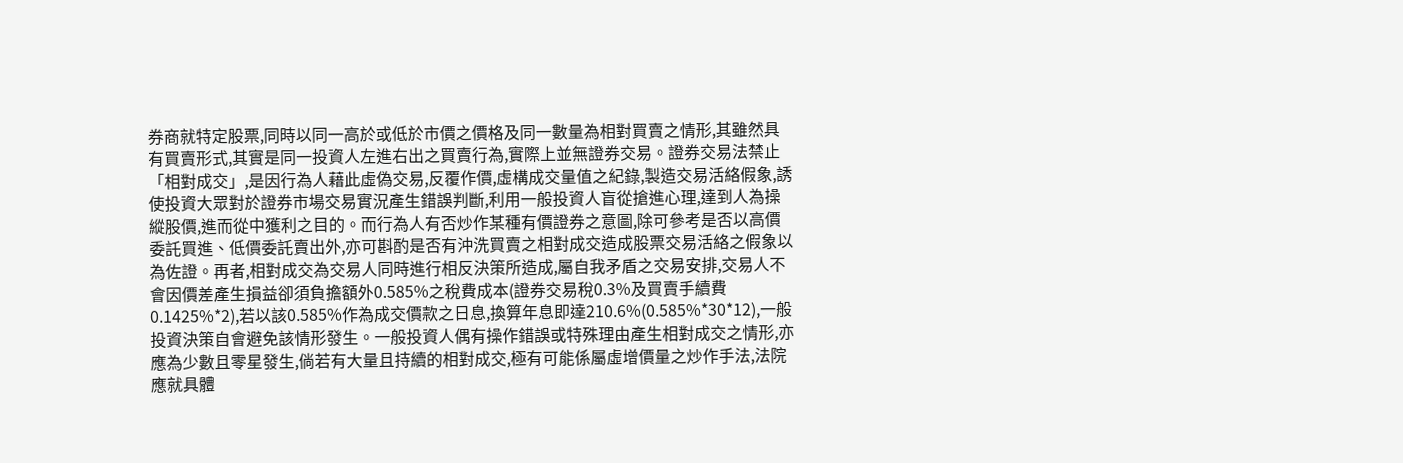券商就特定股票,同時以同一高於或低於市價之價格及同一數量為相對買賣之情形,其雖然具有買賣形式,其實是同一投資人左進右出之買賣行為,實際上並無證券交易。證券交易法禁止「相對成交」,是因行為人藉此虛偽交易,反覆作價,虛構成交量值之紀錄,製造交易活絡假象,誘使投資大眾對於證券市場交易實況產生錯誤判斷,利用一般投資人盲從搶進心理,達到人為操縱股價,進而從中獲利之目的。而行為人有否炒作某種有價證券之意圖,除可參考是否以高價委託買進、低價委託賣出外,亦可斟酌是否有沖洗買賣之相對成交造成股票交易活絡之假象以為佐證。再者,相對成交為交易人同時進行相反決策所造成,屬自我矛盾之交易安排,交易人不會因價差產生損益卻須負擔額外0.585%之稅費成本(證券交易稅0.3%及買賣手續費0.1425%*2),若以該0.585%作為成交價款之日息,換算年息即達210.6%(0.585%*30*12),一般投資決策自會避免該情形發生。一般投資人偶有操作錯誤或特殊理由產生相對成交之情形,亦應為少數且零星發生,倘若有大量且持續的相對成交,極有可能係屬虛增價量之炒作手法,法院應就具體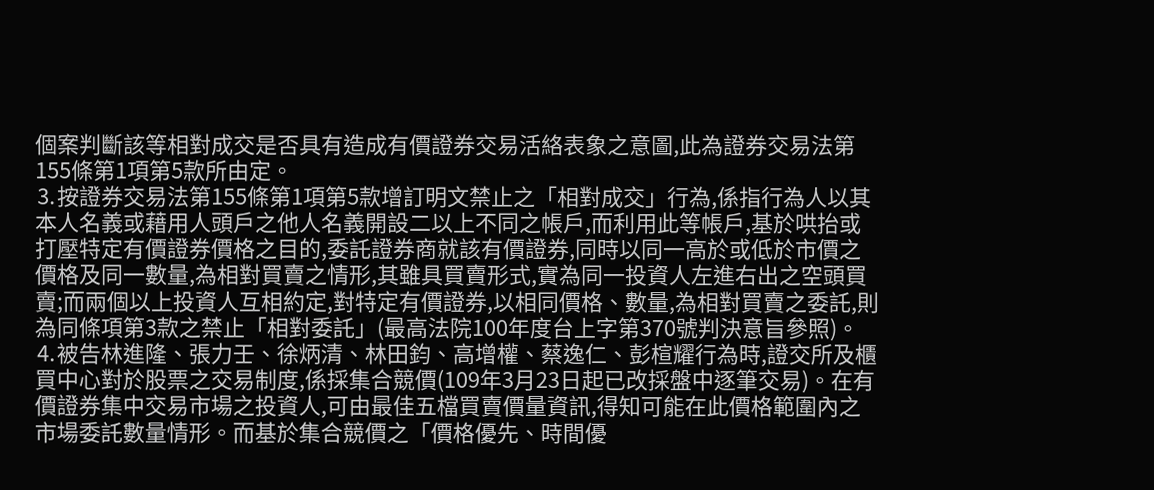個案判斷該等相對成交是否具有造成有價證券交易活絡表象之意圖,此為證券交易法第155條第1項第5款所由定。
⒊按證券交易法第155條第1項第5款增訂明文禁止之「相對成交」行為,係指行為人以其本人名義或藉用人頭戶之他人名義開設二以上不同之帳戶,而利用此等帳戶,基於哄抬或打壓特定有價證券價格之目的,委託證券商就該有價證券,同時以同一高於或低於市價之價格及同一數量,為相對買賣之情形,其雖具買賣形式,實為同一投資人左進右出之空頭買賣;而兩個以上投資人互相約定,對特定有價證券,以相同價格、數量,為相對買賣之委託,則為同條項第3款之禁止「相對委託」(最高法院100年度台上字第370號判決意旨參照)。
⒋被告林進隆、張力壬、徐炳清、林田鈞、高增權、蔡逸仁、彭楦耀行為時,證交所及櫃買中心對於股票之交易制度,係採集合競價(109年3月23日起已改採盤中逐筆交易)。在有價證券集中交易市場之投資人,可由最佳五檔買賣價量資訊,得知可能在此價格範圍內之市場委託數量情形。而基於集合競價之「價格優先、時間優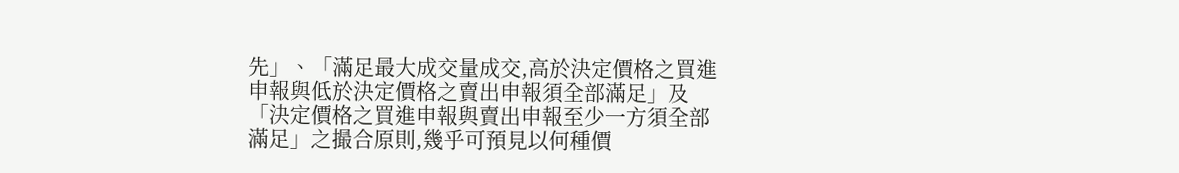先」、「滿足最大成交量成交,高於決定價格之買進申報與低於決定價格之賣出申報須全部滿足」及「決定價格之買進申報與賣出申報至少一方須全部滿足」之撮合原則,幾乎可預見以何種價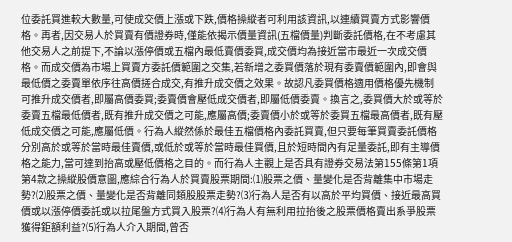位委託買進較大數量,可使成交價上漲或下跌,價格操縱者可利用該資訊,以連續買賣方式影響價格。再者,因交易人於買賣有價證券時,僅能依揭示價量資訊(五檔價量)判斷委託價格,在不考慮其他交易人之前提下,不論以漲停價或五檔內最低賣價委買,成交價均為接近當市最近一次成交價格。而成交價為市場上買賣方委託價範圍之交集,若新增之委買價落於現有委賣價範圍內,即會與最低價之委賣單依序往高價搓合成交,有推升成交價之效果。故認凡委買價格適用價格優先機制可推升成交價者,即屬高價委買;委賣價會壓低成交價者,即屬低價委賣。換言之,委買價大於或等於委賣五檔最低價者,既有推升成交價之可能,應屬高價;委賣價小於或等於委買五檔最高價者,既有壓低成交價之可能,應屬低價。行為人縱然係於最佳五檔價格內委託買賣,但只要每筆買賣委託價格分別高於或等於當時最佳賣價,或低於或等於當時最佳買價,且於短時間內有足量委託,即有主導價格之能力,當可達到抬高或壓低價格之目的。而行為人主觀上是否具有證券交易法第155條第1項第4款之操縱股價意圖,應綜合行為人於買賣股票期間:⑴股票之價、量變化是否背離集中巿場走勢?⑵股票之價、量變化是否背離同類股股票走勢?⑶行為人是否有以高於平均買價、接近最高買價或以漲停價委託或以拉尾盤方式買入股票?⑷行為人有無利用拉抬後之股票價格賣出系爭股票獲得鉅額利益?⑸行為人介入期間,曾否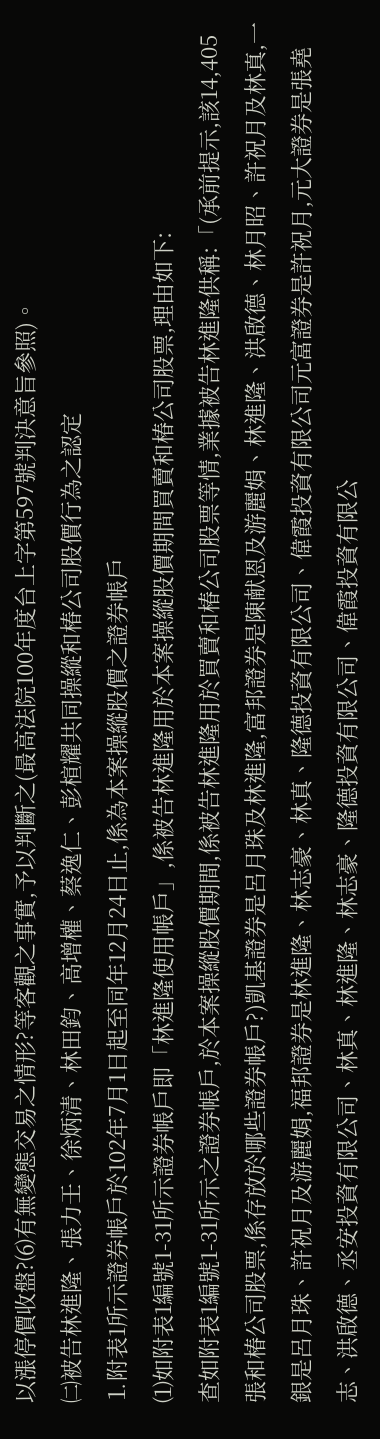以漲停價收盤?⑹有無變態交易之情形?等客觀之事實,予以判斷之(最高法院100年度台上字第597號判決意旨參照)。
㈡被告林進隆、張力壬、徐炳清、林田鈞、高增權、蔡逸仁、彭楦耀共同操縱和椿公司股價行為之認定
⒈附表1所示證券帳戶於102年7月1日起至同年12月24日止,係為本案操縱股價之證券帳戶
⑴如附表1編號1-31所示證券帳戶即「林進隆使用帳戶」,係被告林進隆用於本案操縱股價期間買賣和椿公司股票,理由如下:
查如附表1編號1-31所示之證券帳戶,於本案操縱股價期間,係被告林進隆用於買賣和椿公司股票等情,業據被告林進隆供稱:「(承前提示,該14,405張和椿公司股票,係存放於哪些證券帳戶?)凱基證券是呂月珠及林進隆,富邦證券是陳献恩及游麗娟、林進隆、洪啟德、林月昭、許祝月及林真,一銀是呂月珠、許祝月及游麗娟,福邦證券是林進隆、林志豪、林真、隆德投資有限公司、偉霞投資有限公司元富證券是許祝月,元大證券是張堯志、洪啟德、丞安投資有限公司、林真、林進隆、林志豪、隆德投資有限公司、偉霞投資有限公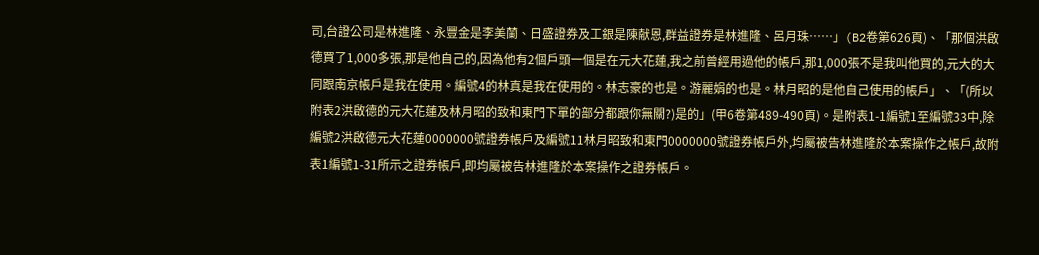司,台證公司是林進隆、永豐金是李美蘭、日盛證券及工銀是陳献恩,群益證券是林進隆、呂月珠……」(B2卷第626頁)、「那個洪啟德買了1,000多張,那是他自己的,因為他有2個戶頭一個是在元大花蓮,我之前曾經用過他的帳戶,那1,000張不是我叫他買的,元大的大同跟南京帳戶是我在使用。編號4的林真是我在使用的。林志豪的也是。游麗娟的也是。林月昭的是他自己使用的帳戶」、「(所以附表2洪啟德的元大花蓮及林月昭的致和東門下單的部分都跟你無關?)是的」(甲6卷第489-490頁)。是附表1-1編號1至編號33中,除編號2洪啟德元大花蓮0000000號證券帳戶及編號11林月昭致和東門0000000號證券帳戶外,均屬被告林進隆於本案操作之帳戶,故附表1編號1-31所示之證券帳戶,即均屬被告林進隆於本案操作之證券帳戶。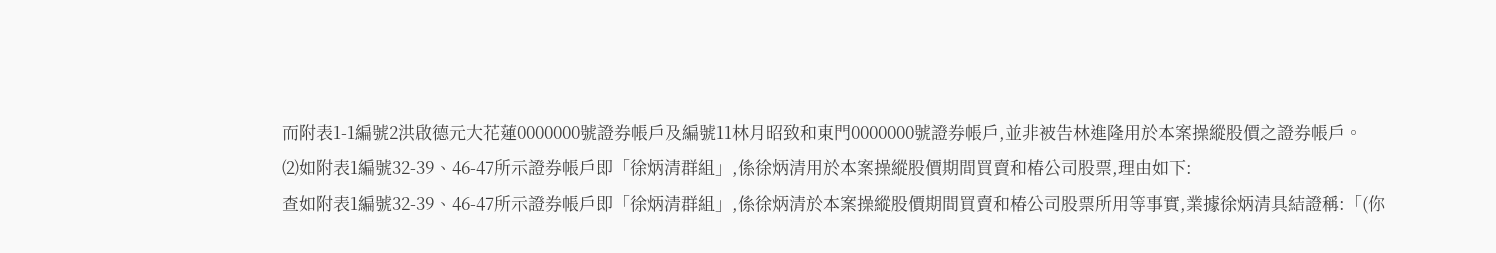而附表1-1編號2洪啟德元大花蓮0000000號證券帳戶及編號11林月昭致和東門0000000號證券帳戶,並非被告林進隆用於本案操縱股價之證券帳戶。
⑵如附表1編號32-39、46-47所示證券帳戶即「徐炳清群組」,係徐炳清用於本案操縱股價期間買賣和椿公司股票,理由如下:
查如附表1編號32-39、46-47所示證券帳戶即「徐炳清群組」,係徐炳清於本案操縱股價期間買賣和椿公司股票所用等事實,業據徐炳清具結證稱:「(你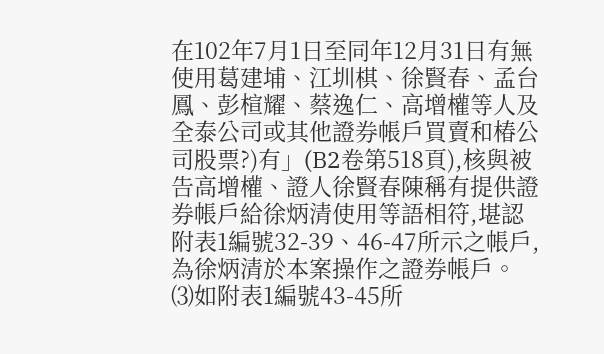在102年7月1日至同年12月31日有無使用葛建埔、江圳棋、徐賢春、孟台鳳、彭楦耀、蔡逸仁、高增權等人及全泰公司或其他證券帳戶買賣和椿公司股票?)有」(B2卷第518頁),核與被告高增權、證人徐賢春陳稱有提供證券帳戶給徐炳清使用等語相符,堪認附表1編號32-39、46-47所示之帳戶,為徐炳清於本案操作之證券帳戶。
⑶如附表1編號43-45所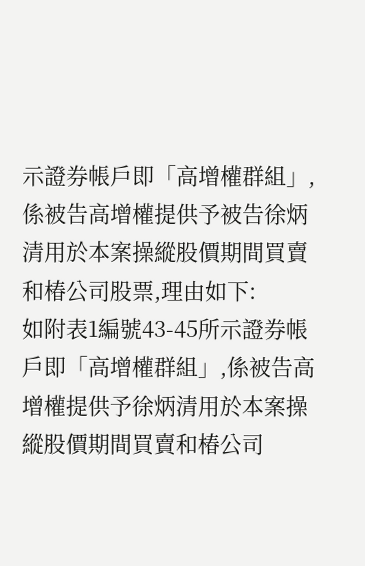示證券帳戶即「高增權群組」,係被告高增權提供予被告徐炳清用於本案操縱股價期間買賣和椿公司股票,理由如下:
如附表1編號43-45所示證券帳戶即「高增權群組」,係被告高增權提供予徐炳清用於本案操縱股價期間買賣和椿公司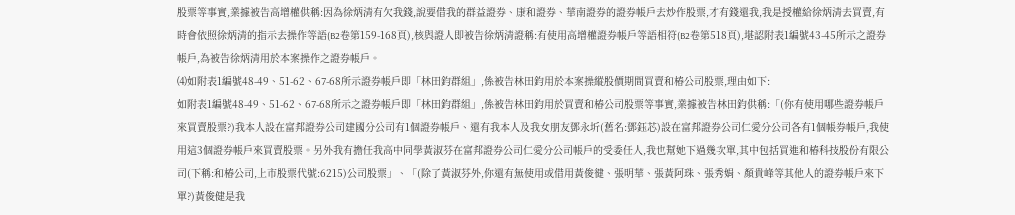股票等事實,業據被告高增權供稱:因為徐炳清有欠我錢,說要借我的群益證券、康和證券、華南證券的證券帳戶去炒作股票,才有錢還我,我是授權給徐炳清去買賣,有時會依照徐炳清的指示去操作等語(B2卷第159-168頁),核與證人即被告徐炳清證稱:有使用高增權證券帳戶等語相符(B2卷第518頁),堪認附表1編號43-45所示之證券帳戶,為被告徐炳清用於本案操作之證券帳戶。
⑷如附表1編號48-49、51-62、67-68所示證券帳戶即「林田鈞群組」,係被告林田鈞用於本案操縱股價期間買賣和椿公司股票,理由如下:
如附表1編號48-49、51-62、67-68所示之證券帳戶即「林田鈞群組」,係被告林田鈞用於買賣和椿公司股票等事實,業據被告林田鈞供稱:「(你有使用哪些證券帳戶來買賣股票?)我本人設在富邦證券公司建國分公司有1個證券帳戶、還有我本人及我女朋友鄧永圻(舊名:鄧鈺芯)設在富邦證券公司仁愛分公司各有1個帳券帳戶,我使用這3個證券帳戶來買賣股票。另外我有擔任我高中同學黃淑芬在富邦證券公司仁愛分公司帳戶的受委任人,我也幫她下過幾次單,其中包括買進和椿科技股份有限公司(下稱:和椿公司,上市股票代號:6215)公司股票」、「(除了黃淑芬外,你還有無使用或借用黃俊徤、張明華、張黃阿珠、張秀娟、顏貴峰等其他人的證券帳戶來下單?)黃俊健是我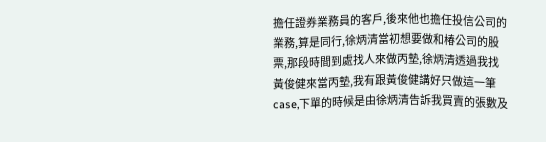擔任證券業務員的客戶,後來他也擔任投信公司的業務,算是同行,徐炳清當初想要做和椿公司的股票,那段時間到處找人來做丙墊,徐炳清透過我找黃俊健來當丙墊,我有跟黃俊健講好只做這一筆case,下單的時候是由徐炳清告訴我買賣的張數及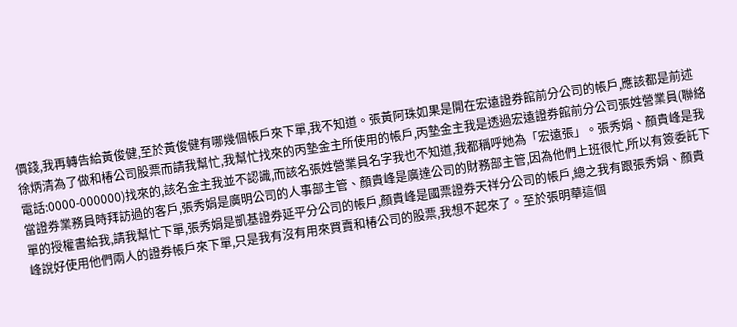價錢,我再轉告給黃俊健,至於黃俊健有哪幾個帳戶來下單,我不知道。張黃阿珠如果是開在宏遠證券館前分公司的帳戶,應該都是前述徐炳清為了做和椿公司股票而請我幫忙,我幫忙找來的丙墊金主所使用的帳戶,丙墊金主我是透過宏遠證券館前分公司張姓營業員(聯絡電話:0000-000000)找來的,該名金主我並不認識,而該名張姓營業員名字我也不知道,我都稱呼她為「宏遠張」。張秀娟、顏貴峰是我當證券業務員時拜訪過的客戶,張秀娟是廣明公司的人事部主管、顏貴峰是廣達公司的財務部主管,因為他們上班很忙,所以有簽委託下單的授權書給我,請我幫忙下單,張秀娟是凱基證券延平分公司的帳戶,顏貴峰是國票證券天祥分公司的帳戶,總之我有跟張秀娟、顏貴峰說好使用他們兩人的證券帳戶來下單,只是我有沒有用來買賣和椿公司的股票,我想不起來了。至於張明華這個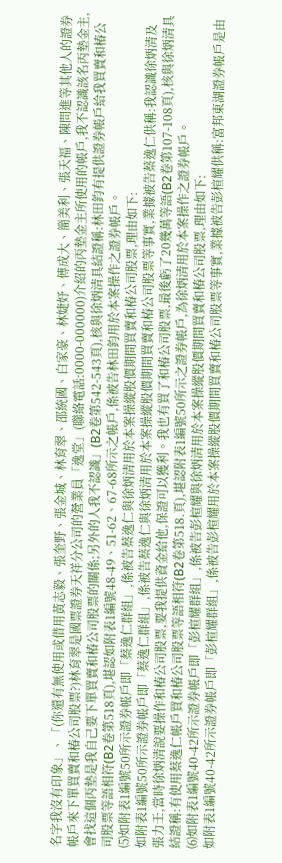名字我沒有印象」、「(你還有無使用或借用黃志毅、張奎野、張金城、林育翠、邵統國、白家豪、林婕妤、傅成大、簡美利、張天福、陳問進等其他人的證券帳戶來下單買賣和椿公司股票?)林育翠是國票證券天祥分公司的營業員「逸堂」(聯絡電話:0000-000000)介紹的丙墊金主所使用的帳戶,我不認識該名丙墊金主,會找這個丙墊是我自己要下單買賣和椿公司股票的關係;另外的人我不認識」(B2卷第542-543頁),核與徐炳清具結證稱:林田鈞有提供證券帳戶給我買賣和椿公司股票等語相符(B2卷第518頁),堪認如附表1編號48-49、51-62、67-68所示之帳戶,係被告林田鈞用於本案操作之證券帳戶。
⑸如附表1編號50所示證券帳戶即「蔡逸仁群組」,係被告蔡逸仁與徐炳清用於本案操縱股價期間買賣和椿公司股票,理由如下:
如附表1編號50所示證券帳戶即「蔡逸仁群組」,係被告蔡逸仁與徐炳清用於本案操縱股價期間買賣和椿公司股票等事實,業據被告蔡逸仁供稱:我認識徐炳清及張力壬,當時徐炳清說要操作和椿公司股票,要我提供資金給他,保證可以獲利。我也有買了和椿公司股票,最後虧了20幾萬等語(B2卷第107-108頁),核與徐炳清具結證稱:有使用蔡逸仁帳戶買和椿公司股票等語相符(B2卷第518.頁),堪認附表1編號50所示之證券帳戶,為徐炳清用於本案操作之證券帳戶。
⑹如附表1編號40-42所示證券帳戶即「彭楦耀群組」,係被告彭楦耀與徐炳清用於本案操縱股價期間買賣和椿公司股票,理由如下:
如附表1編號40-42所示證券帳戶即「彭楦耀群組」,係被告彭楦耀用於本案操縱股價期間買賣和椿公司股票等事實,業據被告彭楦耀供稱:富邦東湖證券帳戶是由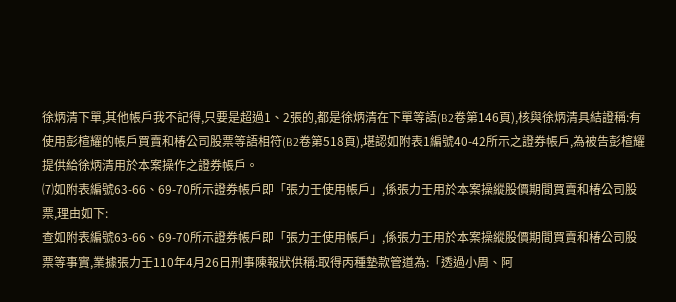徐炳清下單,其他帳戶我不記得,只要是超過1、2張的,都是徐炳清在下單等語(B2卷第146頁),核與徐炳清具結證稱:有使用彭楦耀的帳戶買賣和椿公司股票等語相符(B2卷第518頁),堪認如附表1編號40-42所示之證券帳戶,為被告彭楦耀提供給徐炳清用於本案操作之證券帳戶。
⑺如附表編號63-66、69-70所示證券帳戶即「張力壬使用帳戶」,係張力壬用於本案操縱股價期間買賣和椿公司股票,理由如下:
查如附表編號63-66、69-70所示證券帳戶即「張力壬使用帳戶」,係張力壬用於本案操縱股價期間買賣和椿公司股票等事實,業據張力壬110年4月26日刑事陳報狀供稱:取得丙種墊款管道為:「透過小周、阿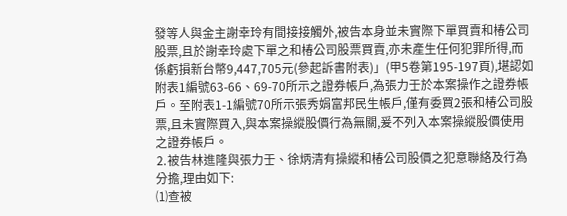發等人與金主謝幸玲有間接接觸外,被告本身並未實際下單買賣和椿公司股票,且於謝幸玲處下單之和椿公司股票買賣,亦未產生任何犯罪所得,而係虧損新台幣9,447,705元(參起訴書附表)」(甲5卷第195-197頁),堪認如附表1編號63-66、69-70所示之證券帳戶,為張力壬於本案操作之證券帳戶。至附表1-1編號70所示張秀娟富邦民生帳戶,僅有委買2張和椿公司股票,且未實際買入,與本案操縱股價行為無關,爰不列入本案操縱股價使用之證券帳戶。
⒉被告林進隆與張力壬、徐炳清有操縱和椿公司股價之犯意聯絡及行為分擔,理由如下:
⑴查被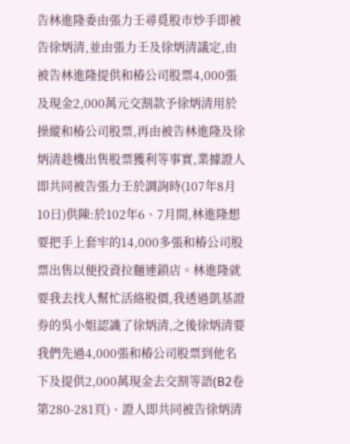告林進隆委由張力壬尋覓股市炒手即被告徐炳清,並由張力壬及徐炳清議定,由被告林進隆提供和椿公司股票4,000張及現金2,000萬元交割款予徐炳清用於操縱和椿公司股票,再由被告林進隆及徐炳清趁機出售股票獲利等事實,業據證人即共同被告張力壬於調詢時(107年8月10日)供陳:於102年6、7月間,林進隆想要把手上套牢的14,000多張和椿公司股票出售以便投資拉麵連鎖店。林進隆就要我去找人幫忙活絡股價,我透過凱基證券的吳小姐認識了徐炳清,之後徐炳清要我們先過4,000張和椿公司股票到他名下及提供2,000萬現金去交割等語(B2卷第280-281頁)、證人即共同被告徐炳清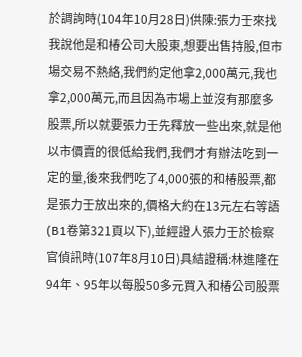於調詢時(104年10月28日)供陳:張力壬來找我說他是和椿公司大股東,想要出售持股,但市場交易不熱絡,我們約定他拿2,000萬元,我也拿2,000萬元,而且因為市場上並沒有那麼多股票,所以就要張力壬先釋放一些出來,就是他以市價賣的很低給我們,我們才有辦法吃到一定的量,後來我們吃了4,000張的和椿股票,都是張力壬放出來的,價格大約在13元左右等語(B1卷第321頁以下),並經證人張力壬於檢察官偵訊時(107年8月10日)具結證稱:林進隆在94年、95年以每股50多元買入和椿公司股票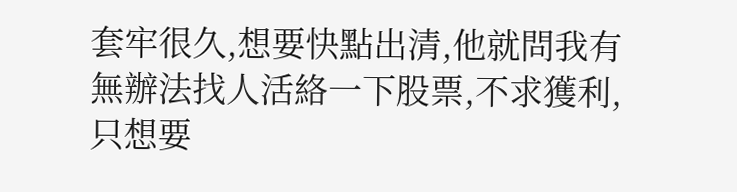套牢很久,想要快點出清,他就問我有無辦法找人活絡一下股票,不求獲利,只想要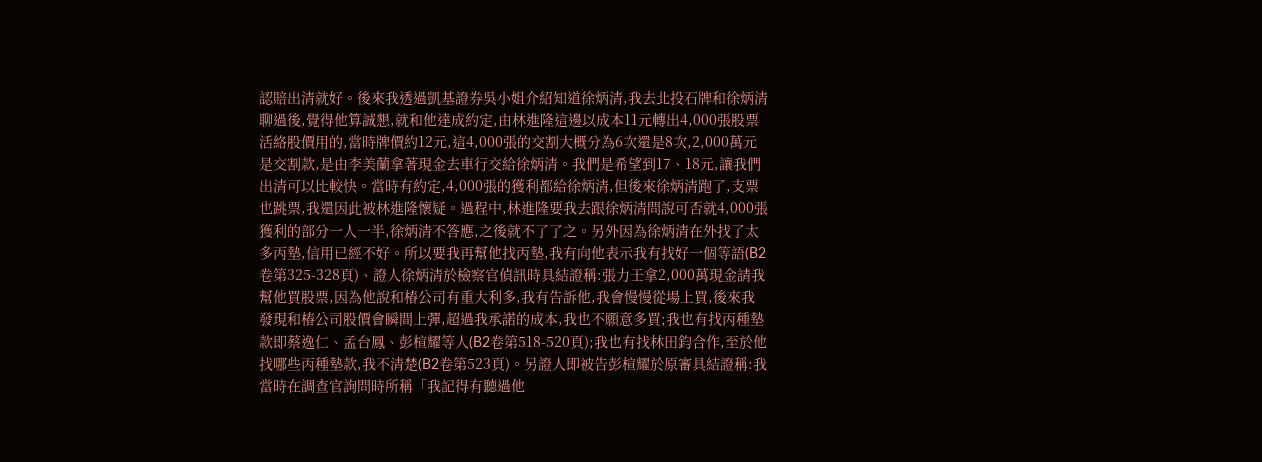認賠出清就好。後來我透過凱基證券吳小姐介紹知道徐炳清,我去北投石牌和徐炳清聊過後,覺得他算誠懇,就和他達成約定,由林進隆這邊以成本11元轉出4,000張股票活絡股價用的,當時牌價約12元,這4,000張的交割大概分為6次還是8次,2,000萬元是交割款,是由李美蘭拿著現金去車行交給徐炳清。我們是希望到17、18元,讓我們出清可以比較快。當時有約定,4,000張的獲利都給徐炳清,但後來徐炳清跑了,支票也跳票,我還因此被林進隆懷疑。過程中,林進隆要我去跟徐炳清問說可否就4,000張獲利的部分一人一半,徐炳清不答應,之後就不了了之。另外因為徐炳清在外找了太多丙墊,信用已經不好。所以要我再幫他找丙墊,我有向他表示我有找好一個等語(B2卷第325-328頁)、證人徐炳清於檢察官偵訊時具結證稱:張力壬拿2,000萬現金請我幫他買股票,因為他說和椿公司有重大利多,我有告訴他,我會慢慢從場上買,後來我發現和椿公司股價會瞬間上彈,超過我承諾的成本,我也不願意多買;我也有找丙種墊款即蔡逸仁、孟台鳳、彭楦耀等人(B2卷第518-520頁);我也有找林田鈞合作,至於他找哪些丙種墊款,我不清楚(B2卷第523頁)。另證人即被告彭楦耀於原審具結證稱:我當時在調查官詢問時所稱「我記得有聽過他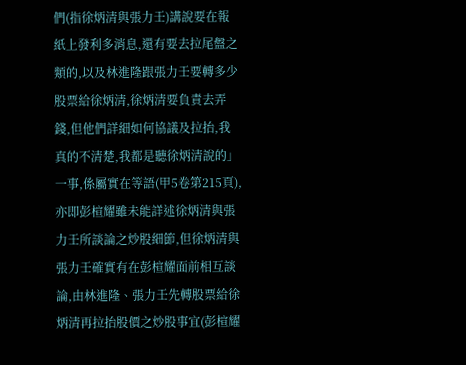們(指徐炳清與張力壬)講說要在報紙上發利多消息,還有要去拉尾盤之類的,以及林進隆跟張力壬要轉多少股票給徐炳清,徐炳清要負責去弄錢,但他們詳細如何協議及拉抬,我真的不清楚,我都是聽徐炳清說的」一事,係屬實在等語(甲5卷第215頁),亦即彭楦耀雖未能詳述徐炳清與張力壬所談論之炒股細節,但徐炳清與張力壬確實有在彭楦耀面前相互談論,由林進隆、張力壬先轉股票給徐炳清再拉抬股價之炒股事宜(彭楦耀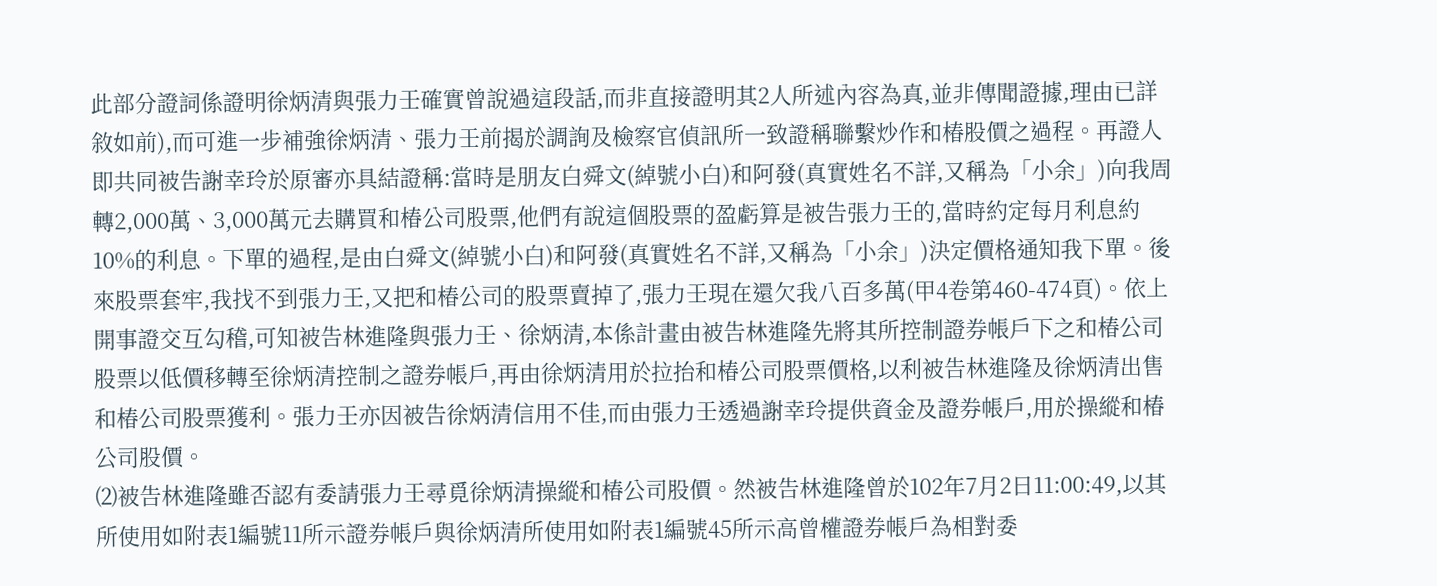此部分證詞係證明徐炳清與張力壬確實曾說過這段話,而非直接證明其2人所述內容為真,並非傳聞證據,理由已詳敘如前),而可進一步補強徐炳清、張力壬前揭於調詢及檢察官偵訊所一致證稱聯繫炒作和椿股價之過程。再證人即共同被告謝幸玲於原審亦具結證稱:當時是朋友白舜文(綽號小白)和阿發(真實姓名不詳,又稱為「小余」)向我周轉2,000萬、3,000萬元去購買和椿公司股票,他們有說這個股票的盈虧算是被告張力壬的,當時約定每月利息約10%的利息。下單的過程,是由白舜文(綽號小白)和阿發(真實姓名不詳,又稱為「小余」)決定價格通知我下單。後來股票套牢,我找不到張力壬,又把和椿公司的股票賣掉了,張力壬現在還欠我八百多萬(甲4卷第460-474頁)。依上開事證交互勾稽,可知被告林進隆與張力壬、徐炳清,本係計畫由被告林進隆先將其所控制證券帳戶下之和椿公司股票以低價移轉至徐炳清控制之證券帳戶,再由徐炳清用於拉抬和椿公司股票價格,以利被告林進隆及徐炳清出售和椿公司股票獲利。張力壬亦因被告徐炳清信用不佳,而由張力壬透過謝幸玲提供資金及證券帳戶,用於操縱和椿公司股價。
⑵被告林進隆雖否認有委請張力壬尋覓徐炳清操縱和椿公司股價。然被告林進隆曾於102年7月2日11:00:49,以其所使用如附表1編號11所示證券帳戶與徐炳清所使用如附表1編號45所示高曾權證券帳戶為相對委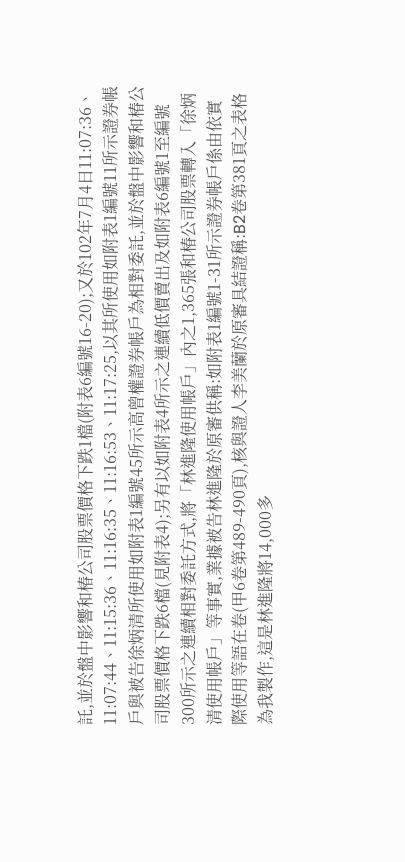託,並於盤中影響和椿公司股票價格下跌1檔(附表6編號16-20);又於102年7月4日11:07:36、11:07:44、11:15:36、11:16:35、11:16:53、11:17:25,以其所使用如附表1編號11所示證券帳戶與被告徐炳清所使用如附表1編號45所示高曾權證券帳戶為相對委託,並於盤中影響和椿公司股票價格下跌6檔(見附表4);另有以如附表4所示之連續低價賣出及如附表6編號1至編號300所示之連續相對委託方式,將「林進隆使用帳戶」內之1,365張和椿公司股票轉入「徐炳清使用帳戶」等事實,業據被告林進隆於原審供稱:如附表1編號1-31所示證券帳戶係由依實際使用等語在卷(甲6卷第489-490頁),核與證人李美蘭於原審具結證稱:B2卷第381頁之表格為我製作,這是林進隆將14,000多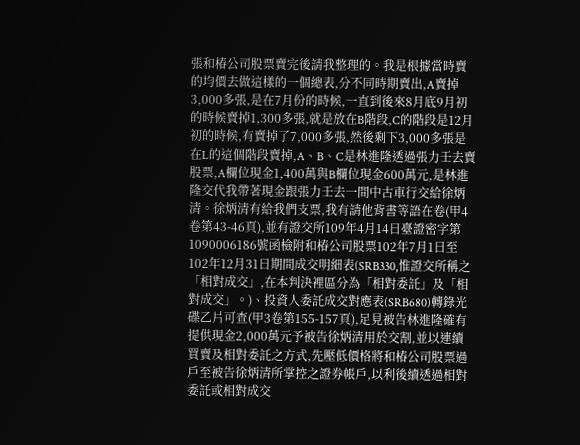張和椿公司股票賣完後請我整理的。我是根據當時賣的均價去做這樣的一個總表,分不同時期賣出,A賣掉3,000多張,是在7月份的時候,一直到後來8月底9月初的時候賣掉1,300多張,就是放在B階段,C的階段是12月初的時候,有賣掉了7,000多張,然後剩下3,000多張是在L的這個階段賣掉,A、B、C是林進隆透過張力壬去賣股票,A欄位現金1,400萬與B欄位現金600萬元,是林進隆交代我帶著現金跟張力壬去一間中古車行交給徐炳清。徐炳清有給我們支票,我有請他背書等語在卷(甲4卷第43-46頁),並有證交所109年4月14日臺證密字第1090006186號函檢附和椿公司股票102年7月1日至102年12月31日期間成交明細表(SRB330,惟證交所稱之「相對成交」,在本判決裡區分為「相對委託」及「相對成交」。)、投資人委託成交對應表(SRB680)轉錄光碟乙片可查(甲3卷第155-157頁),足見被告林進隆確有提供現金2,000萬元予被告徐炳清用於交割,並以連續買賣及相對委託之方式,先壓低價格將和椿公司股票過戶至被告徐炳清所掌控之證券帳戶,以利後續透過相對委託或相對成交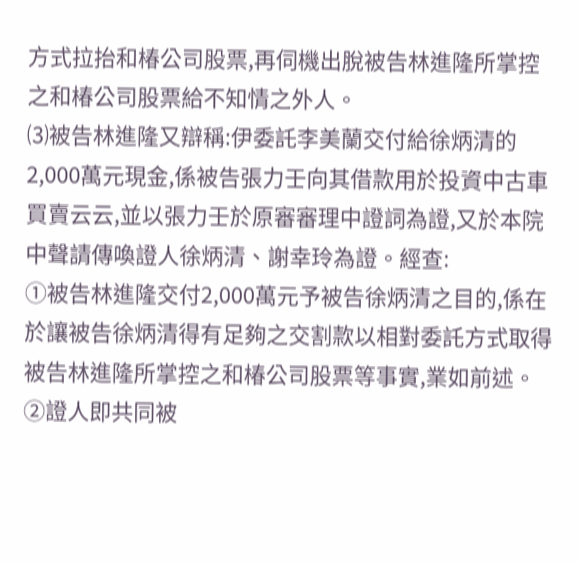方式拉抬和椿公司股票,再伺機出脫被告林進隆所掌控之和椿公司股票給不知情之外人。
⑶被告林進隆又辯稱:伊委託李美蘭交付給徐炳清的2,000萬元現金,係被告張力壬向其借款用於投資中古車買賣云云,並以張力壬於原審審理中證詞為證,又於本院中聲請傳喚證人徐炳清、謝幸玲為證。經查:
①被告林進隆交付2,000萬元予被告徐炳清之目的,係在於讓被告徐炳清得有足夠之交割款以相對委託方式取得被告林進隆所掌控之和椿公司股票等事實,業如前述。
②證人即共同被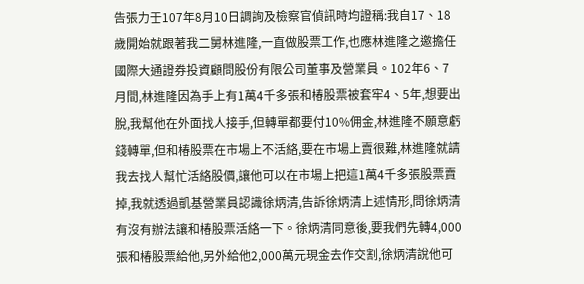告張力壬107年8月10日調詢及檢察官偵訊時均證稱:我自17、18歲開始就跟著我二舅林進隆,一直做股票工作,也應林進隆之邀擔任國際大通證券投資顧問股份有限公司董事及營業員。102年6、7月間,林進隆因為手上有1萬4千多張和椿股票被套牢4、5年,想要出脫,我幫他在外面找人接手,但轉單都要付10%佣金,林進隆不願意虧錢轉單,但和椿股票在市場上不活絡,要在市場上賣很難,林進隆就請我去找人幫忙活絡股價,讓他可以在市場上把這1萬4千多張股票賣掉,我就透過凱基營業員認識徐炳清,告訴徐炳清上述情形,問徐炳清有沒有辦法讓和椿股票活絡一下。徐炳清同意後,要我們先轉4,000張和椿股票給他,另外給他2,000萬元現金去作交割,徐炳清說他可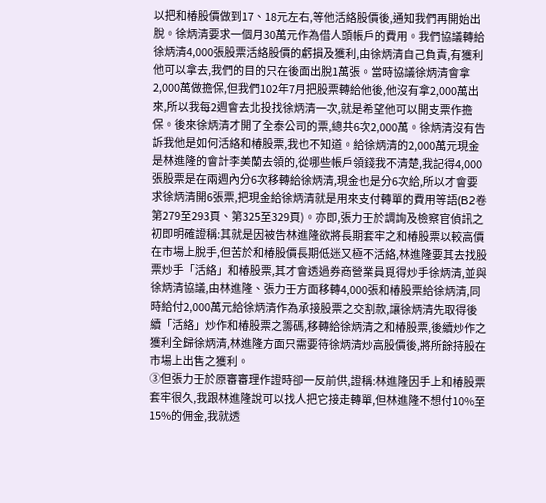以把和椿股價做到17、18元左右,等他活絡股價後,通知我們再開始出脫。徐炳清要求一個月30萬元作為借人頭帳戶的費用。我們協議轉給徐炳清4,000張股票活絡股價的虧損及獲利,由徐炳清自己負責,有獲利他可以拿去,我們的目的只在後面出脫1萬張。當時協議徐炳清會拿2,000萬做擔保,但我們102年7月把股票轉給他後,他沒有拿2,000萬出來,所以我每2週會去北投找徐炳清一次,就是希望他可以開支票作擔保。後來徐炳清才開了全泰公司的票,總共6次2,000萬。徐炳清沒有告訴我他是如何活絡和椿股票,我也不知道。給徐炳清的2,000萬元現金是林進隆的會計李美蘭去領的,從哪些帳戶領錢我不清楚,我記得4,000張股票是在兩週內分6次移轉給徐炳清,現金也是分6次給,所以才會要求徐炳清開6張票,把現金給徐炳清就是用來支付轉單的費用等語(B2卷第279至293頁、第325至329頁)。亦即,張力壬於調詢及檢察官偵訊之初即明確證稱:其就是因被告林進隆欲將長期套牢之和椿股票以較高價在市場上脫手,但苦於和椿股價長期低迷又極不活絡,林進隆要其去找股票炒手「活絡」和椿股票,其才會透過券商營業員覓得炒手徐炳清,並與徐炳清協議,由林進隆、張力壬方面移轉4,000張和椿股票給徐炳清,同時給付2,000萬元給徐炳清作為承接股票之交割款,讓徐炳清先取得後續「活絡」炒作和椿股票之籌碼,移轉給徐炳清之和椿股票,後續炒作之獲利全歸徐炳清,林進隆方面只需要待徐炳清炒高股價後,將所餘持股在市場上出售之獲利。
③但張力壬於原審審理作證時卻一反前供,證稱:林進隆因手上和椿股票套牢很久,我跟林進隆說可以找人把它接走轉單,但林進隆不想付10%至15%的佣金,我就透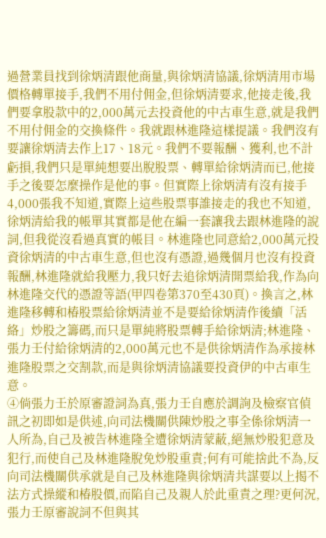過營業員找到徐炳清跟他商量,與徐炳清協議,徐炳清用市場價格轉單接手,我們不用付佣金,但徐炳清要求,他接走後,我們要拿股款中的2,000萬元去投資他的中古車生意,就是我們不用付佣金的交換條件。我就跟林進隆這樣提議。我們沒有要讓徐炳清去作上17、18元。我們不要報酬、獲利,也不計虧損,我們只是單純想要出脫股票、轉單給徐炳清而已,他接手之後要怎麼操作是他的事。但實際上徐炳清有沒有接手4,000張我不知道,實際上這些股票事誰接走的我也不知道,徐炳清給我的帳單其實都是他在編一套讓我去跟林進隆的說詞,但我從沒看過真實的帳目。林進隆也同意給2,000萬元投資徐炳清的中古車生意,但也沒有憑證,過幾個月也沒有投資報酬,林進隆就給我壓力,我只好去追徐炳清開票給我,作為向林進隆交代的憑證等語(甲四卷第370至430頁)。換言之,林進隆移轉和椿股票給徐炳清並不是要給徐炳清作後續「活絡」炒股之籌碼,而只是單純將股票轉手給徐炳清;林進隆、張力壬付給徐炳清的2,000萬元也不是供徐炳清作為承接林進隆股票之交割款,而是與徐炳清協議要投資伊的中古車生意。
④倘張力壬於原審證詞為真,張力壬自應於調詢及檢察官偵訊之初即如是供述,向司法機關供陳炒股之事全係徐炳清一人所為,自己及被告林進隆全遭徐炳清蒙蔽,絕無炒股犯意及犯行,而使自己及林進隆脫免炒股重責;何有可能捨此不為,反向司法機關供承就是自己及林進隆與徐炳清共謀要以上揭不法方式操縱和椿股價,而陷自己及親人於此重責之理?更何況,張力壬原審說詞不但與其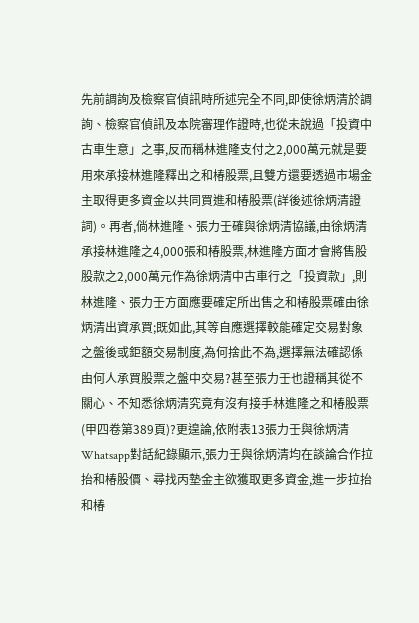先前調詢及檢察官偵訊時所述完全不同,即使徐炳清於調詢、檢察官偵訊及本院審理作證時,也從未說過「投資中古車生意」之事,反而稱林進隆支付之2,000萬元就是要用來承接林進隆釋出之和椿股票,且雙方還要透過市場金主取得更多資金以共同買進和椿股票(詳後述徐炳清證詞)。再者,倘林進隆、張力壬確與徐炳清協議,由徐炳清承接林進隆之4,000張和椿股票,林進隆方面才會將售股股款之2,000萬元作為徐炳清中古車行之「投資款」,則林進隆、張力壬方面應要確定所出售之和椿股票確由徐炳清出資承買;既如此,其等自應選擇較能確定交易對象之盤後或鉅額交易制度,為何捨此不為,選擇無法確認係由何人承買股票之盤中交易?甚至張力壬也證稱其從不關心、不知悉徐炳清究竟有沒有接手林進隆之和椿股票(甲四卷第389頁)?更遑論,依附表13張力壬與徐炳清Whatsapp對話紀錄顯示,張力壬與徐炳清均在談論合作拉抬和椿股價、尋找丙墊金主欲獲取更多資金,進一步拉抬和椿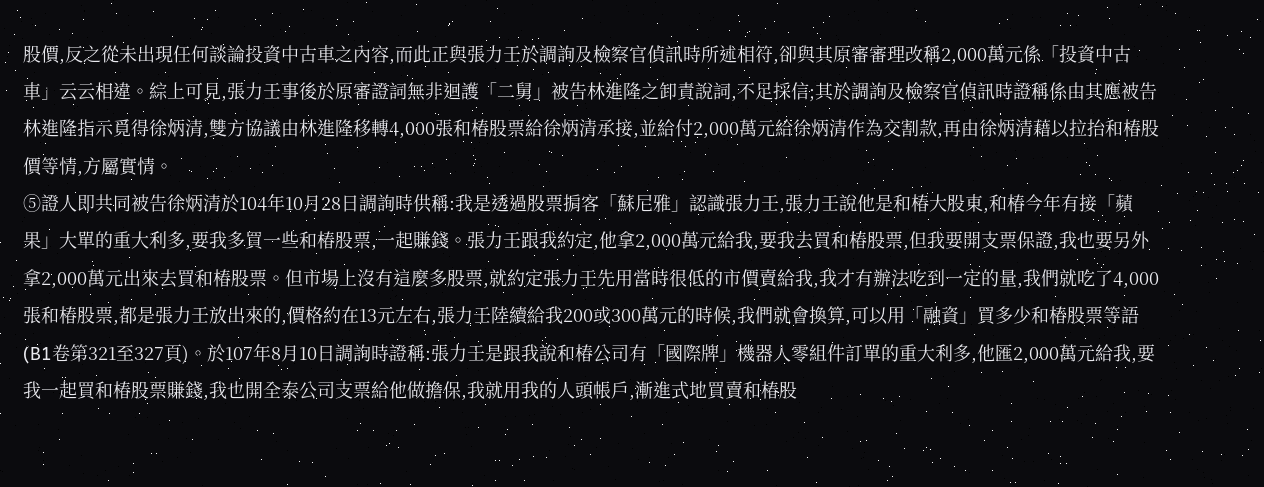股價,反之從未出現任何談論投資中古車之內容,而此正與張力壬於調詢及檢察官偵訊時所述相符,卻與其原審審理改稱2,000萬元係「投資中古車」云云相違。綜上可見,張力壬事後於原審證詞無非迴護「二舅」被告林進隆之卸責說詞,不足採信;其於調詢及檢察官偵訊時證稱係由其應被告林進隆指示覓得徐炳清,雙方協議由林進隆移轉4,000張和椿股票給徐炳清承接,並給付2,000萬元給徐炳清作為交割款,再由徐炳清藉以拉抬和椿股價等情,方屬實情。
⑤證人即共同被告徐炳清於104年10月28日調詢時供稱:我是透過股票掮客「蘇尼雅」認識張力壬,張力壬說他是和椿大股東,和椿今年有接「蘋果」大單的重大利多,要我多買一些和椿股票,一起賺錢。張力壬跟我約定,他拿2,000萬元給我,要我去買和椿股票,但我要開支票保證,我也要另外拿2,000萬元出來去買和椿股票。但市場上沒有這麼多股票,就約定張力壬先用當時很低的市價賣給我,我才有辦法吃到一定的量,我們就吃了4,000張和椿股票,都是張力壬放出來的,價格約在13元左右,張力壬陸續給我200或300萬元的時候,我們就會換算,可以用「融資」買多少和椿股票等語(B1卷第321至327頁)。於107年8月10日調詢時證稱:張力壬是跟我說和椿公司有「國際牌」機器人零組件訂單的重大利多,他匯2,000萬元給我,要我一起買和椿股票賺錢,我也開全泰公司支票給他做擔保,我就用我的人頭帳戶,漸進式地買賣和椿股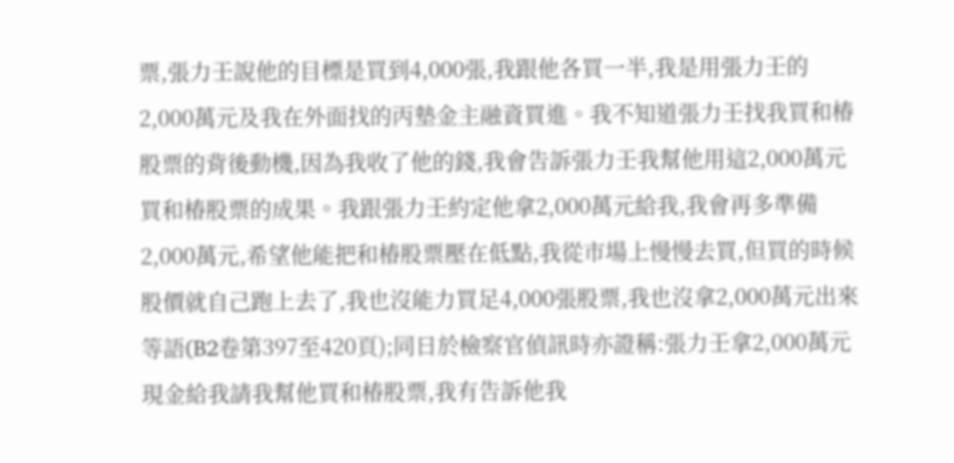票,張力壬說他的目標是買到4,000張,我跟他各買一半,我是用張力壬的2,000萬元及我在外面找的丙墊金主融資買進。我不知道張力壬找我買和椿股票的背後動機,因為我收了他的錢,我會告訴張力壬我幫他用這2,000萬元買和椿股票的成果。我跟張力壬約定他拿2,000萬元給我,我會再多準備2,000萬元,希望他能把和椿股票壓在低點,我從市場上慢慢去買,但買的時候股價就自己跑上去了,我也沒能力買足4,000張股票,我也沒拿2,000萬元出來等語(B2卷第397至420頁);同日於檢察官偵訊時亦證稱:張力壬拿2,000萬元現金給我請我幫他買和椿股票,我有告訴他我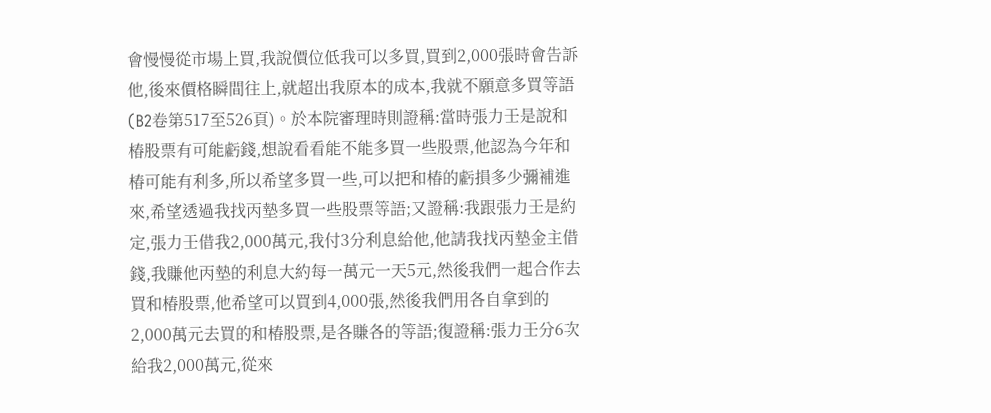會慢慢從市場上買,我說價位低我可以多買,買到2,000張時會告訴他,後來價格瞬間往上,就超出我原本的成本,我就不願意多買等語(B2卷第517至526頁)。於本院審理時則證稱:當時張力壬是說和椿股票有可能虧錢,想說看看能不能多買一些股票,他認為今年和椿可能有利多,所以希望多買一些,可以把和椿的虧損多少彌補進來,希望透過我找丙墊多買一些股票等語;又證稱:我跟張力壬是約定,張力壬借我2,000萬元,我付3分利息給他,他請我找丙墊金主借錢,我賺他丙墊的利息大約每一萬元一天5元,然後我們一起合作去買和椿股票,他希望可以買到4,000張,然後我們用各自拿到的2,000萬元去買的和椿股票,是各賺各的等語;復證稱:張力壬分6次給我2,000萬元,從來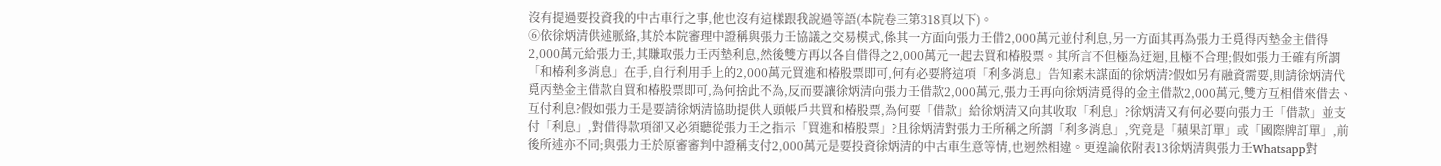沒有提過要投資我的中古車行之事,他也沒有這樣跟我說過等語(本院卷三第318頁以下)。
⑥依徐炳清供述脈絡,其於本院審理中證稱與張力壬協議之交易模式,係其一方面向張力壬借2,000萬元並付利息,另一方面其再為張力壬覓得丙墊金主借得2,000萬元給張力壬,其賺取張力壬丙墊利息,然後雙方再以各自借得之2,000萬元一起去買和椿股票。其所言不但極為迂迴,且極不合理;假如張力壬確有所謂「和椿利多消息」在手,自行利用手上的2,000萬元買進和椿股票即可,何有必要將這項「利多消息」告知素未謀面的徐炳清?假如另有融資需要,則請徐炳清代覓丙墊金主借款自買和椿股票即可,為何捨此不為,反而要讓徐炳清向張力壬借款2,000萬元,張力壬再向徐炳清覓得的金主借款2,000萬元,雙方互相借來借去、互付利息?假如張力壬是要請徐炳清協助提供人頭帳戶共買和椿股票,為何要「借款」給徐炳清又向其收取「利息」?徐炳清又有何必要向張力壬「借款」並支付「利息」,對借得款項卻又必須聽從張力壬之指示「買進和椿股票」?且徐炳清對張力壬所稱之所謂「利多消息」,究竟是「蘋果訂單」或「國際牌訂單」,前後所述亦不同;與張力壬於原審審判中證稱支付2,000萬元是要投資徐炳清的中古車生意等情,也迥然相違。更遑論依附表13徐炳清與張力壬Whatsapp對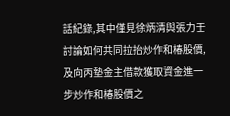話紀錄,其中僅見徐炳清與張力壬討論如何共同拉抬炒作和椿股價,及向丙墊金主借款獲取資金進一步炒作和椿股價之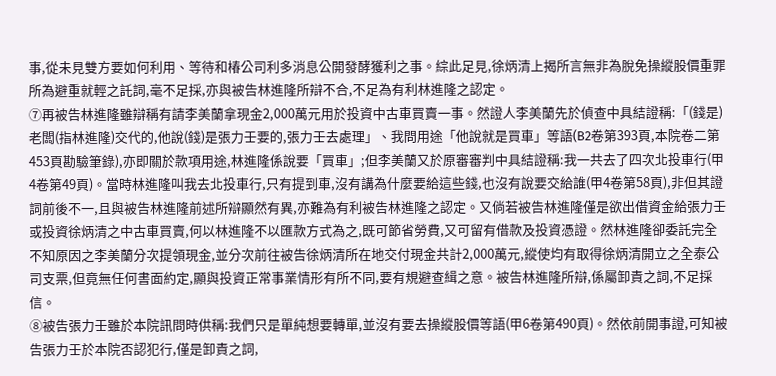事,從未見雙方要如何利用、等待和椿公司利多消息公開發酵獲利之事。綜此足見,徐炳清上揭所言無非為脫免操縱股價重罪所為避重就輕之託詞,毫不足採,亦與被告林進隆所辯不合,不足為有利林進隆之認定。
⑦再被告林進隆雖辯稱有請李美蘭拿現金2,000萬元用於投資中古車買賣一事。然證人李美蘭先於偵查中具結證稱:「(錢是)老闆(指林進隆)交代的,他說(錢)是張力壬要的,張力壬去處理」、我問用途「他說就是買車」等語(B2卷第393頁,本院卷二第453頁勘驗筆錄),亦即關於款項用途,林進隆係說要「買車」;但李美蘭又於原審審判中具結證稱:我一共去了四次北投車行(甲4卷第49頁)。當時林進隆叫我去北投車行,只有提到車,沒有講為什麼要給這些錢,也沒有說要交給誰(甲4卷第58頁),非但其證詞前後不一,且與被告林進隆前述所辯顯然有異,亦難為有利被告林進隆之認定。又倘若被告林進隆僅是欲出借資金給張力壬或投資徐炳清之中古車買賣,何以林進隆不以匯款方式為之,既可節省勞費,又可留有借款及投資憑證。然林進隆卻委託完全不知原因之李美蘭分次提領現金,並分次前往被告徐炳清所在地交付現金共計2,000萬元,縱使均有取得徐炳清開立之全泰公司支票,但竟無任何書面約定,顯與投資正常事業情形有所不同,要有規避查緝之意。被告林進隆所辯,係屬卸責之詞,不足採信。
⑧被告張力壬雖於本院訊問時供稱:我們只是單純想要轉單,並沒有要去操縱股價等語(甲6卷第490頁)。然依前開事證,可知被告張力壬於本院否認犯行,僅是卸責之詞,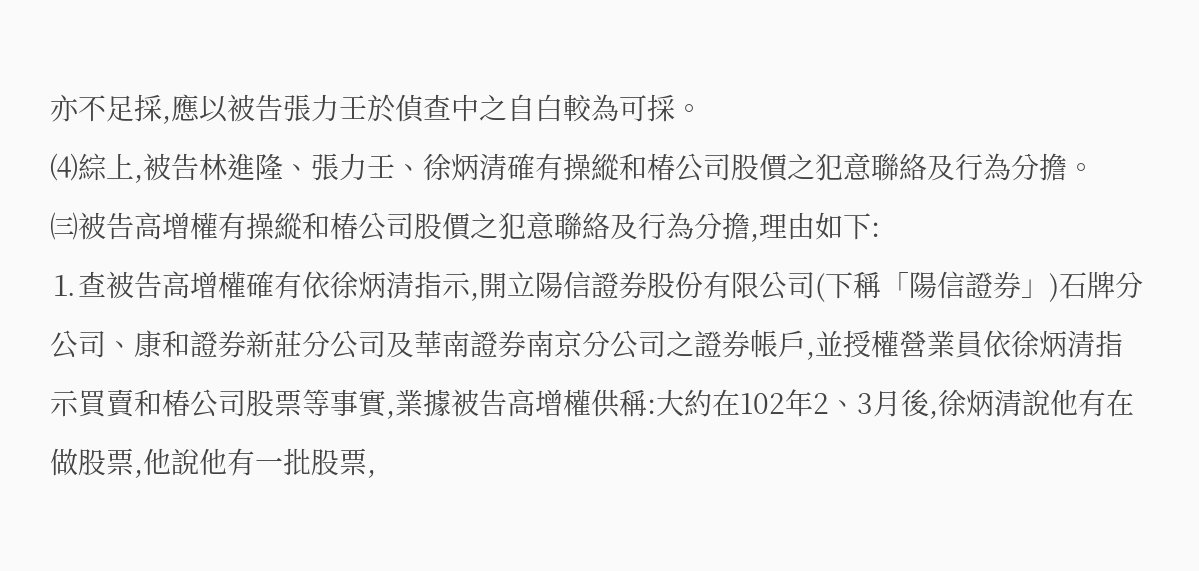亦不足採,應以被告張力壬於偵查中之自白較為可採。
⑷綜上,被告林進隆、張力壬、徐炳清確有操縱和椿公司股價之犯意聯絡及行為分擔。
㈢被告高增權有操縱和椿公司股價之犯意聯絡及行為分擔,理由如下:
⒈查被告高增權確有依徐炳清指示,開立陽信證券股份有限公司(下稱「陽信證券」)石牌分公司、康和證券新莊分公司及華南證券南京分公司之證券帳戶,並授權營業員依徐炳清指示買賣和椿公司股票等事實,業據被告高增權供稱:大約在102年2、3月後,徐炳清說他有在做股票,他說他有一批股票,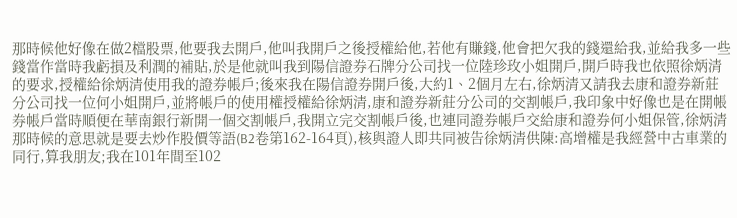那時候他好像在做2檔股票,他要我去開戶,他叫我開戶之後授權給他,若他有賺錢,他會把欠我的錢還給我,並給我多一些錢當作當時我虧損及利潤的補貼,於是他就叫我到陽信證券石牌分公司找一位陸珍玫小姐開戶,開戶時我也依照徐炳清的要求,授權給徐炳清使用我的證券帳戶;後來我在陽信證券開戶後,大約1、2個月左右,徐炳清又請我去康和證券新莊分公司找一位何小姐開戶,並將帳戶的使用權授權給徐炳清,康和證券新莊分公司的交割帳戶,我印象中好像也是在開帳券帳戶當時順便在華南銀行新開一個交割帳戶,我開立完交割帳戶後,也連同證券帳戶交給康和證券何小姐保管,徐炳清那時候的意思就是要去炒作股價等語(B2卷第162-164頁),核與證人即共同被告徐炳清供陳:高增權是我經營中古車業的同行,算我朋友;我在101年間至102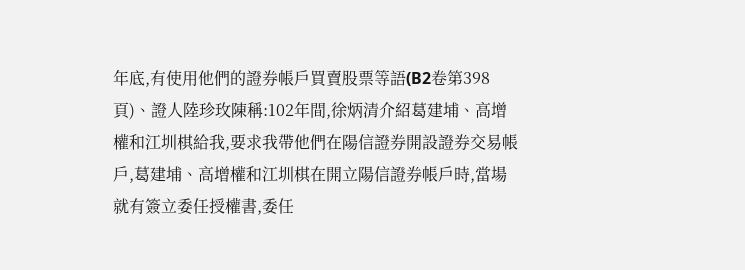年底,有使用他們的證券帳戶買賣股票等語(B2卷第398頁)、證人陸珍玫陳稱:102年間,徐炳清介紹葛建埔、高增權和江圳棋給我,要求我帶他們在陽信證券開設證券交易帳戶,葛建埔、高增權和江圳棋在開立陽信證券帳戶時,當場就有簽立委任授權書,委任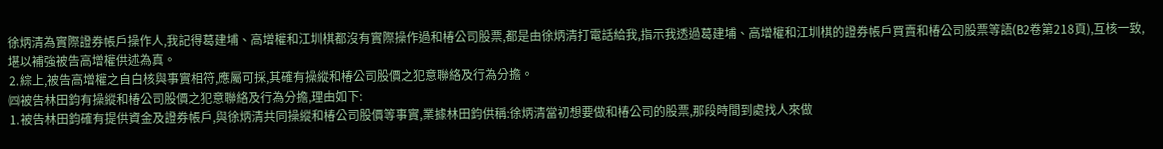徐炳清為實際證券帳戶操作人,我記得葛建埔、高增權和江圳棋都沒有實際操作過和椿公司股票,都是由徐炳清打電話給我,指示我透過葛建埔、高增權和江圳棋的證券帳戶買賣和椿公司股票等語(B2卷第218頁),互核一致,堪以補強被告高增權供述為真。
⒉綜上,被告高增權之自白核與事實相符,應屬可採,其確有操縱和椿公司股價之犯意聯絡及行為分擔。
㈣被告林田鈞有操縱和椿公司股價之犯意聯絡及行為分擔,理由如下:
⒈被告林田鈞確有提供資金及證券帳戶,與徐炳清共同操縱和椿公司股價等事實,業據林田鈞供稱:徐炳清當初想要做和椿公司的股票,那段時間到處找人來做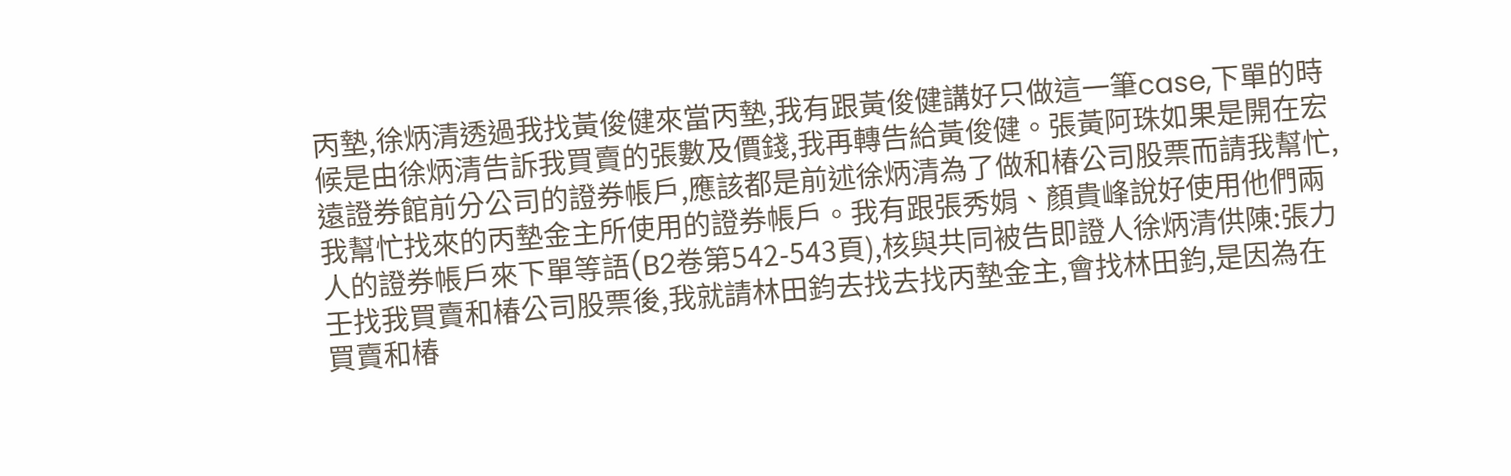丙墊,徐炳清透過我找黃俊健來當丙墊,我有跟黃俊健講好只做這一筆case,下單的時候是由徐炳清告訴我買賣的張數及價錢,我再轉告給黃俊健。張黃阿珠如果是開在宏遠證券館前分公司的證券帳戶,應該都是前述徐炳清為了做和椿公司股票而請我幫忙,我幫忙找來的丙墊金主所使用的證券帳戶。我有跟張秀娟、顏貴峰說好使用他們兩人的證券帳戶來下單等語(B2卷第542-543頁),核與共同被告即證人徐炳清供陳:張力壬找我買賣和椿公司股票後,我就請林田鈞去找去找丙墊金主,會找林田鈞,是因為在買賣和椿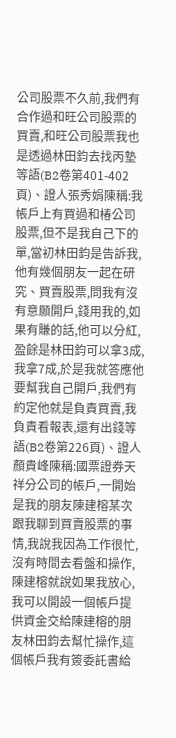公司股票不久前,我們有合作過和旺公司股票的買賣,和旺公司股票我也是透過林田鈞去找丙墊等語(B2卷第401-402頁)、證人張秀娟陳稱:我帳戶上有買過和椿公司股票,但不是我自己下的單,當初林田鈞是告訴我,他有幾個朋友一起在研究、買賣股票,問我有沒有意願開戶,錢用我的,如果有賺的話,他可以分紅,盈餘是林田鈞可以拿3成,我拿7成,於是我就答應他要幫我自己開戶,我們有約定他就是負責買賣,我負責看報表,還有出錢等語(B2卷第226頁)、證人顏貴峰陳稱:國票證券天祥分公司的帳戶,一開始是我的朋友陳建榕某次跟我聊到買賣股票的事情,我說我因為工作很忙,沒有時間去看盤和操作,陳建榕就說如果我放心,我可以開設一個帳戶提供資金交給陳建榕的朋友林田鈞去幫忙操作,這個帳戶我有簽委託書給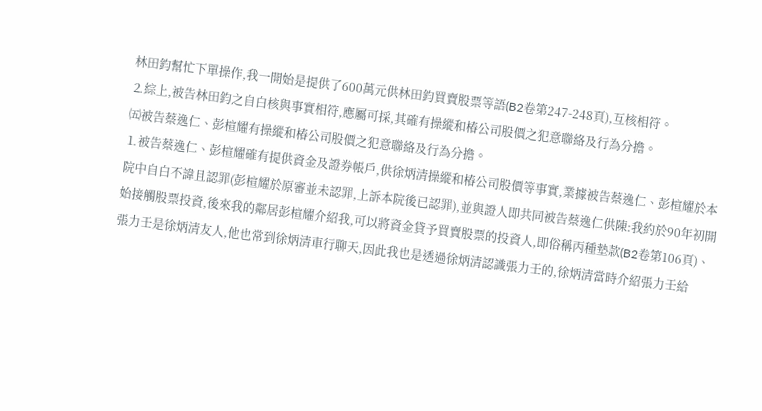林田鈞幫忙下單操作,我一開始是提供了600萬元供林田鈞買賣股票等語(B2卷第247-248頁),互核相符。
⒉綜上,被告林田鈞之自白核與事實相符,應屬可採,其確有操縱和椿公司股價之犯意聯絡及行為分擔。
㈤被告蔡逸仁、彭楦耀有操縱和椿公司股價之犯意聯絡及行為分擔。
⒈被告蔡逸仁、彭楦耀確有提供資金及證券帳戶,供徐炳清操縱和椿公司股價等事實,業據被告蔡逸仁、彭楦耀於本院中自白不諱且認罪(彭楦耀於原審並未認罪,上訴本院後已認罪),並與證人即共同被告蔡逸仁供陳:我約於90年初開始接觸股票投資,後來我的鄰居彭楦耀介紹我,可以將資金貸予買賣股票的投資人,即俗稱丙種墊款(B2卷第106頁)、張力壬是徐炳清友人,他也常到徐炳清車行聊天,因此我也是透過徐炳清認識張力壬的,徐炳清當時介紹張力壬給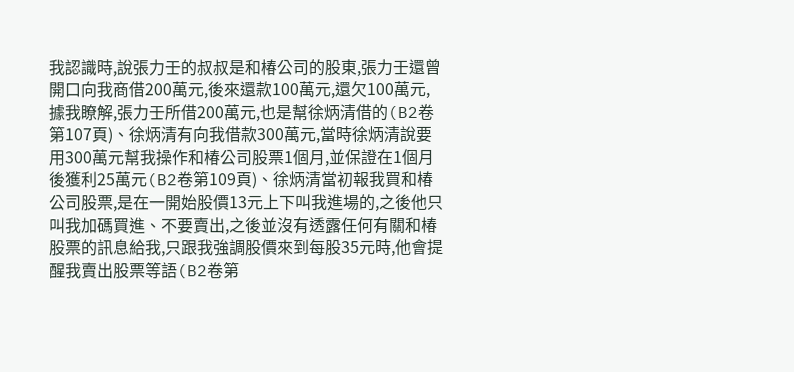我認識時,說張力壬的叔叔是和椿公司的股東,張力壬還曾開口向我商借200萬元,後來還款100萬元,還欠100萬元,據我瞭解,張力壬所借200萬元,也是幫徐炳清借的(B2卷第107頁)、徐炳清有向我借款300萬元,當時徐炳清說要用300萬元幫我操作和椿公司股票1個月,並保證在1個月後獲利25萬元(B2卷第109頁)、徐炳清當初報我買和椿公司股票,是在一開始股價13元上下叫我進場的,之後他只叫我加碼買進、不要賣出,之後並沒有透露任何有關和椿股票的訊息給我,只跟我強調股價來到每股35元時,他會提醒我賣出股票等語(B2卷第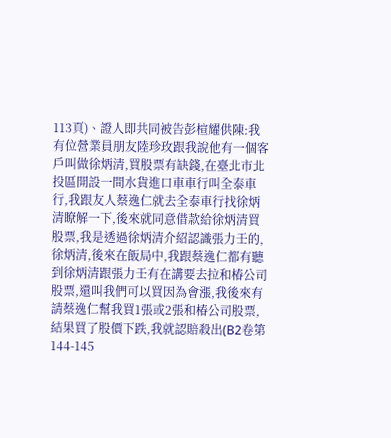113頁)、證人即共同被告彭楦耀供陳:我有位營業員朋友陸珍玫跟我說他有一個客戶叫做徐炳清,買股票有缺錢,在臺北市北投區開設一間水貨進口車車行叫全泰車行,我跟友人蔡逸仁就去全泰車行找徐炳清瞭解一下,後來就同意借款給徐炳清買股票,我是透過徐炳清介紹認識張力壬的,徐炳清,後來在飯局中,我跟蔡逸仁都有聽到徐炳清跟張力壬有在講要去拉和椿公司股票,還叫我們可以買因為會漲,我後來有請蔡逸仁幫我買1張或2張和椿公司股票,結果買了股價下跌,我就認賠殺出(B2卷第144-145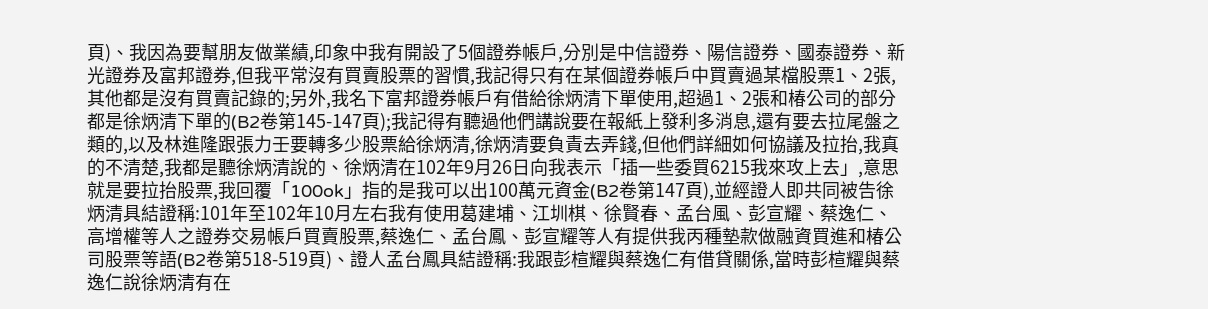頁)、我因為要幫朋友做業績,印象中我有開設了5個證券帳戶,分別是中信證券、陽信證券、國泰證券、新光證券及富邦證券,但我平常沒有買賣股票的習慣,我記得只有在某個證券帳戶中買賣過某檔股票1、2張,其他都是沒有買賣記錄的;另外,我名下富邦證券帳戶有借給徐炳清下單使用,超過1、2張和椿公司的部分都是徐炳清下單的(B2卷第145-147頁);我記得有聽過他們講說要在報紙上發利多消息,還有要去拉尾盤之類的,以及林進隆跟張力壬要轉多少股票給徐炳清,徐炳清要負責去弄錢,但他們詳細如何協議及拉抬,我真的不清楚,我都是聽徐炳清說的、徐炳清在102年9月26日向我表示「插一些委買6215我來攻上去」,意思就是要拉抬股票,我回覆「100ok」指的是我可以出100萬元資金(B2卷第147頁),並經證人即共同被告徐炳清具結證稱:101年至102年10月左右我有使用葛建埔、江圳棋、徐賢春、孟台風、彭宣耀、蔡逸仁、高增權等人之證券交易帳戶買賣股票,蔡逸仁、孟台鳳、彭宣耀等人有提供我丙種墊款做融資買進和椿公司股票等語(B2卷第518-519頁)、證人孟台鳳具結證稱:我跟彭楦耀與蔡逸仁有借貸關係,當時彭楦耀與蔡逸仁說徐炳清有在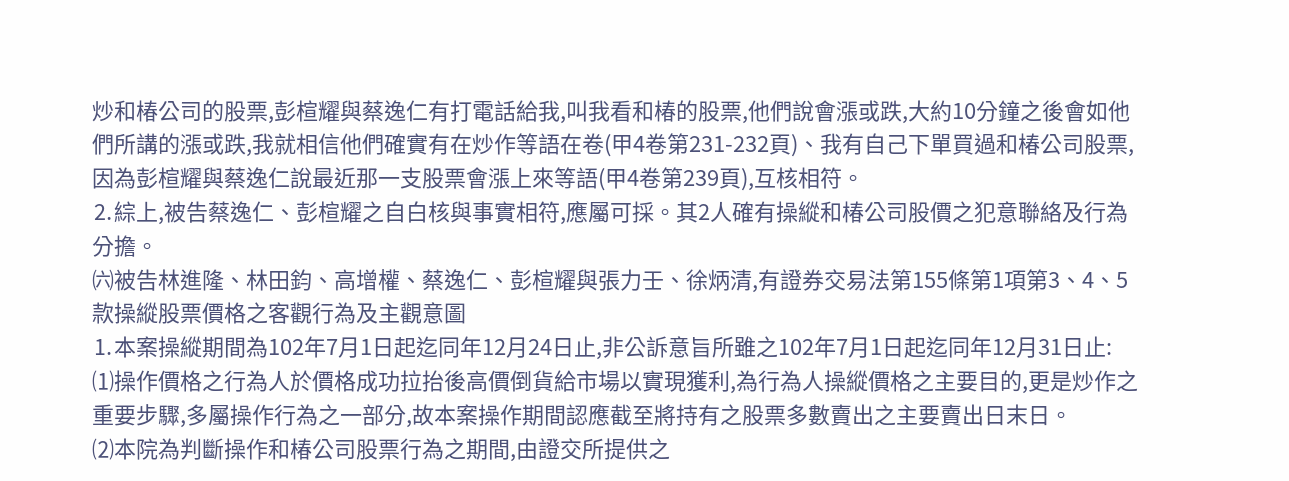炒和椿公司的股票,彭楦耀與蔡逸仁有打電話給我,叫我看和椿的股票,他們說會漲或跌,大約10分鐘之後會如他們所講的漲或跌,我就相信他們確實有在炒作等語在卷(甲4卷第231-232頁)、我有自己下單買過和椿公司股票,因為彭楦耀與蔡逸仁說最近那一支股票會漲上來等語(甲4卷第239頁),互核相符。
⒉綜上,被告蔡逸仁、彭楦耀之自白核與事實相符,應屬可採。其2人確有操縱和椿公司股價之犯意聯絡及行為分擔。
㈥被告林進隆、林田鈞、高增權、蔡逸仁、彭楦耀與張力壬、徐炳清,有證券交易法第155條第1項第3、4、5款操縱股票價格之客觀行為及主觀意圖
⒈本案操縱期間為102年7月1日起迄同年12月24日止,非公訴意旨所雖之102年7月1日起迄同年12月31日止:
⑴操作價格之行為人於價格成功拉抬後高價倒貨給市場以實現獲利,為行為人操縱價格之主要目的,更是炒作之重要步驟,多屬操作行為之一部分,故本案操作期間認應截至將持有之股票多數賣出之主要賣出日末日。
⑵本院為判斷操作和椿公司股票行為之期間,由證交所提供之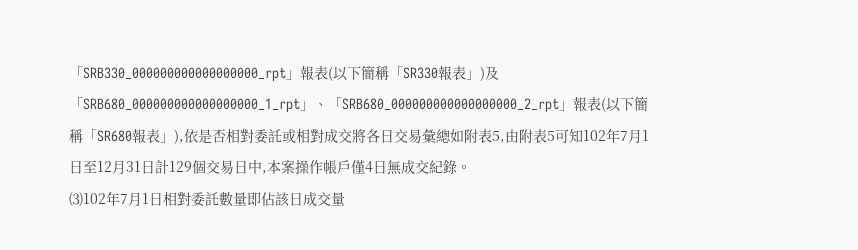「SRB330_000000000000000000_rpt」報表(以下簡稱「SR330報表」)及「SRB680_000000000000000000_1_rpt」、「SRB680_000000000000000000_2_rpt」報表(以下簡稱「SR680報表」),依是否相對委託或相對成交將各日交易彙總如附表5,由附表5可知102年7月1日至12月31日計129個交易日中,本案操作帳戶僅4日無成交紀錄。
⑶102年7月1日相對委託數量即佔該日成交量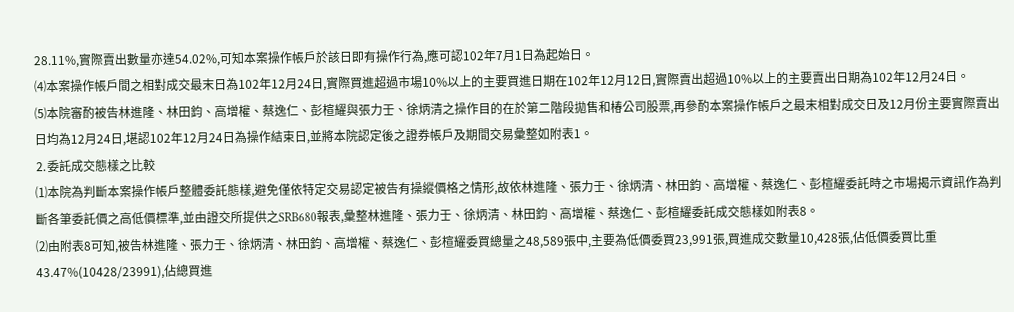28.11%,實際賣出數量亦達54.02%,可知本案操作帳戶於該日即有操作行為,應可認102年7月1日為起始日。
⑷本案操作帳戶間之相對成交最末日為102年12月24日,實際買進超過市場10%以上的主要買進日期在102年12月12日,實際賣出超過10%以上的主要賣出日期為102年12月24日。
⑸本院審酌被告林進隆、林田鈞、高增權、蔡逸仁、彭楦耀與張力壬、徐炳清之操作目的在於第二階段拋售和椿公司股票,再參酌本案操作帳戶之最末相對成交日及12月份主要實際賣出日均為12月24日,堪認102年12月24日為操作結束日,並將本院認定後之證券帳戶及期間交易彙整如附表1。
⒉委託成交態樣之比較
⑴本院為判斷本案操作帳戶整體委託態樣,避免僅依特定交易認定被告有操縱價格之情形,故依林進隆、張力壬、徐炳清、林田鈞、高增權、蔡逸仁、彭楦耀委託時之市場揭示資訊作為判斷各筆委託價之高低價標準,並由證交所提供之SRB680報表,彙整林進隆、張力壬、徐炳清、林田鈞、高增權、蔡逸仁、彭楦耀委託成交態樣如附表8。
⑵由附表8可知,被告林進隆、張力壬、徐炳清、林田鈞、高增權、蔡逸仁、彭楦耀委買總量之48,589張中,主要為低價委買23,991張,買進成交數量10,428張,佔低價委買比重43.47%(10428/23991),佔總買進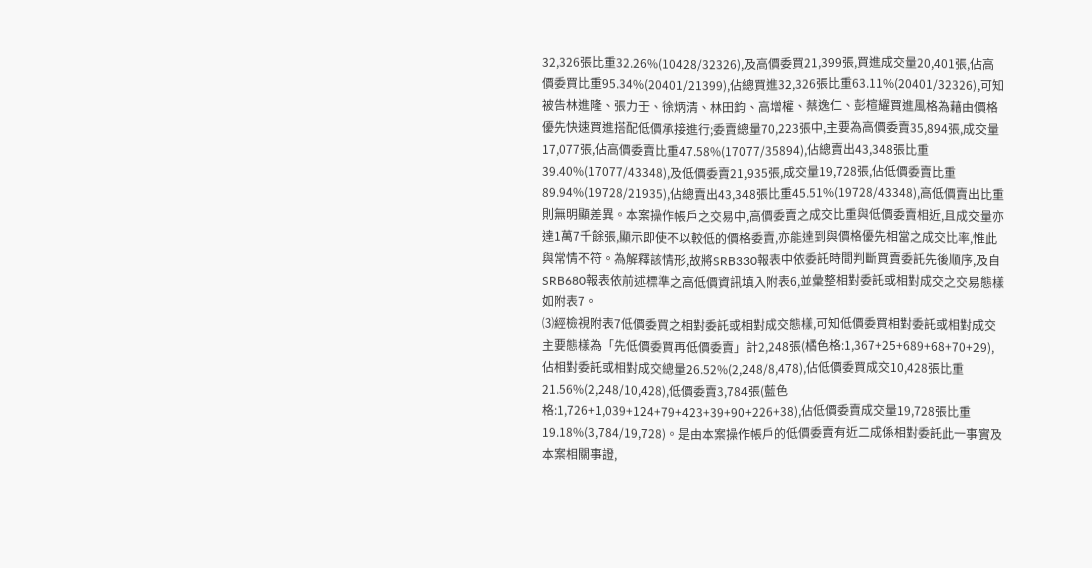32,326張比重32.26%(10428/32326),及高價委買21,399張,買進成交量20,401張,佔高價委買比重95.34%(20401/21399),佔總買進32,326張比重63.11%(20401/32326),可知被告林進隆、張力壬、徐炳清、林田鈞、高增權、蔡逸仁、彭楦耀買進風格為藉由價格優先快速買進搭配低價承接進行;委賣總量70,223張中,主要為高價委賣35,894張,成交量17,077張,佔高價委賣比重47.58%(17077/35894),佔總賣出43,348張比重39.40%(17077/43348),及低價委賣21,935張,成交量19,728張,佔低價委賣比重89.94%(19728/21935),佔總賣出43,348張比重45.51%(19728/43348),高低價賣出比重則無明顯差異。本案操作帳戶之交易中,高價委賣之成交比重與低價委賣相近,且成交量亦達1萬7千餘張,顯示即使不以較低的價格委賣,亦能達到與價格優先相當之成交比率,惟此與常情不符。為解釋該情形,故將SRB330報表中依委託時間判斷買賣委託先後順序,及自SRB680報表依前述標準之高低價資訊填入附表6,並彙整相對委託或相對成交之交易態樣如附表7。
⑶經檢視附表7低價委買之相對委託或相對成交態樣,可知低價委買相對委託或相對成交主要態樣為「先低價委買再低價委賣」計2,248張(橘色格:1,367+25+689+68+70+29),佔相對委託或相對成交總量26.52%(2,248/8,478),佔低價委買成交10,428張比重21.56%(2,248/10,428),低價委賣3,784張(藍色格:1,726+1,039+124+79+423+39+90+226+38),佔低價委賣成交量19,728張比重19.18%(3,784/19,728)。是由本案操作帳戶的低價委賣有近二成係相對委託此一事實及本案相關事證,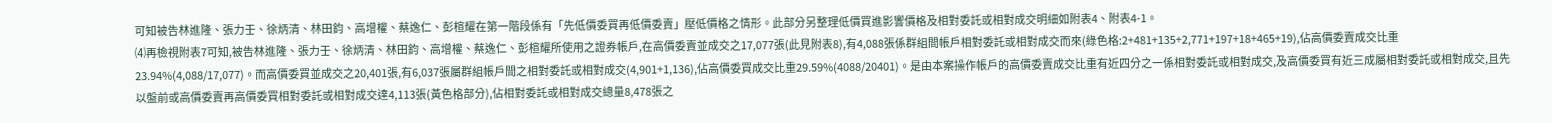可知被告林進隆、張力壬、徐炳清、林田鈞、高增權、蔡逸仁、彭楦耀在第一階段係有「先低價委買再低價委賣」壓低價格之情形。此部分另整理低價買進影響價格及相對委託或相對成交明細如附表4、附表4-1。
⑷再檢視附表7可知,被告林進隆、張力壬、徐炳清、林田鈞、高增權、蔡逸仁、彭楦耀所使用之證券帳戶,在高價委賣並成交之17,077張(此見附表8),有4,088張係群組間帳戶相對委託或相對成交而來(綠色格:2+481+135+2,771+197+18+465+19),佔高價委賣成交比重23.94%(4,088/17,077)。而高價委買並成交之20,401張,有6,037張屬群組帳戶間之相對委託或相對成交(4,901+1,136),佔高價委買成交比重29.59%(4088/20401)。是由本案操作帳戶的高價委賣成交比重有近四分之一係相對委託或相對成交,及高價委買有近三成屬相對委託或相對成交,且先以盤前或高價委賣再高價委買相對委託或相對成交達4,113張(黃色格部分),佔相對委託或相對成交總量8,478張之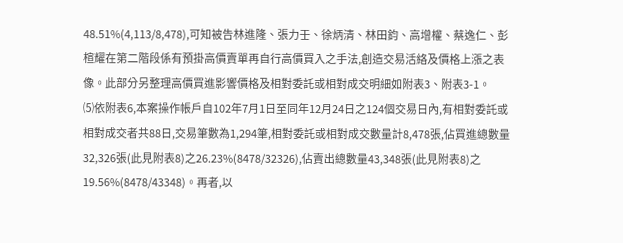48.51%(4,113/8,478),可知被告林進隆、張力壬、徐炳清、林田鈞、高增權、蔡逸仁、彭楦耀在第二階段係有預掛高價賣單再自行高價買入之手法,創造交易活絡及價格上漲之表像。此部分另整理高價買進影響價格及相對委託或相對成交明細如附表3、附表3-1。
⑸依附表6,本案操作帳戶自102年7月1日至同年12月24日之124個交易日內,有相對委託或相對成交者共88日,交易筆數為1,294筆,相對委託或相對成交數量計8,478張,佔買進總數量32,326張(此見附表8)之26.23%(8478/32326),佔賣出總數量43,348張(此見附表8)之19.56%(8478/43348)。再者,以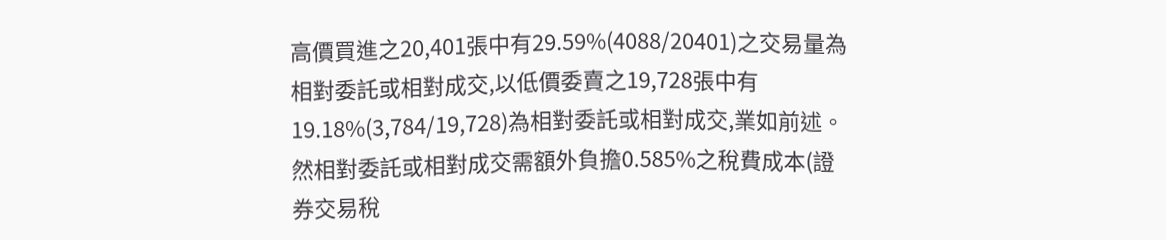高價買進之20,401張中有29.59%(4088/20401)之交易量為相對委託或相對成交,以低價委賣之19,728張中有19.18%(3,784/19,728)為相對委託或相對成交,業如前述。然相對委託或相對成交需額外負擔0.585%之稅費成本(證券交易稅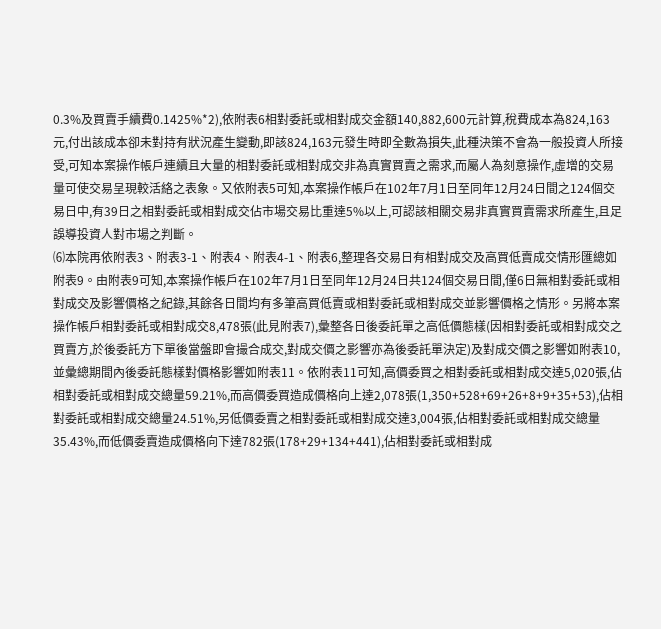0.3%及買賣手續費0.1425%*2),依附表6相對委託或相對成交金額140,882,600元計算,稅費成本為824,163元,付出該成本卻未對持有狀況產生變動,即該824,163元發生時即全數為損失,此種決策不會為一般投資人所接受,可知本案操作帳戶連續且大量的相對委託或相對成交非為真實買賣之需求,而屬人為刻意操作,虛增的交易量可使交易呈現較活絡之表象。又依附表5可知,本案操作帳戶在102年7月1日至同年12月24日間之124個交易日中,有39日之相對委託或相對成交佔市場交易比重達5%以上,可認該相關交易非真實買賣需求所產生,且足誤導投資人對市場之判斷。
⑹本院再依附表3、附表3-1、附表4、附表4-1、附表6,整理各交易日有相對成交及高買低賣成交情形匯總如附表9。由附表9可知,本案操作帳戶在102年7月1日至同年12月24日共124個交易日間,僅6日無相對委託或相對成交及影響價格之紀錄,其餘各日間均有多筆高買低賣或相對委託或相對成交並影響價格之情形。另將本案操作帳戶相對委託或相對成交8,478張(此見附表7),彙整各日後委託單之高低價態樣(因相對委託或相對成交之買賣方,於後委託方下單後當盤即會撮合成交,對成交價之影響亦為後委託單決定)及對成交價之影響如附表10,並彙總期間內後委託態樣對價格影響如附表11。依附表11可知,高價委買之相對委託或相對成交達5,020張,佔相對委託或相對成交總量59.21%,而高價委買造成價格向上達2,078張(1,350+528+69+26+8+9+35+53),佔相對委託或相對成交總量24.51%,另低價委賣之相對委託或相對成交達3,004張,佔相對委託或相對成交總量35.43%,而低價委賣造成價格向下達782張(178+29+134+441),佔相對委託或相對成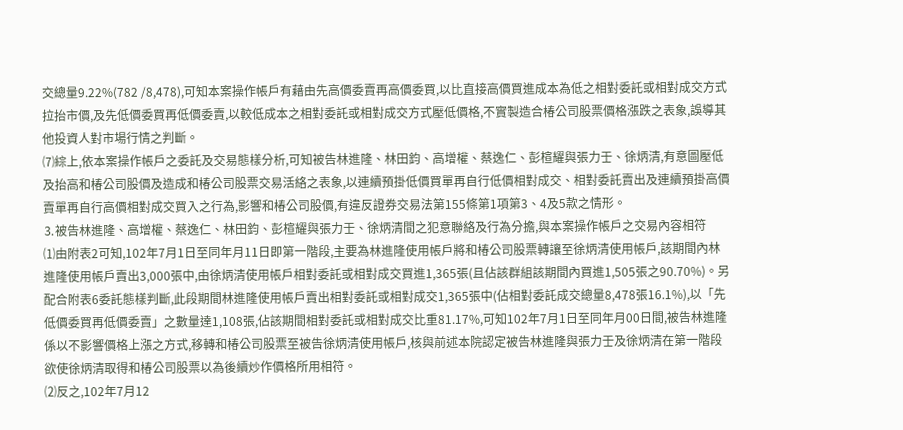交總量9.22%(782 /8,478),可知本案操作帳戶有藉由先高價委賣再高價委買,以比直接高價買進成本為低之相對委託或相對成交方式拉抬市價,及先低價委買再低價委賣,以較低成本之相對委託或相對成交方式壓低價格,不實製造合椿公司股票價格漲跌之表象,誤導其他投資人對市場行情之判斷。
⑺綜上,依本案操作帳戶之委託及交易態樣分析,可知被告林進隆、林田鈞、高增權、蔡逸仁、彭楦耀與張力壬、徐炳清,有意圖壓低及抬高和椿公司股價及造成和椿公司股票交易活絡之表象,以連續預掛低價買單再自行低價相對成交、相對委託賣出及連續預掛高價賣單再自行高價相對成交買入之行為,影響和椿公司股價,有違反證券交易法第155條第1項第3、4及5款之情形。
⒊被告林進隆、高增權、蔡逸仁、林田鈞、彭楦耀與張力壬、徐炳清間之犯意聯絡及行為分擔,與本案操作帳戶之交易內容相符
⑴由附表2可知,102年7月1日至同年月11日即第一階段,主要為林進隆使用帳戶將和椿公司股票轉讓至徐炳清使用帳戶,該期間內林進隆使用帳戶賣出3,000張中,由徐炳清使用帳戶相對委託或相對成交買進1,365張(且佔該群組該期間內買進1,505張之90.70%)。另配合附表6委託態樣判斷,此段期間林進隆使用帳戶賣出相對委託或相對成交1,365張中(佔相對委託成交總量8,478張16.1%),以「先低價委買再低價委賣」之數量達1,108張,佔該期間相對委託或相對成交比重81.17%,可知102年7月1日至同年月00日間,被告林進隆係以不影響價格上漲之方式,移轉和椿公司股票至被告徐炳清使用帳戶,核與前述本院認定被告林進隆與張力壬及徐炳清在第一階段欲使徐炳清取得和椿公司股票以為後續炒作價格所用相符。
⑵反之,102年7月12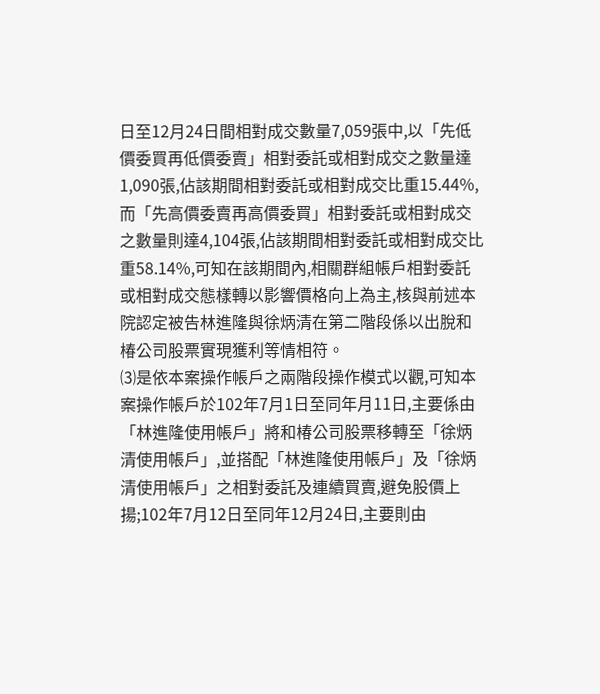日至12月24日間相對成交數量7,059張中,以「先低價委買再低價委賣」相對委託或相對成交之數量達1,090張,佔該期間相對委託或相對成交比重15.44%,而「先高價委賣再高價委買」相對委託或相對成交之數量則達4,104張,佔該期間相對委託或相對成交比重58.14%,可知在該期間內,相關群組帳戶相對委託或相對成交態樣轉以影響價格向上為主,核與前述本院認定被告林進隆與徐炳清在第二階段係以出脫和椿公司股票實現獲利等情相符。
⑶是依本案操作帳戶之兩階段操作模式以觀,可知本案操作帳戶於102年7月1日至同年月11日,主要係由「林進隆使用帳戶」將和椿公司股票移轉至「徐炳清使用帳戶」,並搭配「林進隆使用帳戶」及「徐炳清使用帳戶」之相對委託及連續買賣,避免股價上揚;102年7月12日至同年12月24日,主要則由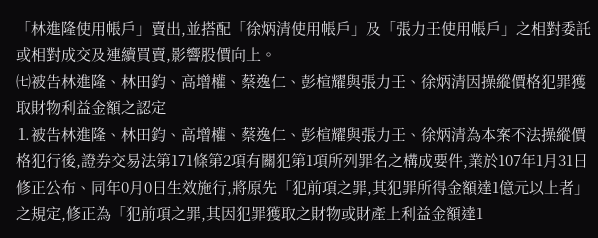「林進隆使用帳戶」賣出,並搭配「徐炳清使用帳戶」及「張力壬使用帳戶」之相對委託或相對成交及連續買賣,影響股價向上。
㈦被告林進隆、林田鈞、高增權、蔡逸仁、彭楦耀與張力壬、徐炳清因操縱價格犯罪獲取財物利益金額之認定
⒈被告林進隆、林田鈞、高增權、蔡逸仁、彭楦耀與張力壬、徐炳清為本案不法操縱價格犯行後,證券交易法第171條第2項有關犯第1項所列罪名之構成要件,業於107年1月31日修正公布、同年0月0日生效施行,將原先「犯前項之罪,其犯罪所得金額達1億元以上者」之規定,修正為「犯前項之罪,其因犯罪獲取之財物或財產上利益金額達1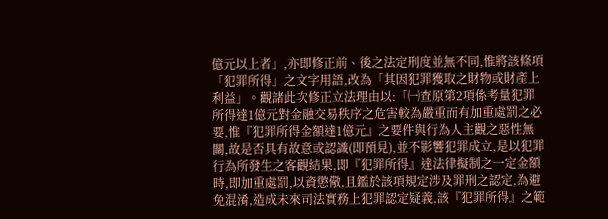億元以上者」,亦即修正前、後之法定刑度並無不同,惟將該條項「犯罪所得」之文字用語,改為「其因犯罪獲取之財物或財產上利益」。觀諸此次修正立法理由以:「㈠查原第2項係考量犯罪所得達1億元對金融交易秩序之危害較為嚴重而有加重處罰之必要,惟『犯罪所得金額達1億元』之要件與行為人主觀之惡性無關,故是否具有故意或認識(即預見),並不影響犯罪成立,是以犯罪行為所發生之客觀結果,即『犯罪所得』達法律擬制之一定金額時,即加重處罰,以資懲儆,且鑑於該項規定涉及罪刑之認定,為避免混淆,造成未來司法實務上犯罪認定疑義,該『犯罪所得』之範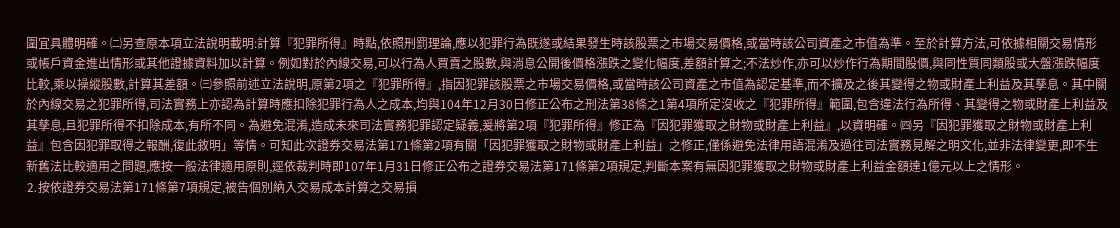圍宜具體明確。㈡另查原本項立法說明載明:計算『犯罪所得』時點,依照刑罰理論,應以犯罪行為既遂或結果發生時該股票之市場交易價格,或當時該公司資產之市值為準。至於計算方法,可依據相關交易情形或帳戶資金進出情形或其他證據資料加以計算。例如對於內線交易,可以行為人買賣之股數,與消息公開後價格漲跌之變化幅度,差額計算之;不法炒作,亦可以炒作行為期間股價,與同性質同類股或大盤漲跌幅度比較,乘以操縱股數,計算其差額。㈢參照前述立法說明,原第2項之『犯罪所得』,指因犯罪該股票之市場交易價格,或當時該公司資產之市值為認定基準,而不擴及之後其變得之物或財產上利益及其孳息。其中關於內線交易之犯罪所得,司法實務上亦認為計算時應扣除犯罪行為人之成本,均與104年12月30日修正公布之刑法第38條之1第4項所定沒收之『犯罪所得』範圍,包含違法行為所得、其變得之物或財產上利益及其孳息,且犯罪所得不扣除成本,有所不同。為避免混淆,造成未來司法實務犯罪認定疑義,爰將第2項『犯罪所得』修正為『因犯罪獲取之財物或財產上利益』,以資明確。㈣另『因犯罪獲取之財物或財產上利益』包含因犯罪取得之報酬,復此敘明」等情。可知此次證券交易法第171條第2項有關「因犯罪獲取之財物或財產上利益」之修正,僅係避免法律用語混淆及過往司法實務見解之明文化,並非法律變更,即不生新舊法比較適用之問題,應按一般法律適用原則,逕依裁判時即107年1月31日修正公布之證券交易法第171條第2項規定,判斷本案有無因犯罪獲取之財物或財產上利益金額達1億元以上之情形。
⒉按依證券交易法第171條第7項規定,被告個別納入交易成本計算之交易損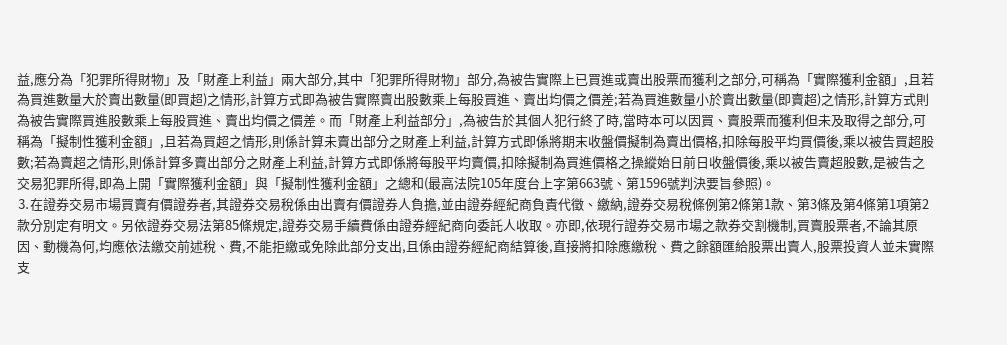益,應分為「犯罪所得財物」及「財產上利益」兩大部分,其中「犯罪所得財物」部分,為被告實際上已買進或賣出股票而獲利之部分,可稱為「實際獲利金額」,且若為買進數量大於賣出數量(即買超)之情形,計算方式即為被告實際賣出股數乘上每股買進、賣出均價之價差;若為買進數量小於賣出數量(即賣超)之情形,計算方式則為被告實際買進股數乘上每股買進、賣出均價之價差。而「財產上利益部分」,為被告於其個人犯行終了時,當時本可以因買、賣股票而獲利但未及取得之部分,可稱為「擬制性獲利金額」,且若為買超之情形,則係計算未賣出部分之財產上利益,計算方式即係將期末收盤價擬制為賣出價格,扣除每股平均買價後,乘以被告買超股數;若為賣超之情形,則係計算多賣出部分之財產上利益,計算方式即係將每股平均賣價,扣除擬制為買進價格之操縱始日前日收盤價後,乘以被告賣超股數,是被告之交易犯罪所得,即為上開「實際獲利金額」與「擬制性獲利金額」之總和(最高法院105年度台上字第663號、第1596號判決要旨參照)。
⒊在證券交易市場買賣有價證券者,其證券交易稅係由出賣有價證券人負擔,並由證券經紀商負責代徵、繳納,證券交易稅條例第2條第1款、第3條及第4條第1項第2款分別定有明文。另依證券交易法第85條規定,證券交易手續費係由證券經紀商向委託人收取。亦即,依現行證券交易市場之款券交割機制,買賣股票者,不論其原因、動機為何,均應依法繳交前述稅、費,不能拒繳或免除此部分支出,且係由證券經紀商結算後,直接將扣除應繳稅、費之餘額匯給股票出賣人,股票投資人並未實際支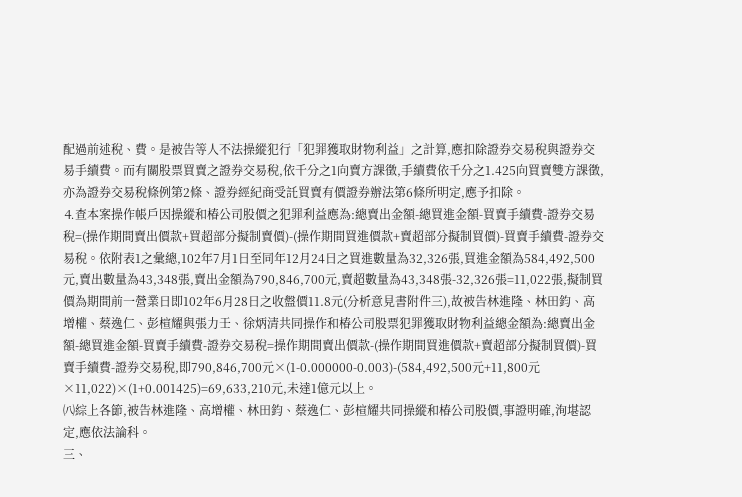配過前述稅、費。是被告等人不法操縱犯行「犯罪獲取財物利益」之計算,應扣除證券交易稅與證券交易手續費。而有關股票買賣之證券交易稅,依千分之1向賣方課徵,手續費依千分之1.425向買賣雙方課徵,亦為證券交易稅條例第2條、證券經紀商受託買賣有價證券辦法第6條所明定,應予扣除。
⒋查本案操作帳戶因操縱和椿公司股價之犯罪利益應為:總賣出金額-總買進金額-買賣手續費-證券交易稅=(操作期間賣出價款+買超部分擬制賣價)-(操作期間買進價款+賣超部分擬制買價)-買賣手續費-證券交易稅。依附表1之彙總,102年7月1日至同年12月24日之買進數量為32,326張,買進金額為584,492,500元,賣出數量為43,348張,賣出金額為790,846,700元,賣超數量為43,348張-32,326張=11,022張,擬制買價為期間前一營業日即102年6月28日之收盤價11.8元(分析意見書附件三),故被告林進隆、林田鈞、高增權、蔡逸仁、彭楦耀與張力壬、徐炳清共同操作和椿公司股票犯罪獲取財物利益總金額為:總賣出金額-總買進金額-買賣手續費-證券交易稅=操作期間賣出價款-(操作期間買進價款+賣超部分擬制買價)-買賣手續費-證券交易稅,即790,846,700元×(1-0.000000-0.003)-(584,492,500元+11,800元×11,022)×(1+0.001425)=69,633,210元,未達1億元以上。
㈧綜上各節,被告林進隆、高增權、林田鈞、蔡逸仁、彭楦耀共同操縱和椿公司股價,事證明確,洵堪認定,應依法論科。
三、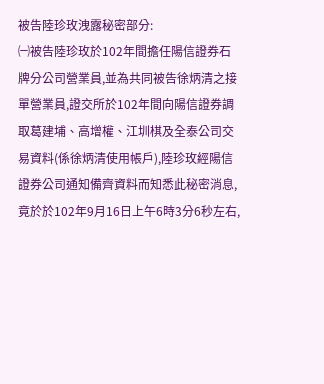被告陸珍玫洩露秘密部分:
㈠被告陸珍玫於102年間擔任陽信證券石牌分公司營業員,並為共同被告徐炳清之接單營業員,證交所於102年間向陽信證券調取葛建埔、高增權、江圳棋及全泰公司交易資料(係徐炳清使用帳戶),陸珍玫經陽信證券公司通知備齊資料而知悉此秘密消息,竟於於102年9月16日上午6時3分6秒左右,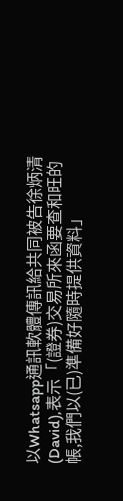以Whatsapp通訊軟體傳訊給共同被告徐炳清(David),表示「(證券)交易所來函要查和旺的帳,我們以(已)準備好隨時提供資料」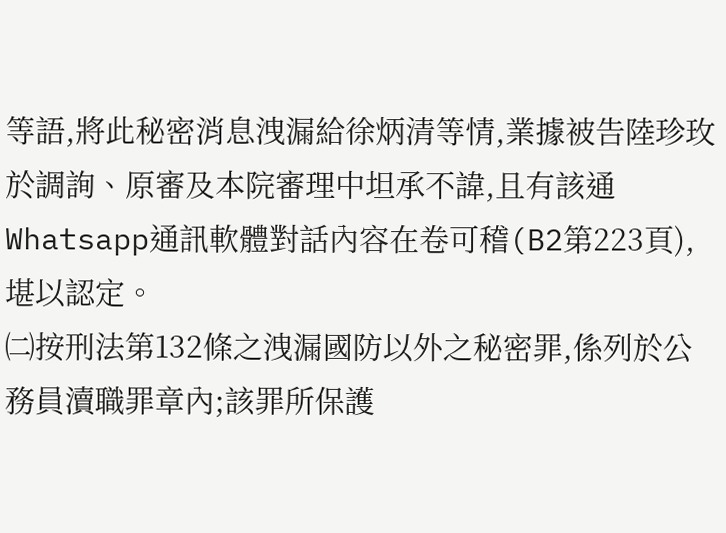等語,將此秘密消息洩漏給徐炳清等情,業據被告陸珍玫於調詢、原審及本院審理中坦承不諱,且有該通Whatsapp通訊軟體對話內容在卷可稽(B2第223頁),堪以認定。
㈡按刑法第132條之洩漏國防以外之秘密罪,係列於公務員瀆職罪章內;該罪所保護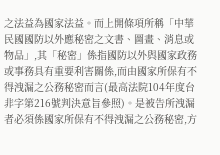之法益為國家法益。而上開條項所稱「中華民國國防以外應秘密之文書、圖畫、消息或物品」,其「秘密」係指國防以外與國家政務或事務具有重要利害關係,而由國家所保有不得洩漏之公務秘密而言(最高法院104年度台非字第216號判決意旨參照)。是被告所洩漏者必須係國家所保有不得洩漏之公務秘密,方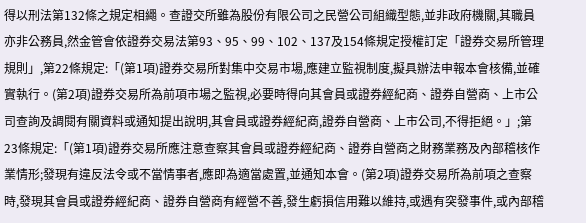得以刑法第132條之規定相繩。查證交所雖為股份有限公司之民營公司組織型態,並非政府機關,其職員亦非公務員,然金管會依證券交易法第93、95、99、102、137及154條規定授權訂定「證券交易所管理規則」,第22條規定:「(第1項)證券交易所對集中交易市場,應建立監視制度,擬具辦法申報本會核備,並確實執行。(第2項)證券交易所為前項市場之監視,必要時得向其會員或證券經紀商、證券自營商、上市公司查詢及調閱有關資料或通知提出說明,其會員或證券經紀商,證券自營商、上市公司,不得拒絕。」;第23條規定:「(第1項)證券交易所應注意查察其會員或證券經紀商、證券自營商之財務業務及內部稽核作業情形;發現有違反法令或不當情事者,應即為適當處置,並通知本會。(第2項)證券交易所為前項之查察時,發現其會員或證券經紀商、證券自營商有經營不善,發生虧損信用難以維持,或遇有突發事件,或內部稽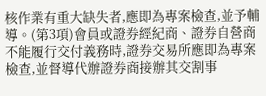核作業有重大缺失者,應即為專案檢查,並予輔導。(第3項)會員或證券經紀商、證券自營商不能履行交付義務時,證券交易所應即為專案檢查,並督導代辦證券商接辦其交割事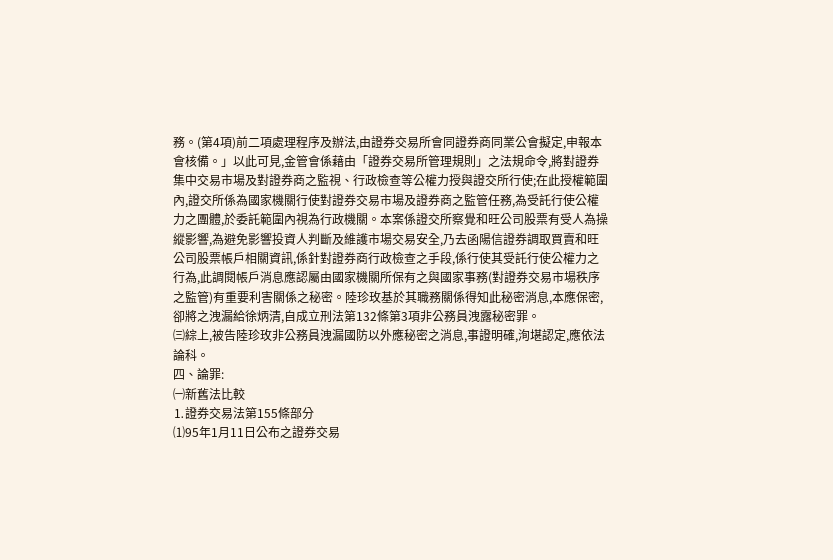務。(第4項)前二項處理程序及辦法,由證券交易所會同證券商同業公會擬定,申報本會核備。」以此可見,金管會係藉由「證券交易所管理規則」之法規命令,將對證券集中交易市場及對證券商之監視、行政檢查等公權力授與證交所行使;在此授權範圍內,證交所係為國家機關行使對證券交易市場及證券商之監管任務,為受託行使公權力之團體,於委託範圍內視為行政機關。本案係證交所察覺和旺公司股票有受人為操縱影響,為避免影響投資人判斷及維護市場交易安全,乃去函陽信證券調取買賣和旺公司股票帳戶相關資訊,係針對證券商行政檢查之手段,係行使其受託行使公權力之行為,此調閱帳戶消息應認屬由國家機關所保有之與國家事務(對證券交易市場秩序之監管)有重要利害關係之秘密。陸珍玫基於其職務關係得知此秘密消息,本應保密,卻將之洩漏給徐炳清,自成立刑法第132條第3項非公務員洩露秘密罪。
㈢綜上,被告陸珍玫非公務員洩漏國防以外應秘密之消息,事證明確,洵堪認定,應依法論科。
四、論罪:
㈠新舊法比較
⒈證券交易法第155條部分
⑴95年1月11日公布之證券交易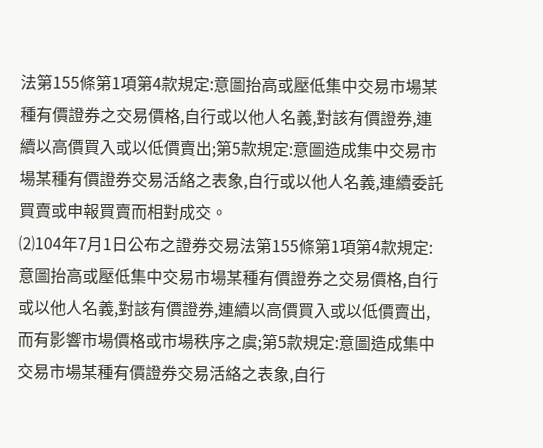法第155條第1項第4款規定:意圖抬高或壓低集中交易市場某種有價證券之交易價格,自行或以他人名義,對該有價證券,連續以高價買入或以低價賣出;第5款規定:意圖造成集中交易市場某種有價證券交易活絡之表象,自行或以他人名義,連續委託買賣或申報買賣而相對成交。
⑵104年7月1日公布之證券交易法第155條第1項第4款規定:意圖抬高或壓低集中交易市場某種有價證券之交易價格,自行或以他人名義,對該有價證券,連續以高價買入或以低價賣出,而有影響市場價格或市場秩序之虞;第5款規定:意圖造成集中交易市場某種有價證券交易活絡之表象,自行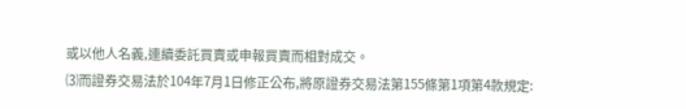或以他人名義,連續委託買賣或申報買賣而相對成交。
⑶而證券交易法於104年7月1日修正公布,將原證券交易法第155條第1項第4款規定: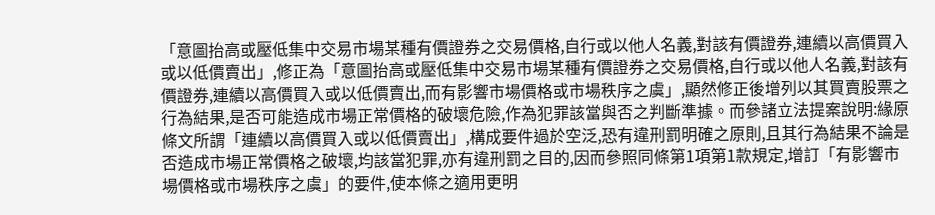「意圖抬高或壓低集中交易市場某種有價證券之交易價格,自行或以他人名義,對該有價證券,連續以高價買入或以低價賣出」,修正為「意圖抬高或壓低集中交易市場某種有價證券之交易價格,自行或以他人名義,對該有價證券,連續以高價買入或以低價賣出,而有影響市場價格或市場秩序之虞」,顯然修正後增列以其買賣股票之行為結果,是否可能造成市場正常價格的破壞危險,作為犯罪該當與否之判斷準據。而參諸立法提案說明:緣原條文所謂「連續以高價買入或以低價賣出」,構成要件過於空泛,恐有違刑罰明確之原則,且其行為結果不論是否造成市場正常價格之破壞,均該當犯罪,亦有違刑罰之目的,因而參照同條第1項第1款規定,增訂「有影響市場價格或市場秩序之虞」的要件,使本條之適用更明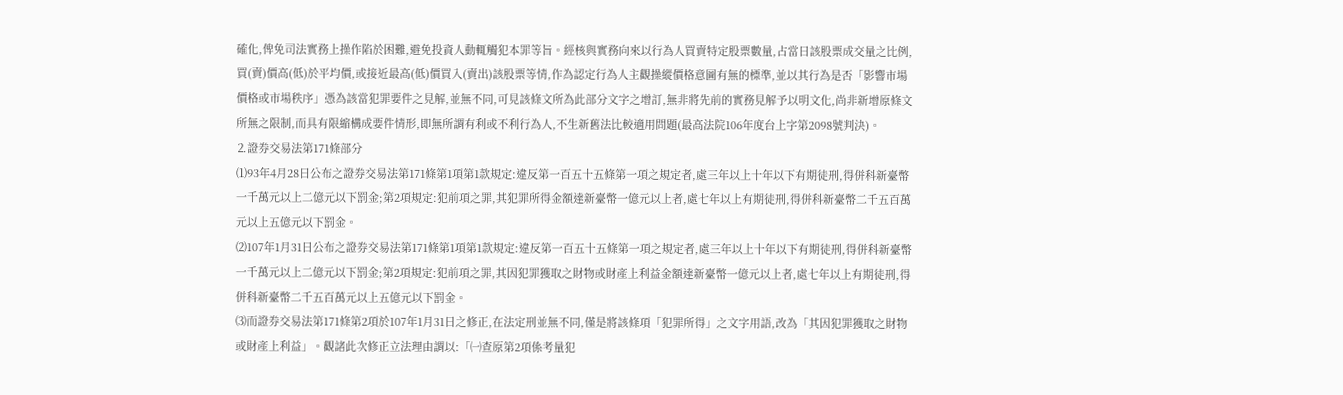確化,俾免司法實務上操作陷於困難,避免投資人動輒觸犯本罪等旨。經核與實務向來以行為人買賣特定股票數量,占當日該股票成交量之比例,買(賣)價高(低)於平均價,或接近最高(低)價買入(賣出)該股票等情,作為認定行為人主觀操縱價格意圖有無的標準,並以其行為是否「影響市場價格或市場秩序」憑為該當犯罪要件之見解,並無不同,可見該條文所為此部分文字之增訂,無非將先前的實務見解予以明文化,尚非新增原條文所無之限制,而具有限縮構成要件情形,即無所謂有利或不利行為人,不生新舊法比較適用問題(最高法院106年度台上字第2098號判決)。
⒉證券交易法第171條部分
⑴93年4月28日公布之證券交易法第171條第1項第1款規定:違反第一百五十五條第一項之規定者,處三年以上十年以下有期徒刑,得併科新臺幣一千萬元以上二億元以下罰金;第2項規定:犯前項之罪,其犯罪所得金額達新臺幣一億元以上者,處七年以上有期徒刑,得併科新臺幣二千五百萬元以上五億元以下罰金。
⑵107年1月31日公布之證券交易法第171條第1項第1款規定:違反第一百五十五條第一項之規定者,處三年以上十年以下有期徒刑,得併科新臺幣一千萬元以上二億元以下罰金;第2項規定:犯前項之罪,其因犯罪獲取之財物或財產上利益金額達新臺幣一億元以上者,處七年以上有期徒刑,得併科新臺幣二千五百萬元以上五億元以下罰金。
⑶而證券交易法第171條第2項於107年1月31日之修正,在法定刑並無不同,僅是將該條項「犯罪所得」之文字用語,改為「其因犯罪獲取之財物或財產上利益」。觀諸此次修正立法理由謂以:「㈠查原第2項係考量犯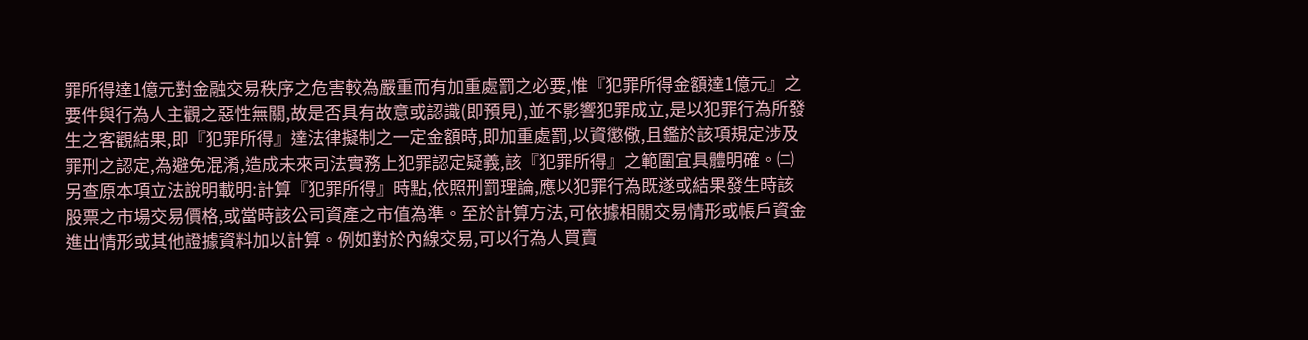罪所得達1億元對金融交易秩序之危害較為嚴重而有加重處罰之必要,惟『犯罪所得金額達1億元』之要件與行為人主觀之惡性無關,故是否具有故意或認識(即預見),並不影響犯罪成立,是以犯罪行為所發生之客觀結果,即『犯罪所得』達法律擬制之一定金額時,即加重處罰,以資懲儆,且鑑於該項規定涉及罪刑之認定,為避免混淆,造成未來司法實務上犯罪認定疑義,該『犯罪所得』之範圍宜具體明確。㈡另查原本項立法說明載明:計算『犯罪所得』時點,依照刑罰理論,應以犯罪行為既遂或結果發生時該股票之市場交易價格,或當時該公司資產之市值為準。至於計算方法,可依據相關交易情形或帳戶資金進出情形或其他證據資料加以計算。例如對於內線交易,可以行為人買賣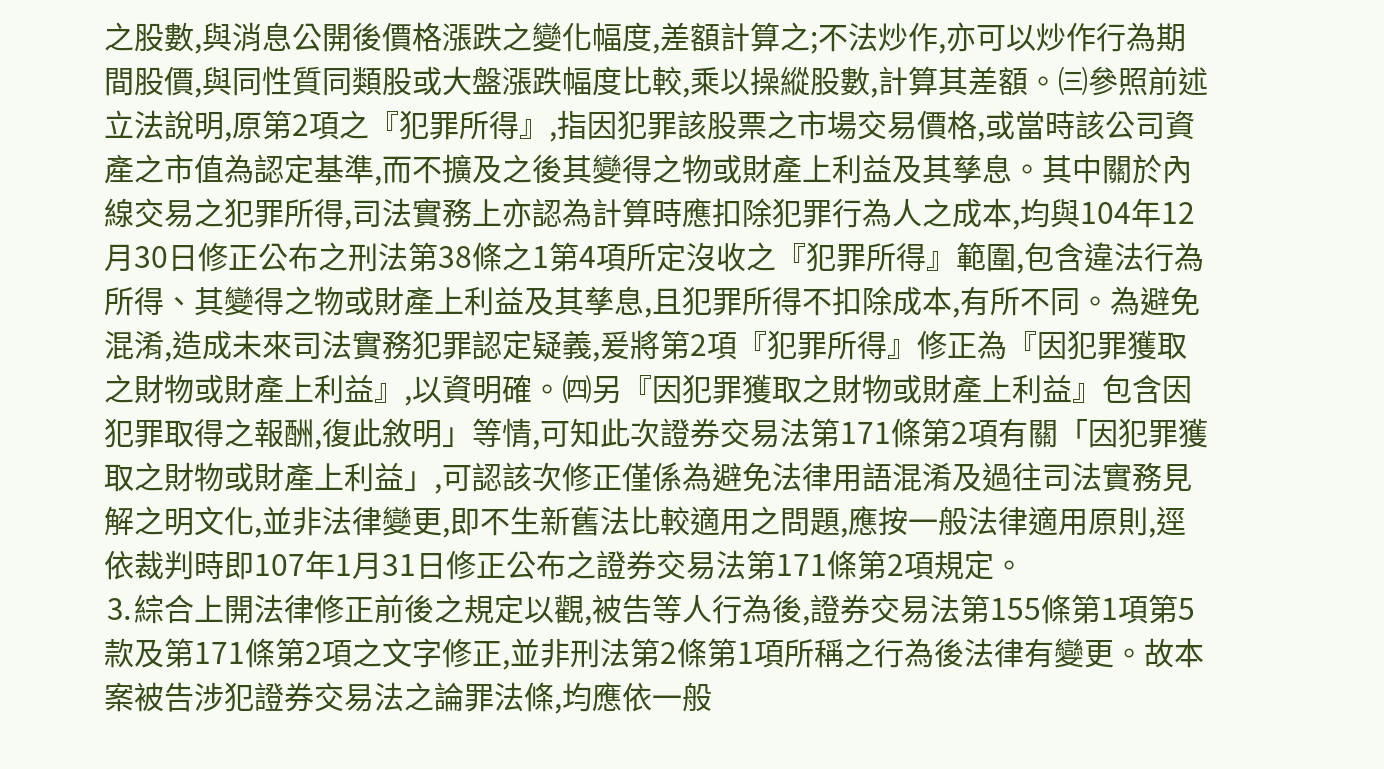之股數,與消息公開後價格漲跌之變化幅度,差額計算之;不法炒作,亦可以炒作行為期間股價,與同性質同類股或大盤漲跌幅度比較,乘以操縱股數,計算其差額。㈢參照前述立法說明,原第2項之『犯罪所得』,指因犯罪該股票之市場交易價格,或當時該公司資產之市值為認定基準,而不擴及之後其變得之物或財產上利益及其孳息。其中關於內線交易之犯罪所得,司法實務上亦認為計算時應扣除犯罪行為人之成本,均與104年12月30日修正公布之刑法第38條之1第4項所定沒收之『犯罪所得』範圍,包含違法行為所得、其變得之物或財產上利益及其孳息,且犯罪所得不扣除成本,有所不同。為避免混淆,造成未來司法實務犯罪認定疑義,爰將第2項『犯罪所得』修正為『因犯罪獲取之財物或財產上利益』,以資明確。㈣另『因犯罪獲取之財物或財產上利益』包含因犯罪取得之報酬,復此敘明」等情,可知此次證券交易法第171條第2項有關「因犯罪獲取之財物或財產上利益」,可認該次修正僅係為避免法律用語混淆及過往司法實務見解之明文化,並非法律變更,即不生新舊法比較適用之問題,應按一般法律適用原則,逕依裁判時即107年1月31日修正公布之證券交易法第171條第2項規定。
⒊綜合上開法律修正前後之規定以觀,被告等人行為後,證券交易法第155條第1項第5款及第171條第2項之文字修正,並非刑法第2條第1項所稱之行為後法律有變更。故本案被告涉犯證券交易法之論罪法條,均應依一般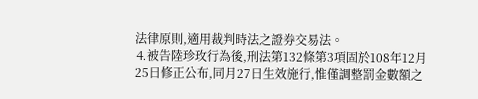法律原則,適用裁判時法之證券交易法。
⒋被告陸珍玫行為後,刑法第132條第3項固於108年12月25日修正公布,同月27日生效施行,惟僅調整罰金數額之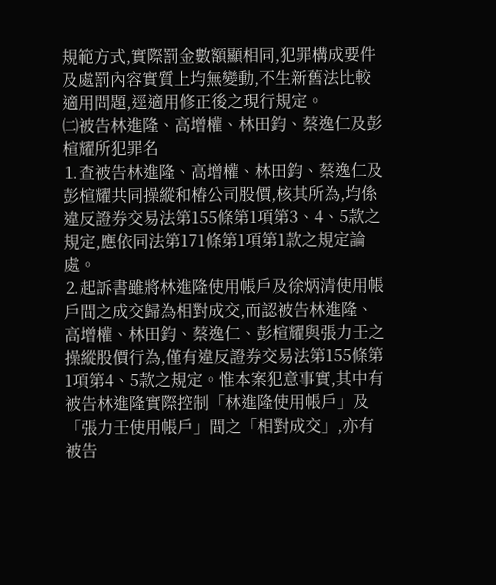規範方式,實際罰金數額顯相同,犯罪構成要件及處罰內容實質上均無變動,不生新舊法比較適用問題,逕適用修正後之現行規定。
㈡被告林進隆、高增權、林田鈞、蔡逸仁及彭楦耀所犯罪名
⒈查被告林進隆、高增權、林田鈞、蔡逸仁及彭楦耀共同操縱和椿公司股價,核其所為,均係違反證券交易法第155條第1項第3、4、5款之規定,應依同法第171條第1項第1款之規定論處。
⒉起訴書雖將林進隆使用帳戶及徐炳清使用帳戶間之成交歸為相對成交,而認被告林進隆、高增權、林田鈞、蔡逸仁、彭楦耀與張力壬之操縱股價行為,僅有違反證券交易法第155條第1項第4、5款之規定。惟本案犯意事實,其中有被告林進隆實際控制「林進隆使用帳戶」及「張力壬使用帳戶」間之「相對成交」,亦有被告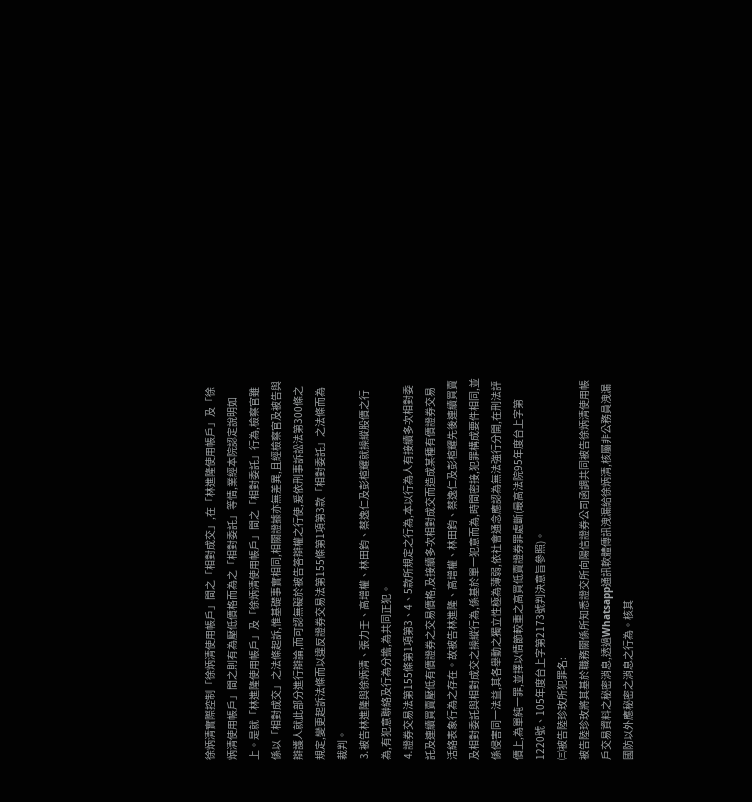徐炳清實際控制「徐炳清使用帳戶」間之「相對成交」,在「林進隆使用帳戶」及「徐炳清使用帳戶」間之則有為壓低價格而為之「相對委託」等情,業經本院認定說明如上。是就「林進隆使用帳戶」及「徐炳清使用帳戶」間之「相對委託」行為,檢察官雖係以「相對成交」之法條起訴,惟基礎事實相同,相關證據亦無差異,且經檢察官及被告與辯護人就此部分進行辯論,而可認無礙於被告答辯權之行使,爰依刑事訴訟法第300條之規定,變更起訴法條而以違反證券交易法第155條第1項第3款「相對委託」之法條而為裁判。
⒊被告林進隆與徐炳清、張力壬、高增權、林田鈞、蔡逸仁及彭楦耀就操縱股價之行為,有犯意聯絡及行為分擔,為共同正犯。
⒋證券交易法第155條第1項第3、4、5款所規定之行為,本以行為人有接續多次相對委託及連續買賣壓低有價證券之交易價格,及接續多次相對成交而造成某種有價證券交易活絡表象行為之存在。故被告林進隆、高增權、林田鈞、蔡逸仁及彭楦耀先後連續買賣及相對委託與相對成交之操縱行為,係基於單一犯意而為,時間密接,犯罪構成要件相同,並係侵害同一法益,其各舉動之獨立性極為薄弱,依社會通念應認為無法強行分開,在刑法評價上,為單純一罪,並擇以情節較重之高買低賣證券罪處斷(最高法院95年度台上字第1220號、105年度台上字第2173號判決意旨參照)。
㈢被告陸珍玫所犯罪名:
被告陸珍玫將其基於職務關係所知悉證交所向陽信證券公司函調共同被告徐炳清使用帳戶交易資料之秘密消息,透過Whatsapp通訊軟體傳訊洩漏給徐炳清,核屬非公務員洩漏國防以外應秘密之消息之行為。核其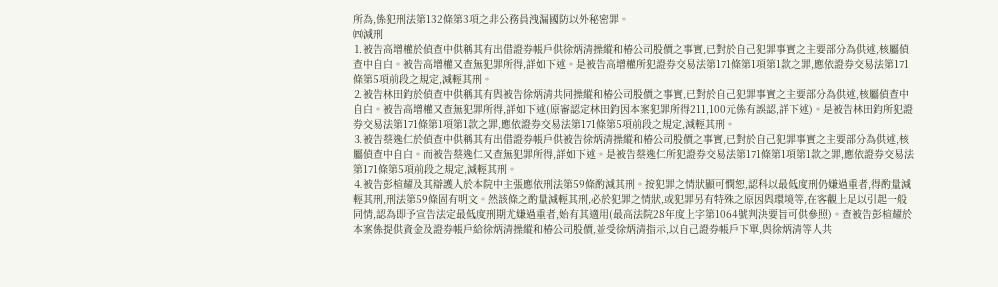所為,係犯刑法第132條第3項之非公務員洩漏國防以外秘密罪。
㈣減刑
⒈被告高增權於偵查中供稱其有出借證券帳戶供徐炳清操縱和椿公司股價之事實,已對於自己犯罪事實之主要部分為供述,核屬偵查中自白。被告高增權又查無犯罪所得,詳如下述。是被告高增權所犯證券交易法第171條第1項第1款之罪,應依證券交易法第171條第5項前段之規定,減輕其刑。
⒉被告林田鈞於偵查中供稱其有與被告徐炳清共同操縱和椿公司股價之事實,已對於自己犯罪事實之主要部分為供述,核屬偵查中自白。被告高增權又查無犯罪所得,詳如下述(原審認定林田鈞因本案犯罪所得211,100元係有誤認,詳下述)。是被告林田鈞所犯證券交易法第171條第1項第1款之罪,應依證券交易法第171條第5項前段之規定,減輕其刑。
⒊被告蔡逸仁於偵查中供稱其有出借證券帳戶供被告徐炳清操縱和椿公司股價之事實,已對於自己犯罪事實之主要部分為供述,核屬偵查中自白。而被告蔡逸仁又查無犯罪所得,詳如下述。是被告蔡逸仁所犯證券交易法第171條第1項第1款之罪,應依證券交易法第171條第5項前段之規定,減輕其刑。
⒋被告彭楦耀及其辯護人於本院中主張應依刑法第59條酌減其刑。按犯罪之情狀顯可憫恕,認科以最低度刑仍嫌過重者,得酌量減輕其刑,刑法第59條固有明文。然該條之酌量減輕其刑,必於犯罪之情狀,或犯罪另有特殊之原因與環境等,在客觀上足以引起一般同情,認為即予宣告法定最低度刑期尤嫌過重者,始有其適用(最高法院28年度上字第1064號判決要旨可供參照)。查被告彭楦耀於本案係提供資金及證券帳戶給徐炳清操縱和椿公司股價,並受徐炳清指示,以自己證券帳戶下單,與徐炳清等人共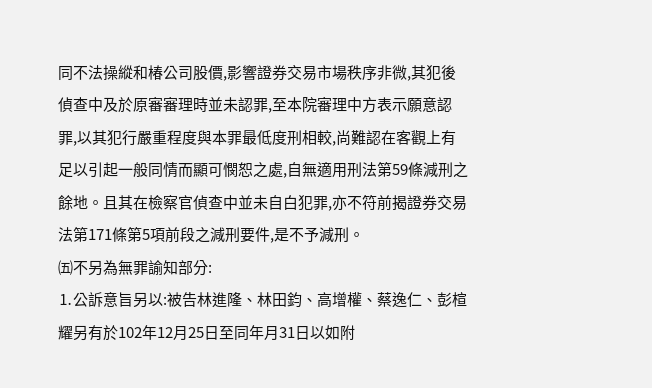同不法操縱和椿公司股價,影響證券交易市場秩序非微,其犯後偵查中及於原審審理時並未認罪,至本院審理中方表示願意認罪,以其犯行嚴重程度與本罪最低度刑相較,尚難認在客觀上有足以引起一般同情而顯可憫恕之處,自無適用刑法第59條減刑之餘地。且其在檢察官偵查中並未自白犯罪,亦不符前揭證券交易法第171條第5項前段之減刑要件,是不予減刑。
㈤不另為無罪諭知部分:
⒈公訴意旨另以:被告林進隆、林田鈞、高增權、蔡逸仁、彭楦耀另有於102年12月25日至同年月31日以如附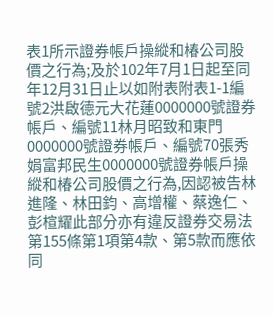表1所示證券帳戶操縱和椿公司股價之行為;及於102年7月1日起至同年12月31日止以如附表附表1-1編號2洪啟德元大花蓮0000000號證券帳戶、編號11林月昭致和東門0000000號證券帳戶、編號70張秀娟富邦民生0000000號證券帳戶操縱和椿公司股價之行為,因認被告林進隆、林田鈞、高增權、蔡逸仁、彭楦耀此部分亦有違反證券交易法第155條第1項第4款、第5款而應依同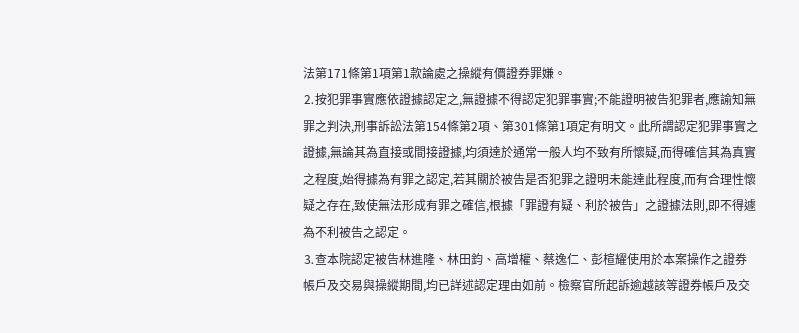法第171條第1項第1款論處之操縱有價證券罪嫌。
⒉按犯罪事實應依證據認定之,無證據不得認定犯罪事實;不能證明被告犯罪者,應諭知無罪之判決,刑事訴訟法第154條第2項、第301條第1項定有明文。此所謂認定犯罪事實之證據,無論其為直接或間接證據,均須達於通常一般人均不致有所懷疑,而得確信其為真實之程度,始得據為有罪之認定,若其關於被告是否犯罪之證明未能達此程度,而有合理性懷疑之存在,致使無法形成有罪之確信,根據「罪證有疑、利於被告」之證據法則,即不得遽為不利被告之認定。
⒊查本院認定被告林進隆、林田鈞、高增權、蔡逸仁、彭楦耀使用於本案操作之證券帳戶及交易與操縱期間,均已詳述認定理由如前。檢察官所起訴逾越該等證券帳戶及交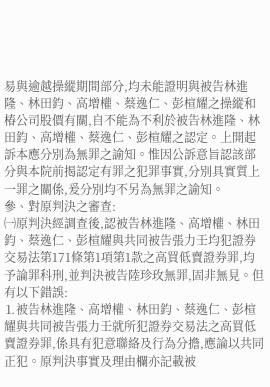易與逾越操縱期間部分,均未能證明與被告林進隆、林田鈞、高增權、蔡逸仁、彭楦耀之操縱和椿公司股價有關,自不能為不利於被告林進隆、林田鈞、高增權、蔡逸仁、彭楦耀之認定。上開起訴本應分別為無罪之諭知。惟因公訴意旨認該部分與本院前揭認定有罪之犯罪事實,分別具實質上一罪之關係,爰分別均不另為無罪之諭知。
參、對原判決之審查:
㈠原判決經調查後,認被告林進隆、高增權、林田鈞、蔡逸仁、彭楦耀與共同被告張力壬均犯證券交易法第171條第1項第1款之高買低賣證券罪,均予論罪科刑,並判決被告陸珍玫無罪,固非無見。但有以下錯誤:
⒈被告林進隆、高增權、林田鈞、蔡逸仁、彭楦耀與共同被告張力壬就所犯證券交易法之高買低賣證券罪,係具有犯意聯絡及行為分擔,應論以共同正犯。原判決事實及理由欄亦記載被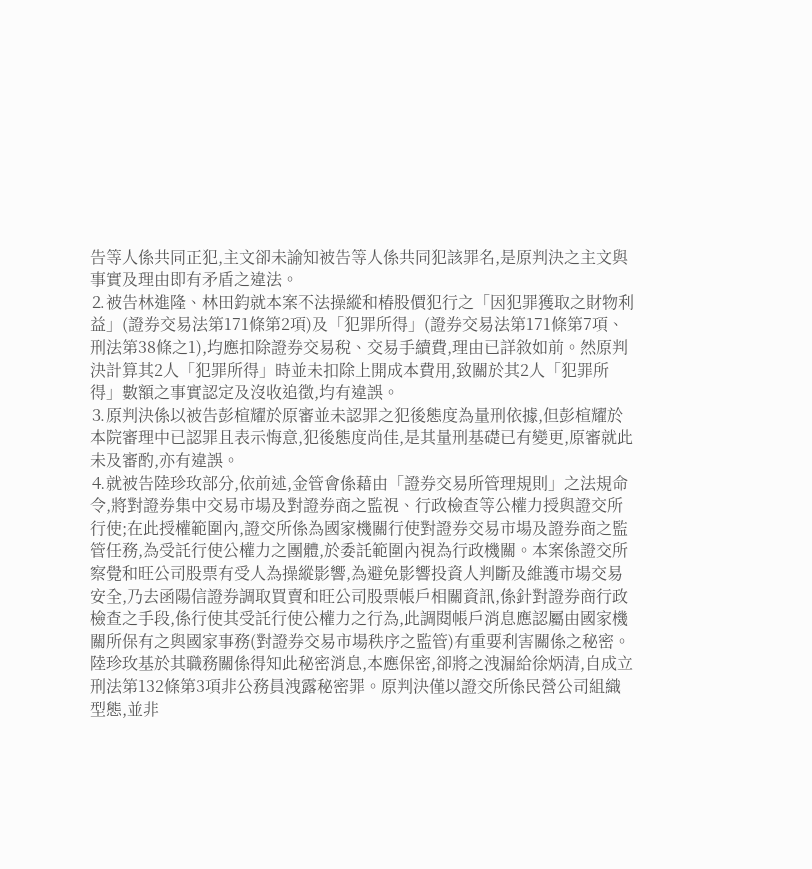告等人係共同正犯,主文卻未諭知被告等人係共同犯該罪名,是原判決之主文與事實及理由即有矛盾之違法。
⒉被告林進隆、林田鈞就本案不法操縱和椿股價犯行之「因犯罪獲取之財物利益」(證券交易法第171條第2項)及「犯罪所得」(證券交易法第171條第7項、刑法第38條之1),均應扣除證券交易稅、交易手續費,理由已詳敘如前。然原判決計算其2人「犯罪所得」時並未扣除上開成本費用,致關於其2人「犯罪所得」數額之事實認定及沒收追徵,均有違誤。
⒊原判決係以被告彭楦耀於原審並未認罪之犯後態度為量刑依據,但彭楦耀於本院審理中已認罪且表示悔意,犯後態度尚佳,是其量刑基礎已有變更,原審就此未及審酌,亦有違誤。
⒋就被告陸珍玫部分,依前述,金管會係藉由「證券交易所管理規則」之法規命令,將對證券集中交易市場及對證券商之監視、行政檢查等公權力授與證交所行使;在此授權範圍內,證交所係為國家機關行使對證券交易市場及證券商之監管任務,為受託行使公權力之團體,於委託範圍內視為行政機關。本案係證交所察覺和旺公司股票有受人為操縱影響,為避免影響投資人判斷及維護市場交易安全,乃去函陽信證券調取買賣和旺公司股票帳戶相關資訊,係針對證券商行政檢查之手段,係行使其受託行使公權力之行為,此調閱帳戶消息應認屬由國家機關所保有之與國家事務(對證券交易市場秩序之監管)有重要利害關係之秘密。陸珍玫基於其職務關係得知此秘密消息,本應保密,卻將之洩漏給徐炳清,自成立刑法第132條第3項非公務員洩露秘密罪。原判決僅以證交所係民營公司組織型態,並非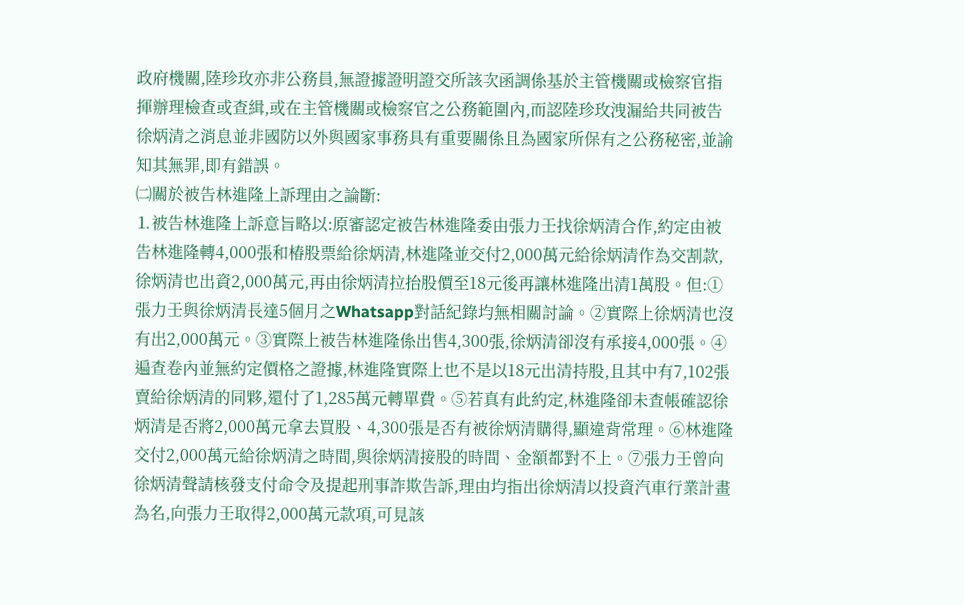政府機關,陸珍玫亦非公務員,無證據證明證交所該次函調係基於主管機關或檢察官指揮辦理檢查或查緝,或在主管機關或檢察官之公務範圍內,而認陸珍玫洩漏給共同被告徐炳清之消息並非國防以外與國家事務具有重要關係且為國家所保有之公務秘密,並諭知其無罪,即有錯誤。
㈡關於被告林進隆上訴理由之論斷:
⒈被告林進隆上訴意旨略以:原審認定被告林進隆委由張力壬找徐炳清合作,約定由被告林進隆轉4,000張和椿股票給徐炳清,林進隆並交付2,000萬元給徐炳清作為交割款,徐炳清也出資2,000萬元,再由徐炳清拉抬股價至18元後再讓林進隆出清1萬股。但:①張力壬與徐炳清長達5個月之Whatsapp對話紀錄均無相關討論。②實際上徐炳清也沒有出2,000萬元。③實際上被告林進隆係出售4,300張,徐炳清卻沒有承接4,000張。④遍查卷內並無約定價格之證據,林進隆實際上也不是以18元出清持股,且其中有7,102張賣給徐炳清的同夥,還付了1,285萬元轉單費。⑤若真有此約定,林進隆卻未查帳確認徐炳清是否將2,000萬元拿去買股、4,300張是否有被徐炳清購得,顯違背常理。⑥林進隆交付2,000萬元給徐炳清之時間,與徐炳清接股的時間、金額都對不上。⑦張力壬曾向徐炳清聲請核發支付命令及提起刑事詐欺告訴,理由均指出徐炳清以投資汽車行業計畫為名,向張力壬取得2,000萬元款項,可見該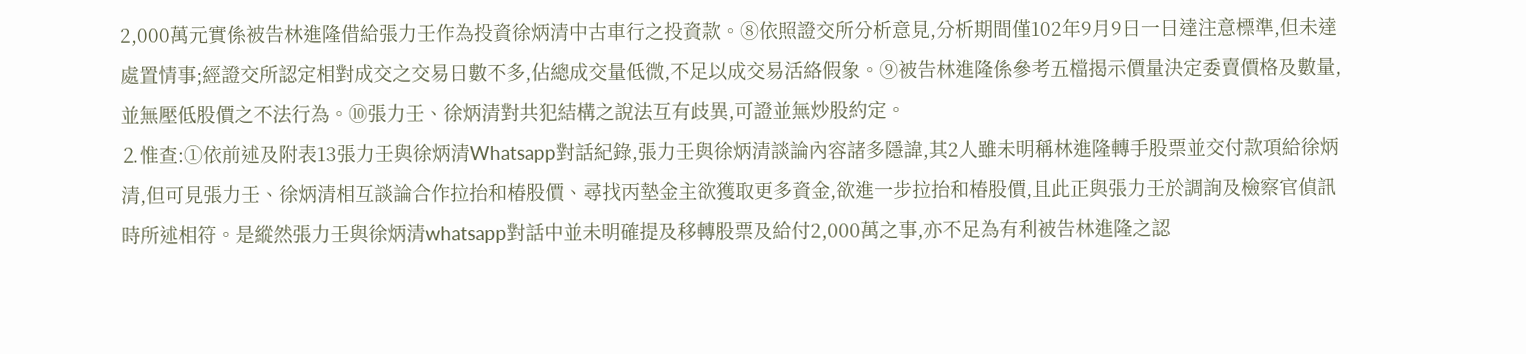2,000萬元實係被告林進隆借給張力壬作為投資徐炳清中古車行之投資款。⑧依照證交所分析意見,分析期間僅102年9月9日一日達注意標準,但未達處置情事;經證交所認定相對成交之交易日數不多,佔總成交量低微,不足以成交易活絡假象。⑨被告林進隆係參考五檔揭示價量決定委賣價格及數量,並無壓低股價之不法行為。⑩張力壬、徐炳清對共犯結構之說法互有歧異,可證並無炒股約定。
⒉惟查:①依前述及附表13張力壬與徐炳清Whatsapp對話紀錄,張力壬與徐炳清談論內容諸多隱諱,其2人雖未明稱林進隆轉手股票並交付款項給徐炳清,但可見張力壬、徐炳清相互談論合作拉抬和椿股價、尋找丙墊金主欲獲取更多資金,欲進一步拉抬和椿股價,且此正與張力壬於調詢及檢察官偵訊時所述相符。是縱然張力壬與徐炳清whatsapp對話中並未明確提及移轉股票及給付2,000萬之事,亦不足為有利被告林進隆之認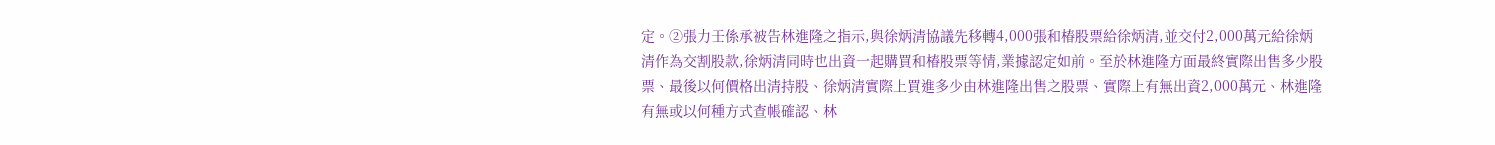定。②張力壬係承被告林進隆之指示,與徐炳清協議先移轉4,000張和椿股票給徐炳清,並交付2,000萬元給徐炳清作為交割股款,徐炳清同時也出資一起購買和椿股票等情,業據認定如前。至於林進隆方面最終實際出售多少股票、最後以何價格出清持股、徐炳清實際上買進多少由林進隆出售之股票、實際上有無出資2,000萬元、林進隆有無或以何種方式查帳確認、林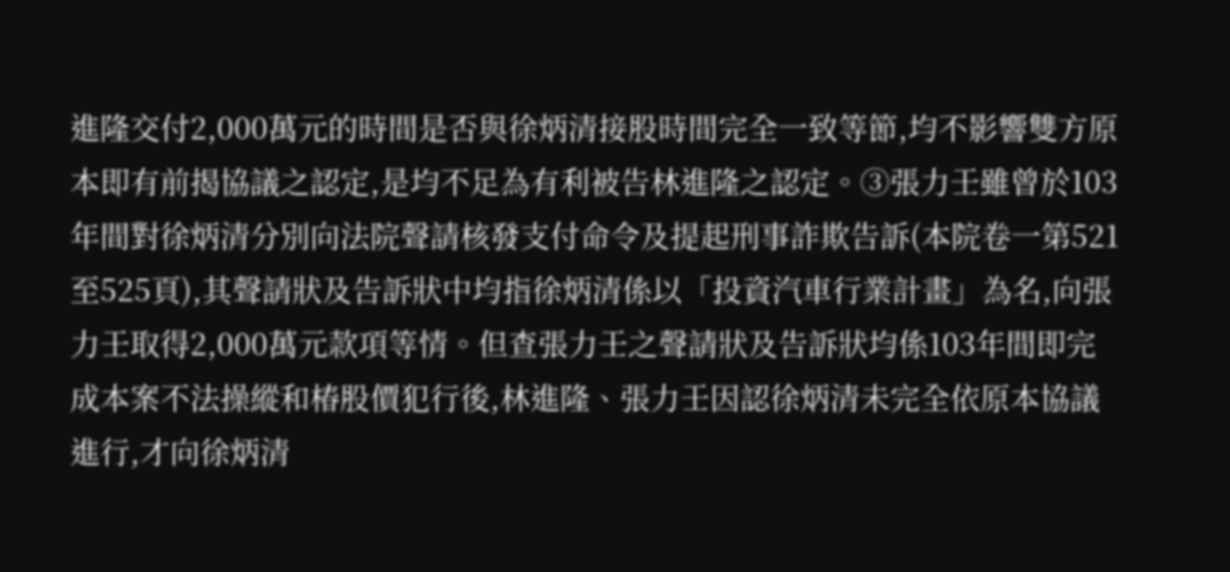進隆交付2,000萬元的時間是否與徐炳清接股時間完全一致等節,均不影響雙方原本即有前揭協議之認定,是均不足為有利被告林進隆之認定。③張力壬雖曾於103年間對徐炳清分別向法院聲請核發支付命令及提起刑事詐欺告訴(本院卷一第521至525頁),其聲請狀及告訴狀中均指徐炳清係以「投資汽車行業計畫」為名,向張力壬取得2,000萬元款項等情。但查張力壬之聲請狀及告訴狀均係103年間即完成本案不法操縱和椿股價犯行後,林進隆、張力壬因認徐炳清未完全依原本協議進行,才向徐炳清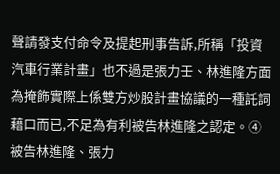聲請發支付命令及提起刑事告訴,所稱「投資汽車行業計畫」也不過是張力壬、林進隆方面為掩飾實際上係雙方炒股計畫協議的一種託詞藉口而已,不足為有利被告林進隆之認定。④被告林進隆、張力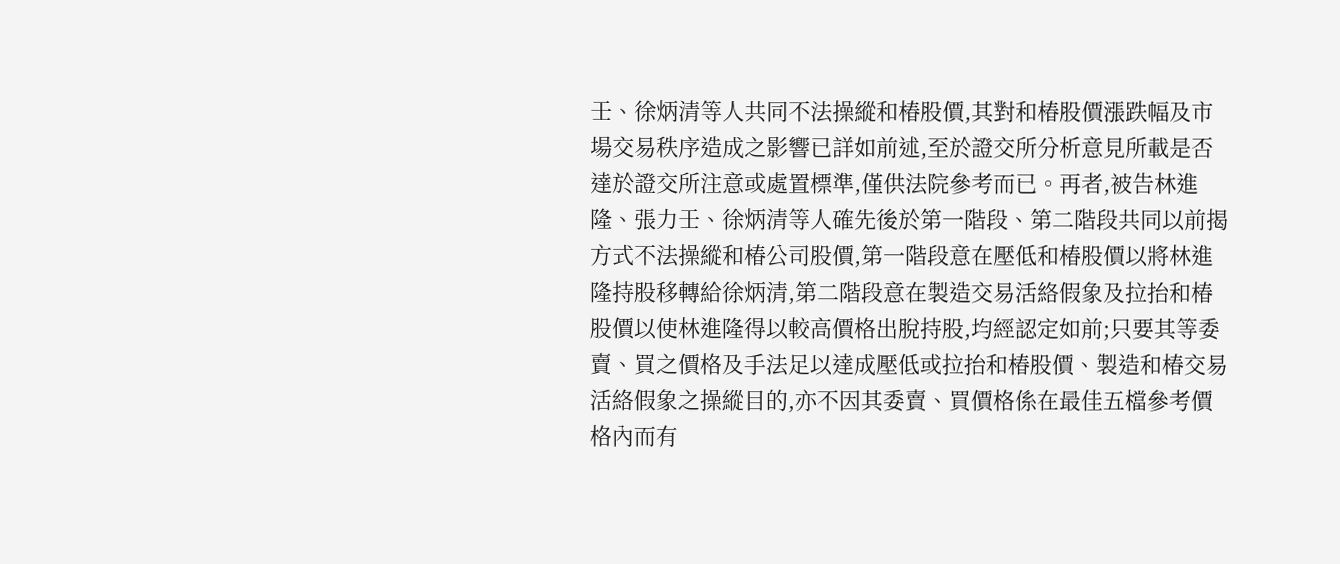壬、徐炳清等人共同不法操縱和椿股價,其對和椿股價漲跌幅及市場交易秩序造成之影響已詳如前述,至於證交所分析意見所載是否達於證交所注意或處置標準,僅供法院參考而已。再者,被告林進隆、張力壬、徐炳清等人確先後於第一階段、第二階段共同以前揭方式不法操縱和椿公司股價,第一階段意在壓低和椿股價以將林進隆持股移轉給徐炳清,第二階段意在製造交易活絡假象及拉抬和椿股價以使林進隆得以較高價格出脫持股,均經認定如前;只要其等委賣、買之價格及手法足以達成壓低或拉抬和椿股價、製造和椿交易活絡假象之操縱目的,亦不因其委賣、買價格係在最佳五檔參考價格內而有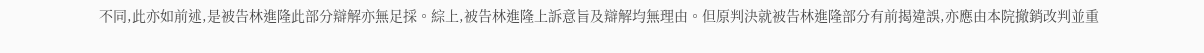不同,此亦如前述,是被告林進隆此部分辯解亦無足採。綜上,被告林進隆上訴意旨及辯解均無理由。但原判決就被告林進隆部分有前揭違誤,亦應由本院撤銷改判並重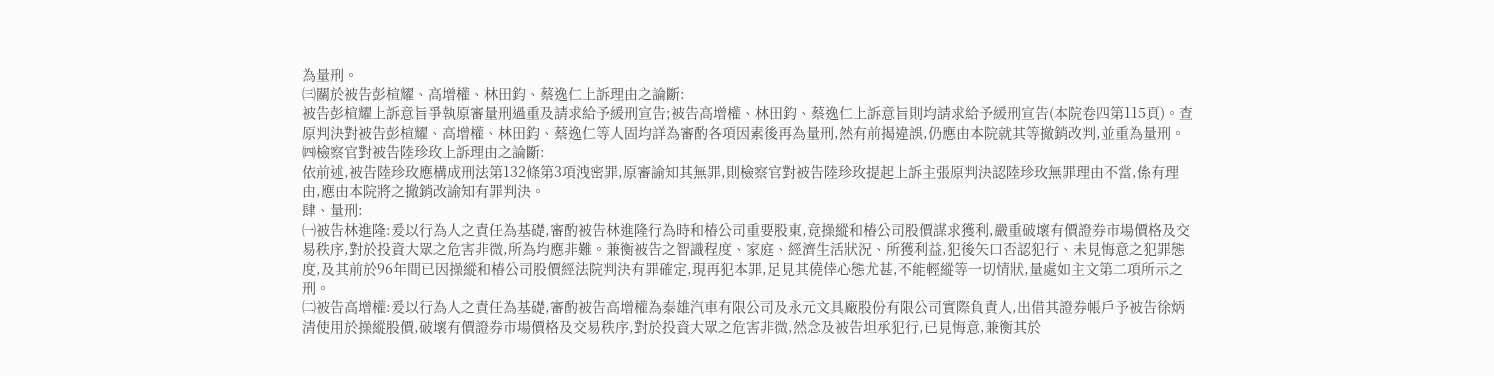為量刑。
㈢關於被告彭楦耀、高增權、林田鈞、蔡逸仁上訴理由之論斷:
被告彭楦耀上訴意旨爭執原審量刑過重及請求給予緩刑宣告;被告高增權、林田鈞、蔡逸仁上訴意旨則均請求給予緩刑宣告(本院卷四第115頁)。查原判決對被告彭楦耀、高增權、林田鈞、蔡逸仁等人固均詳為審酌各項因素後再為量刑,然有前揭違誤,仍應由本院就其等撤銷改判,並重為量刑。
㈣檢察官對被告陸珍玫上訴理由之論斷:
依前述,被告陸珍玫應構成刑法第132條第3項洩密罪,原審諭知其無罪,則檢察官對被告陸珍玫提起上訴主張原判決認陸珍玫無罪理由不當,係有理由,應由本院將之撤銷改諭知有罪判決。
肆、量刑:
㈠被告林進隆:爰以行為人之責任為基礎,審酌被告林進隆行為時和椿公司重要股東,竟操縱和椿公司股價謀求獲利,嚴重破壞有價證券市場價格及交易秩序,對於投資大眾之危害非微,所為均應非難。兼衡被告之智識程度、家庭、經濟生活狀況、所獲利益,犯後矢口否認犯行、未見悔意之犯罪態度,及其前於96年間已因操縱和椿公司股價經法院判決有罪確定,現再犯本罪,足見其僥倖心態尤甚,不能輕縱等一切情狀,量處如主文第二項所示之刑。
㈡被告高增權:爰以行為人之責任為基礎,審酌被告高增權為泰雄汽車有限公司及永元文具廠股份有限公司實際負責人,出借其證券帳戶予被告徐炳清使用於操縱股價,破壞有價證券市場價格及交易秩序,對於投資大眾之危害非微,然念及被告坦承犯行,已見悔意,兼衡其於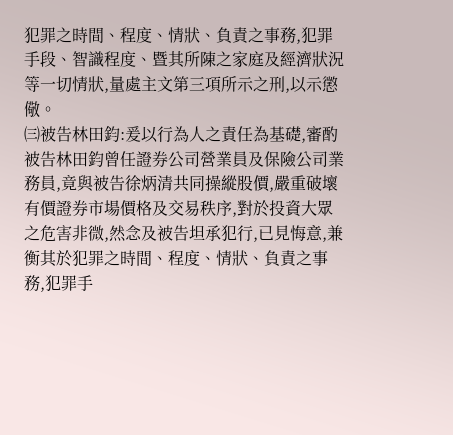犯罪之時間、程度、情狀、負責之事務,犯罪手段、智識程度、暨其所陳之家庭及經濟狀況等一切情狀,量處主文第三項所示之刑,以示懲儆。
㈢被告林田鈞:爰以行為人之責任為基礎,審酌被告林田鈞曾任證券公司營業員及保險公司業務員,竟與被告徐炳清共同操縱股價,嚴重破壞有價證券市場價格及交易秩序,對於投資大眾之危害非微,然念及被告坦承犯行,已見悔意,兼衡其於犯罪之時間、程度、情狀、負責之事務,犯罪手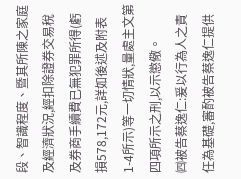段、智識程度、暨其所陳之家庭及經濟狀況,經扣除證券交易稅及券商手續費已無犯罪所得(虧損578,172元,詳如後述及附表1-4所示)等一切情狀,量處主文第四項所示之刑,以示懲儆。
㈣被告蔡逸仁:爰以行為人之責任為基礎,審酌被告蔡逸仁提供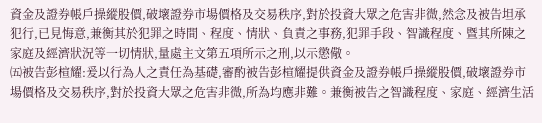資金及證券帳戶操縱股價,破壞證券市場價格及交易秩序,對於投資大眾之危害非微,然念及被告坦承犯行,已見悔意,兼衡其於犯罪之時間、程度、情狀、負責之事務,犯罪手段、智識程度、暨其所陳之家庭及經濟狀況等一切情狀,量處主文第五項所示之刑,以示懲儆。
㈤被告彭楦耀:爰以行為人之責任為基礎,審酌被告彭楦耀提供資金及證券帳戶操縱股價,破壞證券市場價格及交易秩序,對於投資大眾之危害非微,所為均應非難。兼衡被告之智識程度、家庭、經濟生活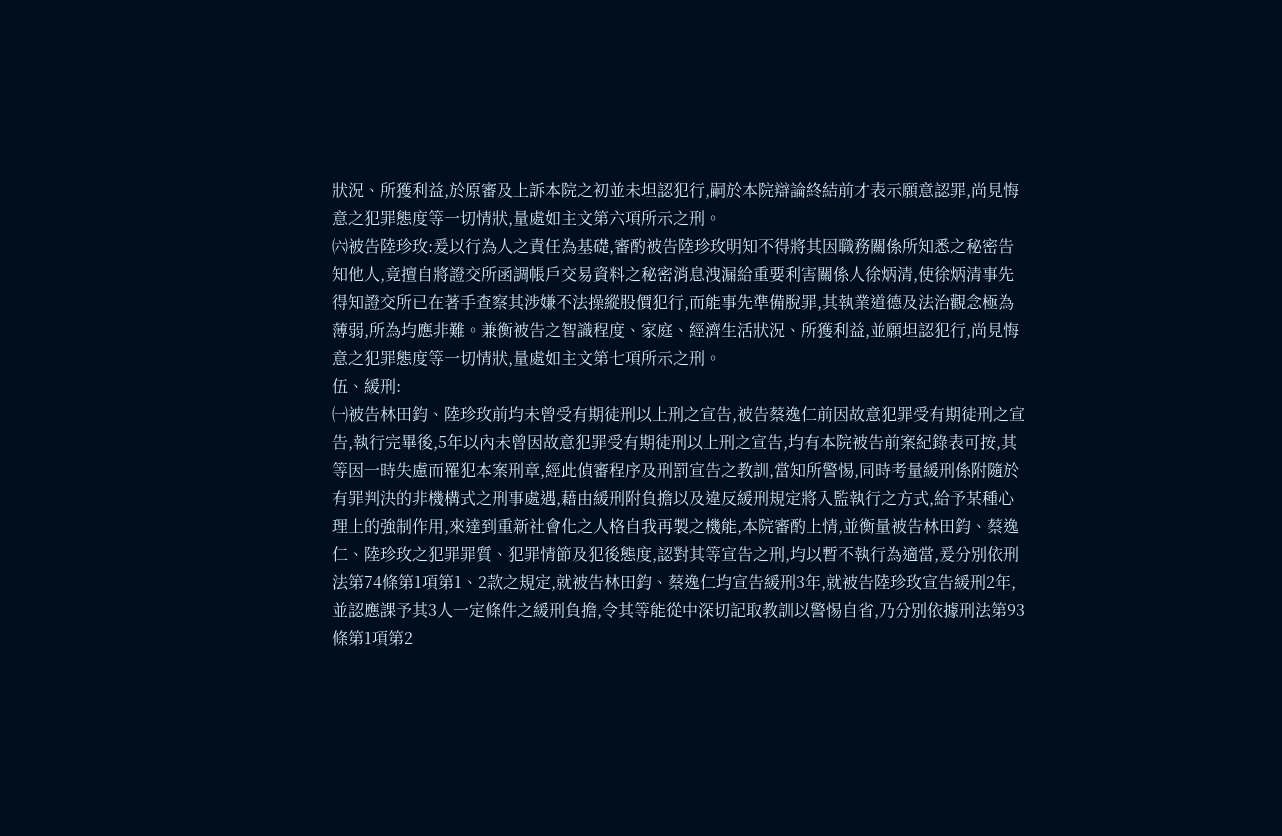狀況、所獲利益,於原審及上訴本院之初並未坦認犯行,嗣於本院辯論終結前才表示願意認罪,尚見悔意之犯罪態度等一切情狀,量處如主文第六項所示之刑。
㈥被告陸珍玫:爰以行為人之責任為基礎,審酌被告陸珍玫明知不得將其因職務關係所知悉之秘密告知他人,竟擅自將證交所函調帳戶交易資料之秘密消息洩漏給重要利害關係人徐炳清,使徐炳清事先得知證交所已在著手查察其涉嫌不法操縱股價犯行,而能事先準備脫罪,其執業道德及法治觀念極為薄弱,所為均應非難。兼衡被告之智識程度、家庭、經濟生活狀況、所獲利益,並願坦認犯行,尚見悔意之犯罪態度等一切情狀,量處如主文第七項所示之刑。
伍、緩刑:
㈠被告林田鈞、陸珍玫前均未曾受有期徒刑以上刑之宣告,被告蔡逸仁前因故意犯罪受有期徒刑之宣告,執行完畢後,5年以內未曾因故意犯罪受有期徒刑以上刑之宣告,均有本院被告前案紀錄表可按,其等因一時失慮而罹犯本案刑章,經此偵審程序及刑罰宣告之教訓,當知所警惕,同時考量緩刑係附隨於有罪判決的非機構式之刑事處遇,藉由緩刑附負擔以及違反緩刑規定將入監執行之方式,給予某種心理上的強制作用,來達到重新社會化之人格自我再製之機能,本院審酌上情,並衡量被告林田鈞、蔡逸仁、陸珍玫之犯罪罪質、犯罪情節及犯後態度,認對其等宣告之刑,均以暫不執行為適當,爰分別依刑法第74條第1項第1、2款之規定,就被告林田鈞、蔡逸仁均宣告緩刑3年,就被告陸珍玫宣告緩刑2年,並認應課予其3人一定條件之緩刑負擔,令其等能從中深切記取教訓以警惕自省,乃分別依據刑法第93條第1項第2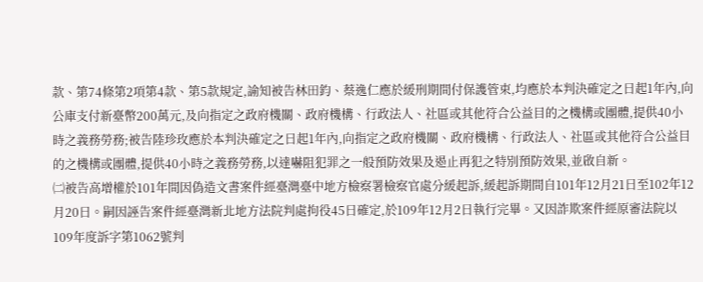款、第74條第2項第4款、第5款規定,諭知被告林田鈞、蔡逸仁應於緩刑期間付保護管束,均應於本判決確定之日起1年內,向公庫支付新臺幣200萬元,及向指定之政府機關、政府機構、行政法人、社區或其他符合公益目的之機構或團體,提供40小時之義務勞務;被告陸珍玫應於本判決確定之日起1年內,向指定之政府機關、政府機構、行政法人、社區或其他符合公益目的之機構或團體,提供40小時之義務勞務,以達嚇阻犯罪之一般預防效果及遏止再犯之特別預防效果,並啟自新。
㈡被告高增權於101年間因偽造文書案件經臺灣臺中地方檢察署檢察官處分緩起訴,緩起訴期間自101年12月21日至102年12月20日。嗣因誣告案件經臺灣新北地方法院判處拘役45日確定,於109年12月2日執行完畢。又因詐欺案件經原審法院以109年度訴字第1062號判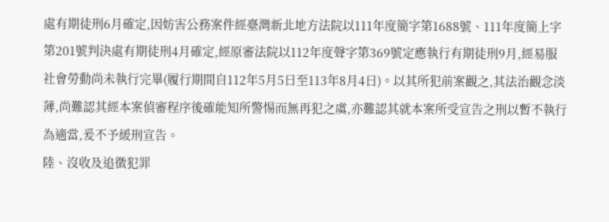處有期徒刑6月確定,因妨害公務案件經臺灣新北地方法院以111年度簡字第1688號、111年度簡上字第201號判決處有期徒刑4月確定,經原審法院以112年度聲字第369號定應執行有期徒刑9月,經易服社會勞動尚未執行完畢(履行期間自112年5月5日至113年8月4日)。以其所犯前案觀之,其法治觀念淡薄,尚難認其經本案偵審程序後確能知所警惕而無再犯之虞,亦難認其就本案所受宣告之刑以暫不執行為適當,爰不予緩刑宣告。
陸、沒收及追徵犯罪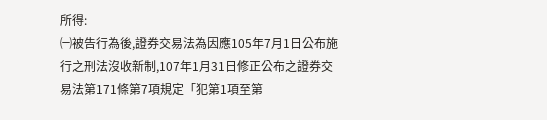所得:
㈠被告行為後,證券交易法為因應105年7月1日公布施行之刑法沒收新制,107年1月31日修正公布之證券交易法第171條第7項規定「犯第1項至第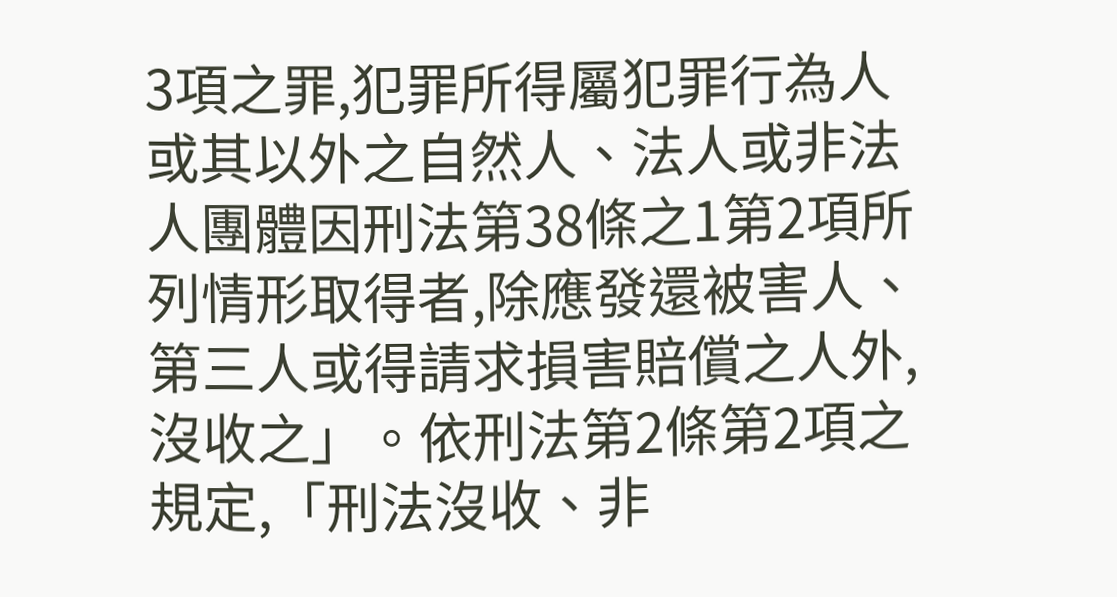3項之罪,犯罪所得屬犯罪行為人或其以外之自然人、法人或非法人團體因刑法第38條之1第2項所列情形取得者,除應發還被害人、第三人或得請求損害賠償之人外,沒收之」。依刑法第2條第2項之規定,「刑法沒收、非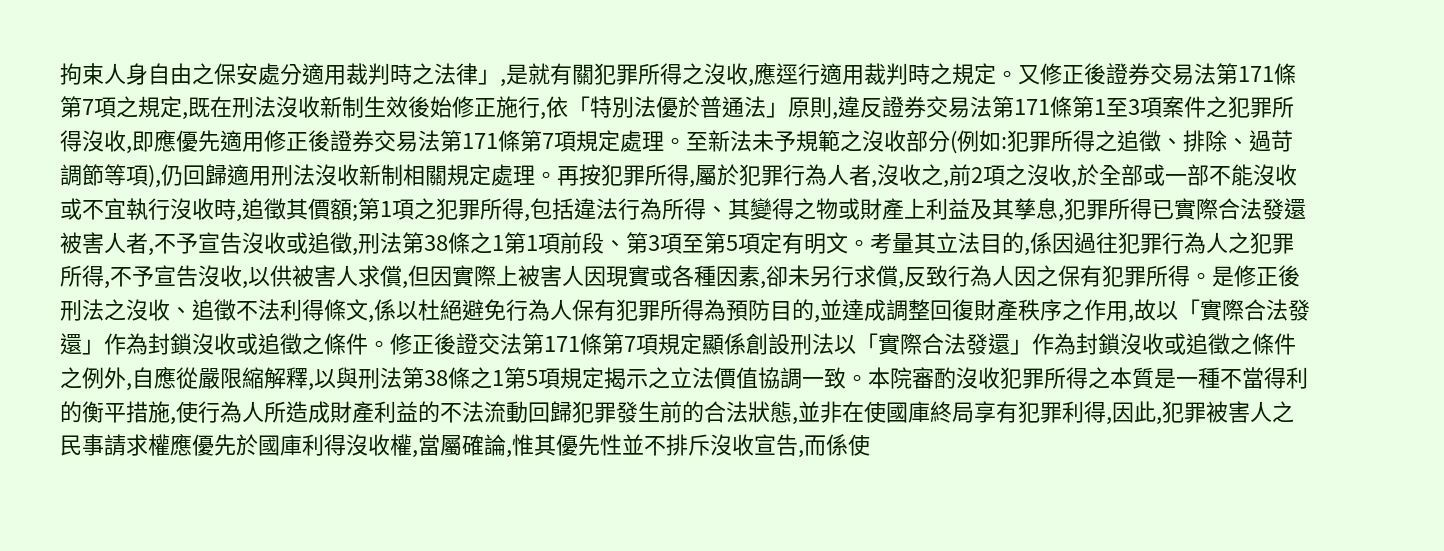拘束人身自由之保安處分適用裁判時之法律」,是就有關犯罪所得之沒收,應逕行適用裁判時之規定。又修正後證券交易法第171條第7項之規定,既在刑法沒收新制生效後始修正施行,依「特別法優於普通法」原則,違反證券交易法第171條第1至3項案件之犯罪所得沒收,即應優先適用修正後證券交易法第171條第7項規定處理。至新法未予規範之沒收部分(例如:犯罪所得之追徵、排除、過苛調節等項),仍回歸適用刑法沒收新制相關規定處理。再按犯罪所得,屬於犯罪行為人者,沒收之,前2項之沒收,於全部或一部不能沒收或不宜執行沒收時,追徵其價額;第1項之犯罪所得,包括違法行為所得、其變得之物或財產上利益及其孳息,犯罪所得已實際合法發還被害人者,不予宣告沒收或追徵,刑法第38條之1第1項前段、第3項至第5項定有明文。考量其立法目的,係因過往犯罪行為人之犯罪所得,不予宣告沒收,以供被害人求償,但因實際上被害人因現實或各種因素,卻未另行求償,反致行為人因之保有犯罪所得。是修正後刑法之沒收、追徵不法利得條文,係以杜絕避免行為人保有犯罪所得為預防目的,並達成調整回復財產秩序之作用,故以「實際合法發還」作為封鎖沒收或追徵之條件。修正後證交法第171條第7項規定顯係創設刑法以「實際合法發還」作為封鎖沒收或追徵之條件之例外,自應從嚴限縮解釋,以與刑法第38條之1第5項規定揭示之立法價值協調一致。本院審酌沒收犯罪所得之本質是一種不當得利的衡平措施,使行為人所造成財產利益的不法流動回歸犯罪發生前的合法狀態,並非在使國庫終局享有犯罪利得,因此,犯罪被害人之民事請求權應優先於國庫利得沒收權,當屬確論,惟其優先性並不排斥沒收宣告,而係使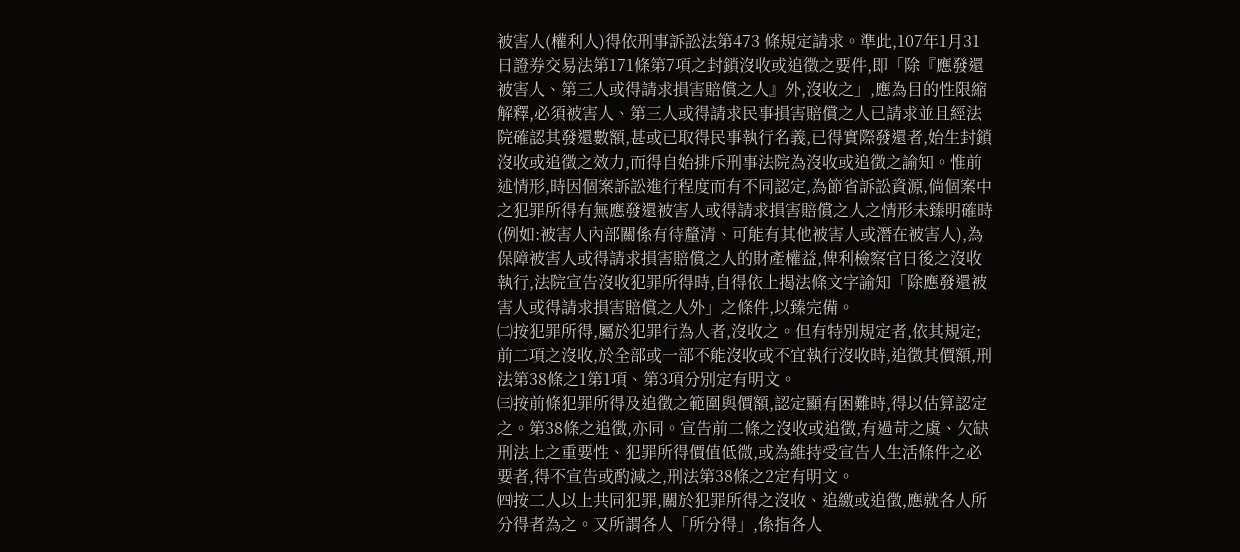被害人(權利人)得依刑事訴訟法第473 條規定請求。準此,107年1月31日證券交易法第171條第7項之封鎖沒收或追徵之要件,即「除『應發還被害人、第三人或得請求損害賠償之人』外,沒收之」,應為目的性限縮解釋,必須被害人、第三人或得請求民事損害賠償之人已請求並且經法院確認其發還數額,甚或已取得民事執行名義,已得實際發還者,始生封鎖沒收或追徵之效力,而得自始排斥刑事法院為沒收或追徵之諭知。惟前述情形,時因個案訴訟進行程度而有不同認定,為節省訴訟資源,倘個案中之犯罪所得有無應發還被害人或得請求損害賠償之人之情形未臻明確時(例如:被害人內部關係有待釐清、可能有其他被害人或潛在被害人),為保障被害人或得請求損害賠償之人的財產權益,俾利檢察官日後之沒收執行,法院宣告沒收犯罪所得時,自得依上揭法條文字諭知「除應發還被害人或得請求損害賠償之人外」之條件,以臻完備。
㈡按犯罪所得,屬於犯罪行為人者,沒收之。但有特別規定者,依其規定;前二項之沒收,於全部或一部不能沒收或不宜執行沒收時,追徵其價額,刑法第38條之1第1項、第3項分別定有明文。
㈢按前條犯罪所得及追徵之範圍與價額,認定顯有困難時,得以估算認定之。第38條之追徵,亦同。宣告前二條之沒收或追徵,有過苛之虞、欠缺刑法上之重要性、犯罪所得價值低微,或為維持受宣告人生活條件之必要者,得不宣告或酌減之,刑法第38條之2定有明文。
㈣按二人以上共同犯罪,關於犯罪所得之沒收、追繳或追徵,應就各人所分得者為之。又所謂各人「所分得」,係指各人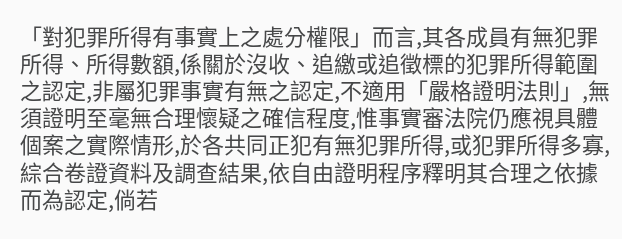「對犯罪所得有事實上之處分權限」而言,其各成員有無犯罪所得、所得數額,係關於沒收、追繳或追徵標的犯罪所得範圍之認定,非屬犯罪事實有無之認定,不適用「嚴格證明法則」,無須證明至毫無合理懷疑之確信程度,惟事實審法院仍應視具體個案之實際情形,於各共同正犯有無犯罪所得,或犯罪所得多寡,綜合卷證資料及調查結果,依自由證明程序釋明其合理之依據而為認定,倘若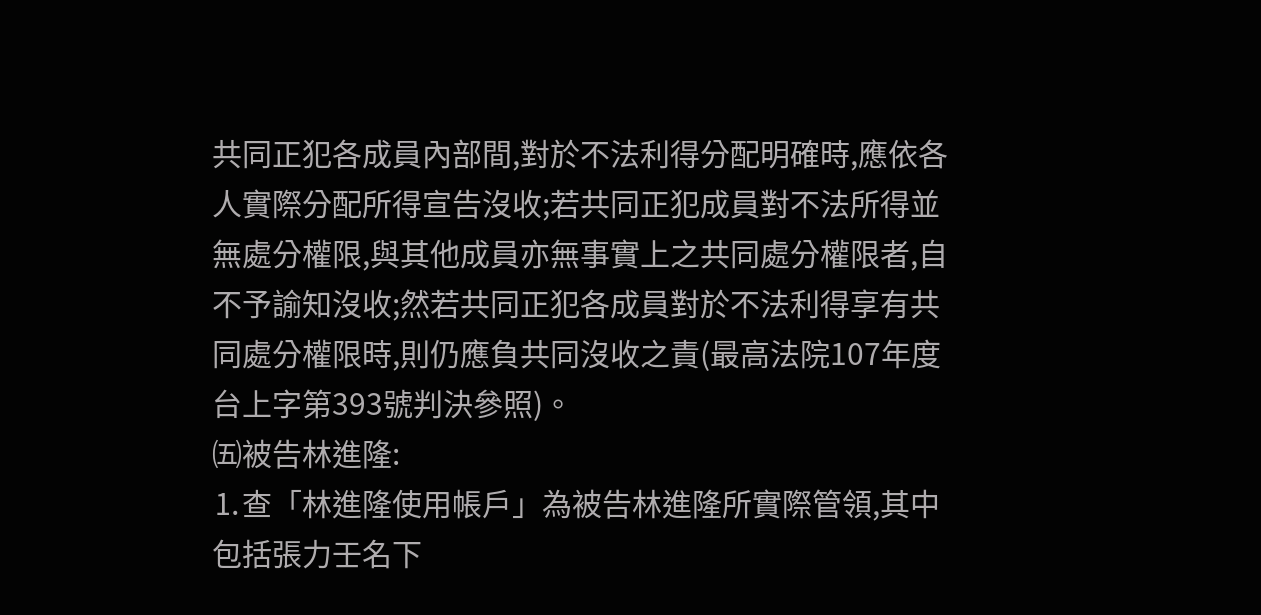共同正犯各成員內部間,對於不法利得分配明確時,應依各人實際分配所得宣告沒收;若共同正犯成員對不法所得並無處分權限,與其他成員亦無事實上之共同處分權限者,自不予諭知沒收;然若共同正犯各成員對於不法利得享有共同處分權限時,則仍應負共同沒收之責(最高法院107年度台上字第393號判決參照)。
㈤被告林進隆:
⒈查「林進隆使用帳戶」為被告林進隆所實際管領,其中包括張力壬名下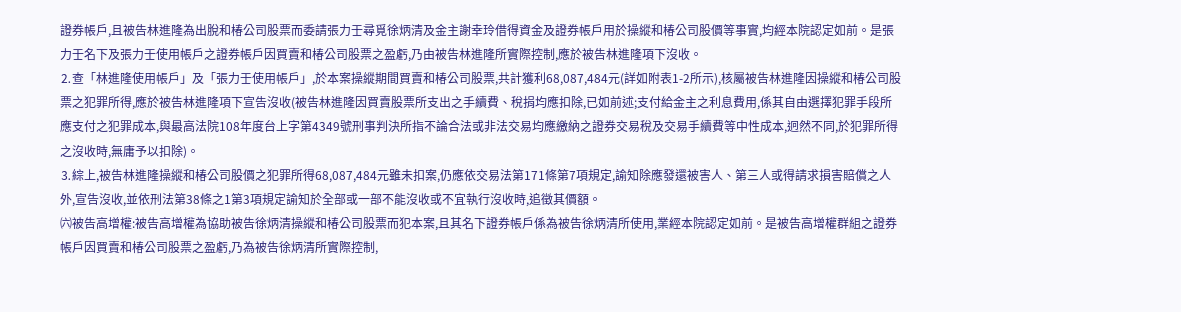證券帳戶,且被告林進隆為出脫和椿公司股票而委請張力壬尋覓徐炳清及金主謝幸玲借得資金及證券帳戶用於操縱和椿公司股價等事實,均經本院認定如前。是張力壬名下及張力壬使用帳戶之證券帳戶因買賣和椿公司股票之盈虧,乃由被告林進隆所實際控制,應於被告林進隆項下沒收。
⒉查「林進隆使用帳戶」及「張力壬使用帳戶」,於本案操縱期間買賣和椿公司股票,共計獲利68,087,484元(詳如附表1-2所示),核屬被告林進隆因操縱和椿公司股票之犯罪所得,應於被告林進隆項下宣告沒收(被告林進隆因買賣股票所支出之手續費、稅捐均應扣除,已如前述;支付給金主之利息費用,係其自由選擇犯罪手段所應支付之犯罪成本,與最高法院108年度台上字第4349號刑事判決所指不論合法或非法交易均應繳納之證券交易稅及交易手續費等中性成本,迥然不同,於犯罪所得之沒收時,無庸予以扣除)。
⒊綜上,被告林進隆操縱和椿公司股價之犯罪所得68,087,484元雖未扣案,仍應依交易法第171條第7項規定,諭知除應發還被害人、第三人或得請求損害賠償之人外,宣告沒收,並依刑法第38條之1第3項規定諭知於全部或一部不能沒收或不宜執行沒收時,追徵其價額。
㈥被告高增權:被告高增權為協助被告徐炳清操縱和椿公司股票而犯本案,且其名下證券帳戶係為被告徐炳清所使用,業經本院認定如前。是被告高增權群組之證券帳戶因買賣和椿公司股票之盈虧,乃為被告徐炳清所實際控制,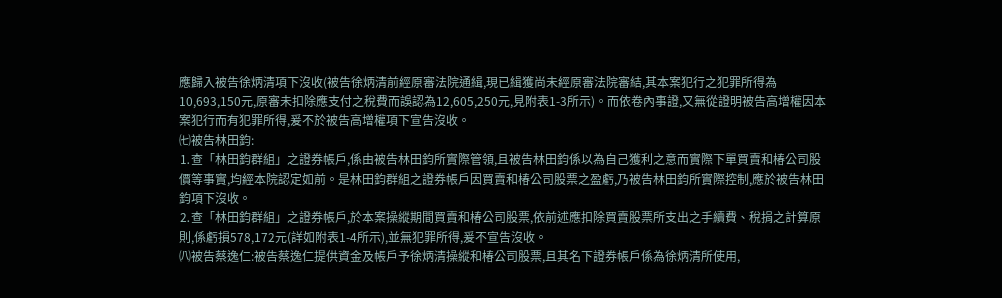應歸入被告徐炳清項下沒收(被告徐炳清前經原審法院通緝,現已緝獲尚未經原審法院審結,其本案犯行之犯罪所得為10,693,150元,原審未扣除應支付之稅費而誤認為12,605,250元,見附表1-3所示)。而依卷內事證,又無從證明被告高增權因本案犯行而有犯罪所得,爰不於被告高增權項下宣告沒收。
㈦被告林田鈞:
⒈查「林田鈞群組」之證券帳戶,係由被告林田鈞所實際管領,且被告林田鈞係以為自己獲利之意而實際下單買賣和椿公司股價等事實,均經本院認定如前。是林田鈞群組之證券帳戶因買賣和椿公司股票之盈虧,乃被告林田鈞所實際控制,應於被告林田鈞項下沒收。
⒉查「林田鈞群組」之證券帳戶,於本案操縱期間買賣和椿公司股票,依前述應扣除買賣股票所支出之手續費、稅捐之計算原則,係虧損578,172元(詳如附表1-4所示),並無犯罪所得,爰不宣告沒收。
㈧被告蔡逸仁:被告蔡逸仁提供資金及帳戶予徐炳清操縱和椿公司股票,且其名下證券帳戶係為徐炳清所使用,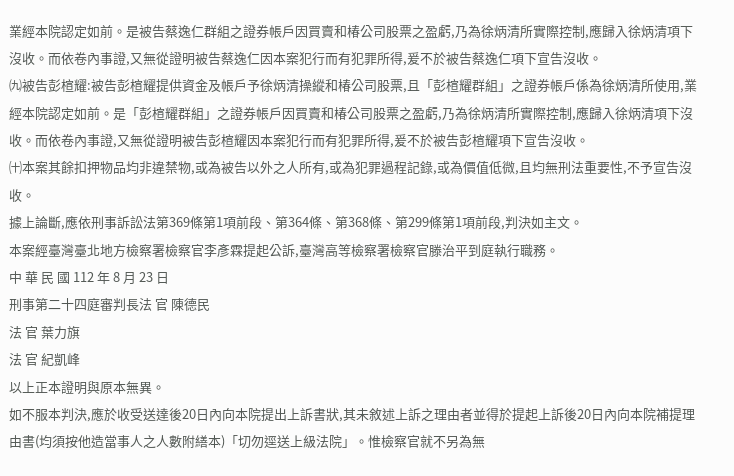業經本院認定如前。是被告蔡逸仁群組之證券帳戶因買賣和椿公司股票之盈虧,乃為徐炳清所實際控制,應歸入徐炳清項下沒收。而依卷內事證,又無從證明被告蔡逸仁因本案犯行而有犯罪所得,爰不於被告蔡逸仁項下宣告沒收。
㈨被告彭楦耀:被告彭楦耀提供資金及帳戶予徐炳清操縱和椿公司股票,且「彭楦耀群組」之證券帳戶係為徐炳清所使用,業經本院認定如前。是「彭楦耀群組」之證券帳戶因買賣和椿公司股票之盈虧,乃為徐炳清所實際控制,應歸入徐炳清項下沒收。而依卷內事證,又無從證明被告彭楦耀因本案犯行而有犯罪所得,爰不於被告彭楦耀項下宣告沒收。
㈩本案其餘扣押物品均非違禁物,或為被告以外之人所有,或為犯罪過程記錄,或為價值低微,且均無刑法重要性,不予宣告沒收。
據上論斷,應依刑事訴訟法第369條第1項前段、第364條、第368條、第299條第1項前段,判決如主文。
本案經臺灣臺北地方檢察署檢察官李彥霖提起公訴,臺灣高等檢察署檢察官滕治平到庭執行職務。
中 華 民 國 112 年 8 月 23 日
刑事第二十四庭審判長法 官 陳德民
法 官 葉力旗
法 官 紀凱峰
以上正本證明與原本無異。
如不服本判決,應於收受送達後20日內向本院提出上訴書狀,其未敘述上訴之理由者並得於提起上訴後20日內向本院補提理由書(均須按他造當事人之人數附繕本)「切勿逕送上級法院」。惟檢察官就不另為無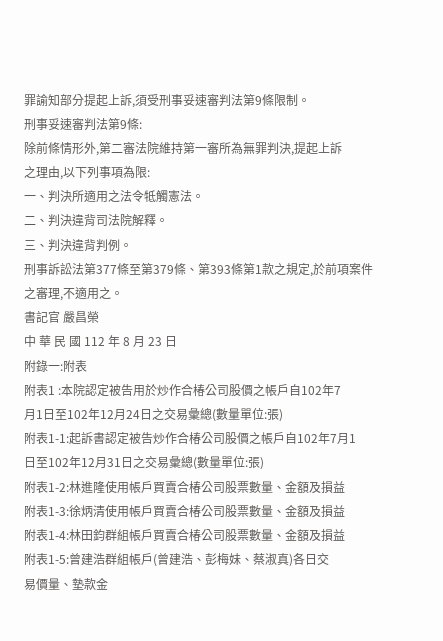罪諭知部分提起上訴,須受刑事妥速審判法第9條限制。
刑事妥速審判法第9條:
除前條情形外,第二審法院維持第一審所為無罪判決,提起上訴
之理由,以下列事項為限:
一、判決所適用之法令牴觸憲法。
二、判決違背司法院解釋。
三、判決違背判例。
刑事訴訟法第377條至第379條、第393條第1款之規定,於前項案件之審理,不適用之。
書記官 嚴昌榮
中 華 民 國 112 年 8 月 23 日
附錄一:附表
附表1 :本院認定被告用於炒作合椿公司股價之帳戶自102年7
月1日至102年12月24日之交易彙總(數量單位:張)
附表1-1:起訴書認定被告炒作合椿公司股價之帳戶自102年7月1
日至102年12月31日之交易彙總(數量單位:張)
附表1-2:林進隆使用帳戶買賣合椿公司股票數量、金額及損益
附表1-3:徐炳清使用帳戶買賣合椿公司股票數量、金額及損益
附表1-4:林田鈞群組帳戶買賣合椿公司股票數量、金額及損益
附表1-5:曾建浩群組帳戶(曾建浩、彭梅妹、蔡淑真)各日交
易價量、墊款金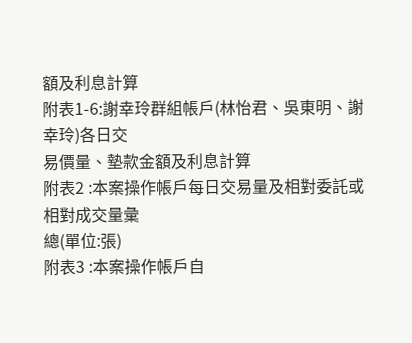額及利息計算
附表1-6:謝幸玲群組帳戶(林怡君、吳東明、謝幸玲)各日交
易價量、墊款金額及利息計算
附表2 :本案操作帳戶每日交易量及相對委託或相對成交量彙
總(單位:張)
附表3 :本案操作帳戶自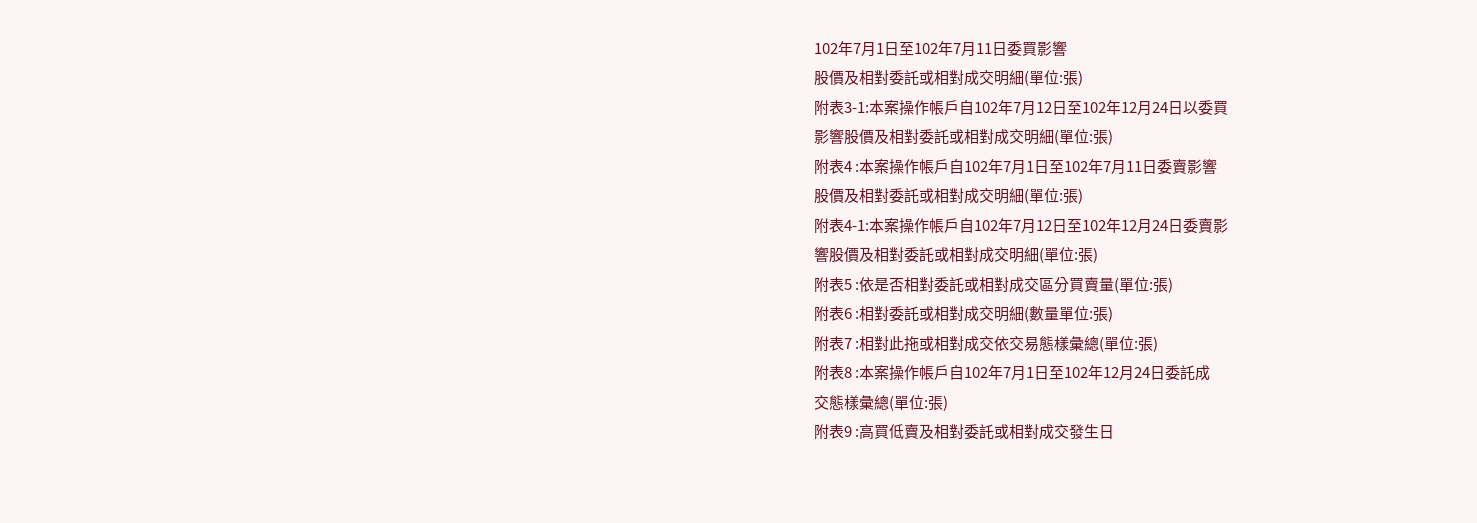102年7月1日至102年7月11日委買影響
股價及相對委託或相對成交明細(單位:張)
附表3-1:本案操作帳戶自102年7月12日至102年12月24日以委買
影響股價及相對委託或相對成交明細(單位:張)
附表4 :本案操作帳戶自102年7月1日至102年7月11日委賣影響
股價及相對委託或相對成交明細(單位:張)
附表4-1:本案操作帳戶自102年7月12日至102年12月24日委賣影
響股價及相對委託或相對成交明細(單位:張)
附表5 :依是否相對委託或相對成交區分買賣量(單位:張)
附表6 :相對委託或相對成交明細(數量單位:張)
附表7 :相對此拖或相對成交依交易態樣彙總(單位:張)
附表8 :本案操作帳戶自102年7月1日至102年12月24日委託成
交態樣彙總(單位:張)
附表9 :高買低賣及相對委託或相對成交發生日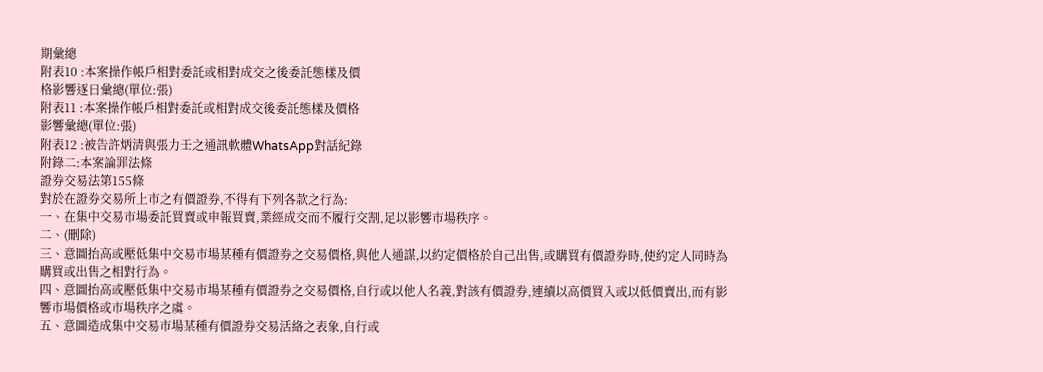期彙總
附表10 :本案操作帳戶相對委託或相對成交之後委託態樣及價
格影響逐日彙總(單位:張)
附表11 :本案操作帳戶相對委託或相對成交後委託態樣及價格
影響彙總(單位:張)
附表12 :被告許炳清與張力壬之通訊軟體WhatsApp對話紀錄
附錄二:本案論罪法條
證券交易法第155條
對於在證券交易所上市之有價證券,不得有下列各款之行為:
一、在集中交易市場委託買賣或申報買賣,業經成交而不履行交割,足以影響市場秩序。
二、(刪除)
三、意圖抬高或壓低集中交易市場某種有價證券之交易價格,與他人通謀,以約定價格於自己出售,或購買有價證券時,使約定人同時為購買或出售之相對行為。
四、意圖抬高或壓低集中交易市場某種有價證券之交易價格,自行或以他人名義,對該有價證券,連續以高價買入或以低價賣出,而有影響市場價格或市場秩序之虞。
五、意圖造成集中交易市場某種有價證券交易活絡之表象,自行或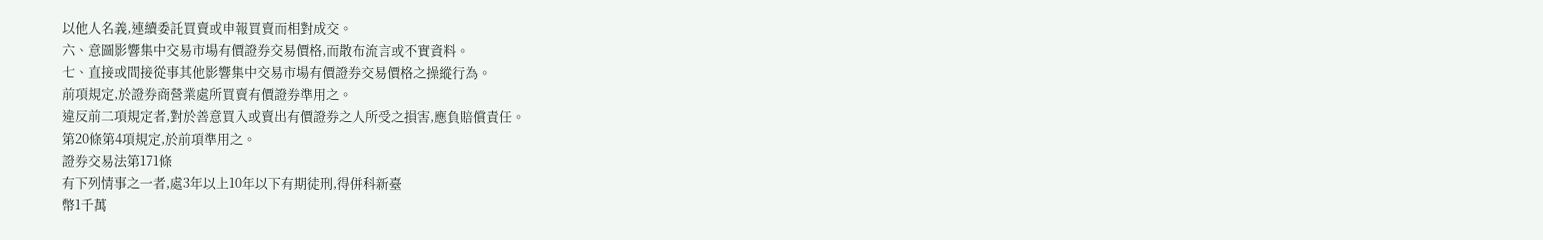以他人名義,連續委託買賣或申報買賣而相對成交。
六、意圖影響集中交易市場有價證券交易價格,而散布流言或不實資料。
七、直接或間接從事其他影響集中交易市場有價證券交易價格之操縱行為。
前項規定,於證券商營業處所買賣有價證券準用之。
違反前二項規定者,對於善意買入或賣出有價證券之人所受之損害,應負賠償責任。
第20條第4項規定,於前項準用之。
證券交易法第171條
有下列情事之一者,處3年以上10年以下有期徒刑,得併科新臺
幣1千萬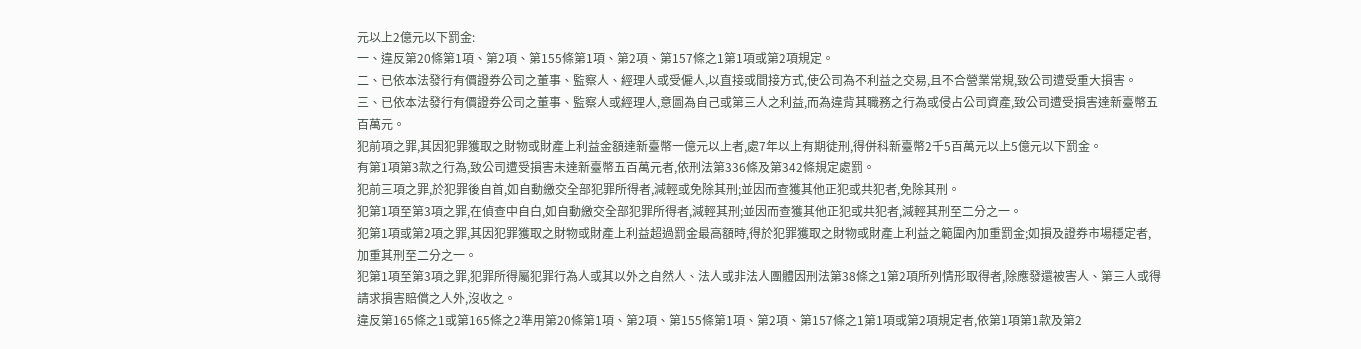元以上2億元以下罰金:
一、違反第20條第1項、第2項、第155條第1項、第2項、第157條之1第1項或第2項規定。
二、已依本法發行有價證券公司之董事、監察人、經理人或受僱人,以直接或間接方式,使公司為不利益之交易,且不合營業常規,致公司遭受重大損害。
三、已依本法發行有價證券公司之董事、監察人或經理人,意圖為自己或第三人之利益,而為違背其職務之行為或侵占公司資產,致公司遭受損害達新臺幣五百萬元。
犯前項之罪,其因犯罪獲取之財物或財產上利益金額達新臺幣一億元以上者,處7年以上有期徒刑,得併科新臺幣2千5百萬元以上5億元以下罰金。
有第1項第3款之行為,致公司遭受損害未達新臺幣五百萬元者,依刑法第336條及第342條規定處罰。
犯前三項之罪,於犯罪後自首,如自動繳交全部犯罪所得者,減輕或免除其刑;並因而查獲其他正犯或共犯者,免除其刑。
犯第1項至第3項之罪,在偵查中自白,如自動繳交全部犯罪所得者,減輕其刑;並因而查獲其他正犯或共犯者,減輕其刑至二分之一。
犯第1項或第2項之罪,其因犯罪獲取之財物或財產上利益超過罰金最高額時,得於犯罪獲取之財物或財產上利益之範圍內加重罰金;如損及證券市場穩定者,加重其刑至二分之一。
犯第1項至第3項之罪,犯罪所得屬犯罪行為人或其以外之自然人、法人或非法人團體因刑法第38條之1第2項所列情形取得者,除應發還被害人、第三人或得請求損害賠償之人外,沒收之。
違反第165條之1或第165條之2準用第20條第1項、第2項、第155條第1項、第2項、第157條之1第1項或第2項規定者,依第1項第1款及第2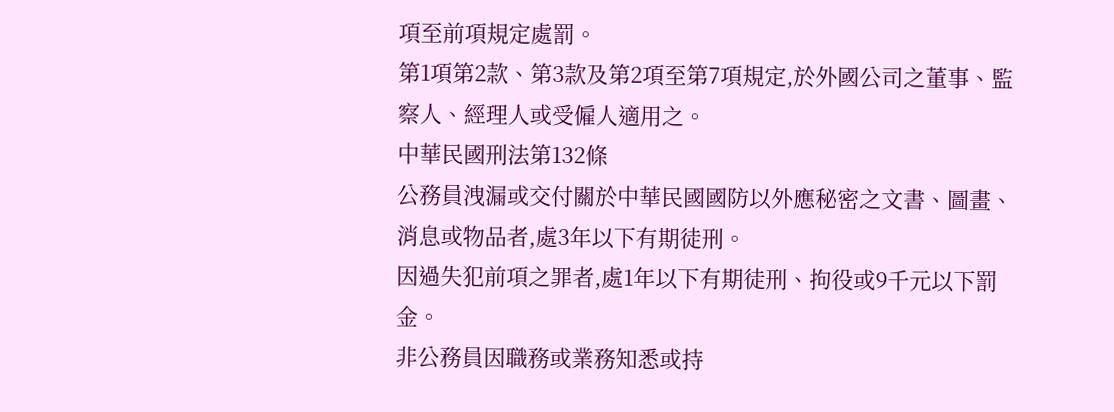項至前項規定處罰。
第1項第2款、第3款及第2項至第7項規定,於外國公司之董事、監察人、經理人或受僱人適用之。
中華民國刑法第132條
公務員洩漏或交付關於中華民國國防以外應秘密之文書、圖畫、消息或物品者,處3年以下有期徒刑。
因過失犯前項之罪者,處1年以下有期徒刑、拘役或9千元以下罰金。
非公務員因職務或業務知悉或持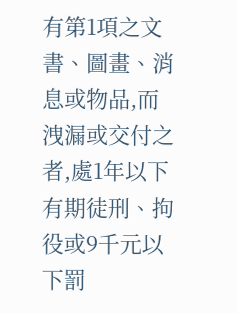有第1項之文書、圖畫、消息或物品,而洩漏或交付之者,處1年以下有期徒刑、拘役或9千元以下罰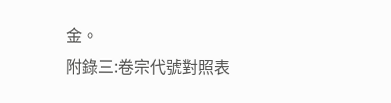金。
附錄三:卷宗代號對照表